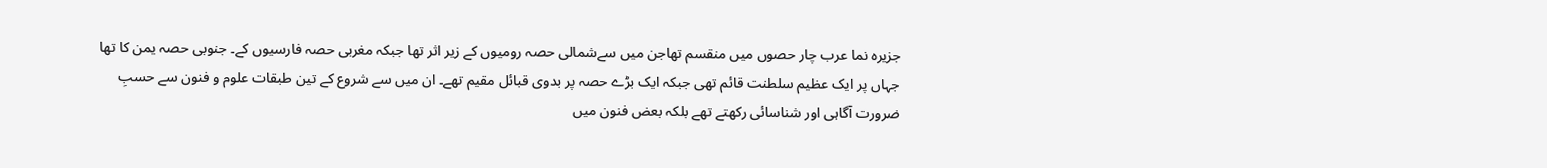جزیرہ نما عرب چار حصوں میں منقسم تھاجن میں سےشمالی حصہ رومیوں کے زیر اثر تھا جبکہ مغربی حصہ فارسیوں کے۔ جنوبی حصہ یمن کا تھا جہاں پر ایک عظیم سلطنت قائم تھی جبکہ ایک بڑے حصہ پر بدوی قبائل مقیم تھے۔ ان میں سے شروع کے تین طبقات علوم و فنون سے حسبِ ضرورت آگاہی اور شناسائی رکھتے تھے بلکہ بعض فنون میں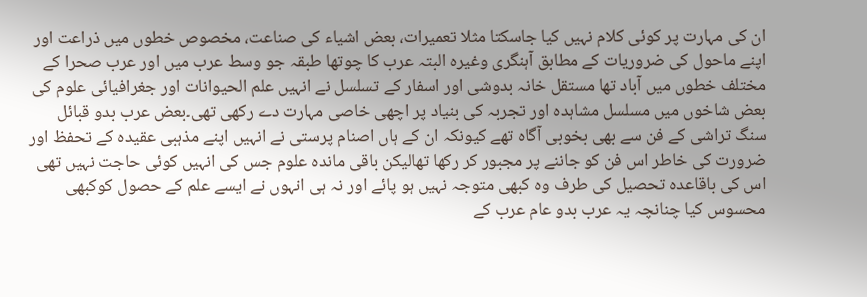ان کی مہارت پر کوئی کلام نہیں کیا جاسکتا مثلا تعمیرات، بعض اشیاء کی صناعت، مخصوص خطوں میں ذراعت اور اپنے ماحول کی ضروریات کے مطابق آہنگری وغیرہ البتہ عرب کا چوتھا طبقہ جو وسط عرب میں اور عرب صحرا کے مختلف خطوں میں آباد تھا مستقل خانہ بدوشی اور اسفار کے تسلسل نے انہیں علم الحیوانات اور جغرافیائی علوم کی بعض شاخوں میں مسلسل مشاہدہ اور تجربہ کی بنیاد پر اچھی خاصی مہارت دے رکھی تھی۔بعض عرب بدو قبائل سنگ تراشی کے فن سے بھی بخوبی آگاہ تھے کیونکہ ان کے ہاں اصنام پرستی نے انہیں اپنے مذہبی عقیدہ کے تحفظ اور ضرورت کی خاطر اس فن کو جاننے پر مجبور کر رکھا تھالیکن باقی ماندہ علوم جس کی انہیں کوئی حاجت نہیں تھی اس کی باقاعدہ تحصیل کی طرف وہ کبھی متوجہ نہیں ہو پائے اور نہ ہی انہوں نے ایسے علم کے حصول کوکبھی محسوس کیا چنانچہ یہ عرب بدو عام عرب کے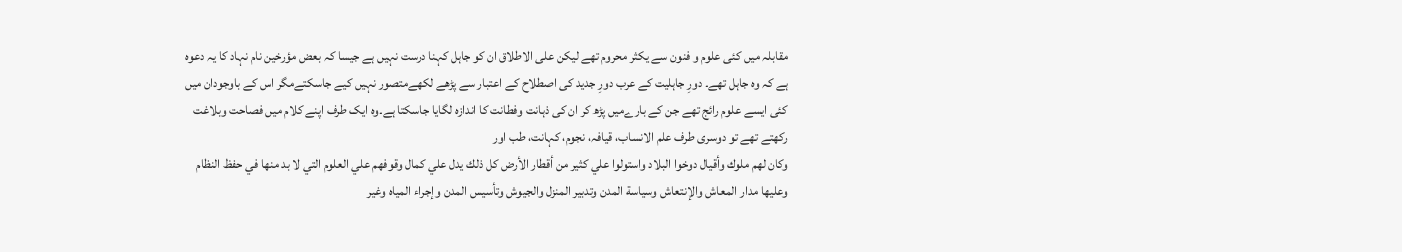مقابلہ میں کئی علوم و فنون سے یکثر محروم تھے لیکن علی الاطلاق ان کو جاہل کہنا درست نہیں ہے جیسا کہ بعض مؤرخین نام نہاد کا یہ دعوہ ہے کہ وہ جاہل تھے۔ دورِ جاہلیت کے عرب دورِ جدید کی اصطلاح کے اعتبار سے پڑھے لکھےمتصور نہیں کیے جاسکتےمگر اس کے باوجودان میں کئی ایسے علوم رائج تھے جن کے بارےمیں پڑھ کر ان کی ذہانت وفطانت کا اندازہ لگایا جاسکتا ہے۔وہ ایک طرف اپنے کلام میں فصاحت وبلاغت رکھتے تھے تو دوسری طرف علم الانساب، قیافہ، نجوم، کہانت، طب اور
وكان لهم ملوك وأقيال دوخوا البلاد واستولوا علي كثير من أقطار الأرض كل ذلك يدل علي كمال وقوفهم علي العلوم التي لا بد منها في حفظ النظام وعليها مدار المعاش والإنتعاش وسياسة المدن وتدبير المنزل والجيوش وتأسيس المدن وإجراء المياه وغير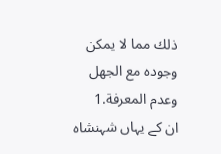ذلك مما لا يمكن وجوده مع الجهل وعدم المعرفة.1
ان کے یہاں شہنشاہ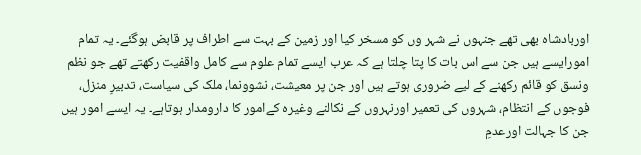اوربادشاہ بھی تھے جنہوں نے شہر وں کو مسخر کیا اور زمین کے بہت سے اطراف پر قابض ہوگئے۔ یہ تمام امورایسے ہیں جن سے اس بات کا پتا چلتا ہے کہ عرب ایسے تمام علوم سے کامل واقفیت رکھتے تھے جو نظم ونسق کو قائم رکھنے کے لیے ضروری ہوتے ہیں اور جن پر معیشت، نشوونما، ملک کی سیاست، تدبیرِ منزل، فوجوں کے انتظام، شہروں کی تعمیر اورنہروں کے نکالنے وغیرہ کےامور کا دارومدار ہوتاہے۔ یہ ایسے امور ہیں جن کا جہالت اورعدمِ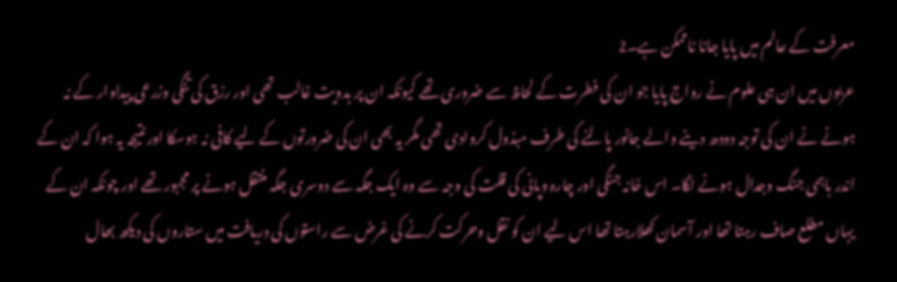معرفت کے عالم میں پایا جانا ناممکن ہے۔2
عربوں میں ان ہی علوم نے رواج پایا جو ان کی فطرت کے لحاظ سے ضروری تھے کیونکہ ان پر بدویت غالب تھی اور رزق کی تنگی وزرعی پیداوار کے نہ ہونے نے ان کی توجہ دودھ دینے والے جانور پالنے کی طرف مبذول کروادی تھی مگر یہ بھی ان کی ضرورتوں کے لیے کافی نہ ہوسکا اور نتیجہ یہ ہوا کہ ان کے اندر باہمی جنگ وجدال ہونے لگا۔ اس خانہ جنگی اور چارہ وپانی کی قلت کی وجہ سے وہ ایک جگہ سے دوسری جگہ منتقل ہونے پر مجبور تھے اور چونکہ ان کے یہاں مطلع صاف رہتا تھا اور آسمان کھلارہتا تھا اس لیے ان کو نقل وحرکت کرنے کی غرض سے راستوں کی دریافت میں ستاروں کی دیکھ بھال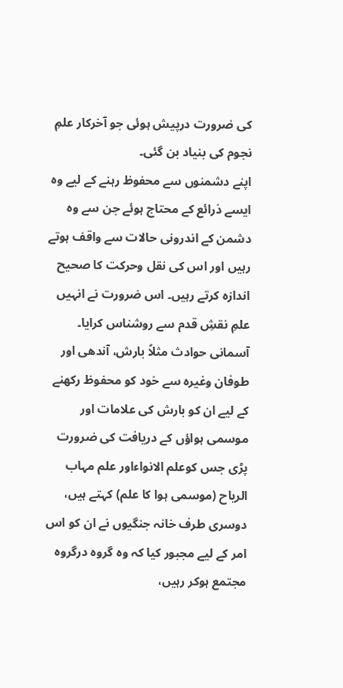کی ضرورت درپیش ہوئی جو آخرکار علمِ نجوم کی بنیاد بن گئی۔
اپنے دشمنوں سے محفوظ رہنے کے لیے وہ ایسے ذرائع کے محتاج ہوئے جن سے وہ دشمن کے اندرونی حالات سے واقف ہوتے رہیں اور اس کی نقل وحرکت کا صحیح اندازہ کرتے رہیں۔ اس ضرورت نے انہیں علمِ نقشِ قدم سے روشناس کرایا۔ آسمانی حوادث مثلاً بارش، آندھی اور طوفان وغیرہ سے خود کو محفوظ رکھنے کے لیے ان کو بارش کی علامات اور موسمی ہواؤں کے دریافت کی ضرورت پڑی جس کوعلم الانواءاور علم مہاب الریاح (موسمی ہوا کا علم) کہتے ہیں، دوسری طرف خانہ جنگیوں نے ان کو اس امر کے لیے مجبور کیا کہ وہ گروہ درگروہ مجتمع ہوکر رہیں،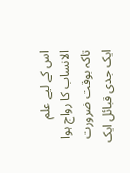اس کے لیے علم الانساب کا رواج ہوا تاکہ بوقت ضرورت ایک جدی قبائل ایک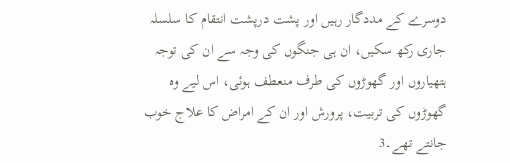دوسرے کے مددگار رہیں اور پشت درپشت انتقام کا سلسلہ جاری رکھ سکیں، ان ہی جنگوں کی وجہ سے ان کی توجہ ہتھیاروں اور گھوڑوں کی طرف منعطف ہوئی، اس لیے وہ گھوڑوں کی تربیت، پرورش اور ان کے امراض کا علاج خوب جانتے تھے۔3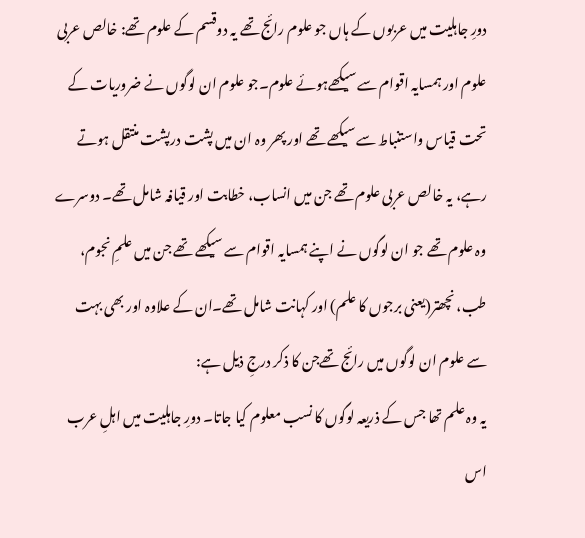دورِ جاہلیت میں عربوں کے ہاں جو علوم رائج تھے یہ دوقسم کے علوم تھے: خالص عربی علوم اور ہمسایہ اقوام سے سیکھےہوئے علوم۔جو علوم ان لوگوں نے ضروریات کے تحت قیاس واستنباط سے سیکھے تھے اور پھر وہ ان میں پشت درپشت منتقل ہوتے رہے، یہ خالص عربی علوم تھے جن میں انساب، خطابت اور قیافہ شامل تھے۔ دوسرے وہ علوم تھے جو ان لوگوں نے اپنے ہمسایہ اقوام سے سیکھے تھے جن میں علمِ نجوم، طب، نچھتر(یعنی برجوں کا علم) اور کہانت شامل تھے۔ان کے علاوہ اور بھی بہت سے علوم ان لوگوں میں رائج تھےجن کا ذکر درجِ ذیل ہے:
یہ وہ علم تھا جس کے ذریعہ لوگوں کا نسب معلوم کیا جاتا۔ دورِ جاہلیت میں اہلِ عرب اس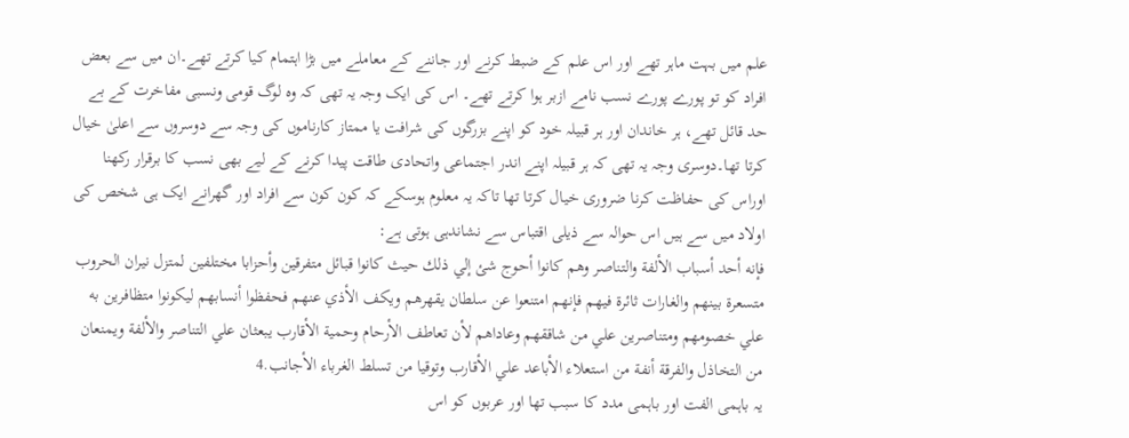علم میں بہت ماہر تھے اور اس علم کے ضبط کرنے اور جاننے کے معاملے میں بڑا اہتمام کیا کرتے تھے۔ان میں سے بعض افراد کو تو پورے پورے نسب نامے ازبر ہوا کرتے تھے۔ اس کی ایک وجہ یہ تھی کہ وہ لوگ قومی ونسبی مفاخرت کے بے حد قائل تھے، ہر خاندان اور ہر قبیلہ خود کو اپنے بزرگوں کی شرافت یا ممتاز کارناموں کی وجہ سے دوسروں سے اعلیٰ خیال کرتا تھا۔دوسری وجہ یہ تھی کہ ہر قبیلہ اپنے اندر اجتماعی واتحادی طاقت پیدا کرنے کے لیے بھی نسب کا برقرار رکھنا اوراس کی حفاظت کرنا ضروری خیال کرتا تھا تاکہ یہ معلوم ہوسکے کہ کون کون سے افراد اور گھرانے ایک ہی شخص کی اولاد میں سے ہیں اس حوالہ سے ذیلی اقتباس سے نشاندہی ہوتی ہے:
فإنه أحد أسباب الألفة والتناصر وهم كانوا أحوج شئ إلي ذلك حيث كانوا قبائل متفرقين وأحزابا مختلفين لمتزل نيران الحروب متسعرة بينهم والغارات ثائرة فيهم فإنهم امتنعوا عن سلطان يقهرهم ويكف الأذي عنهم فحفظوا أنسابهم ليكونوا متظافرين به علي خصومهم ومتناصرين علي من شاققهم وعاداهم لأن تعاطف الأرحام وحمية الأقارب يبعثان علي التناصر والألفة ويمنعان من التخاذل والفرقة أنفة من استعلاء الأباعد علي الأقارب وتوقيا من تسلط الغرباء الأجانب.4
یہ باہمی الفت اور باہمی مدد کا سبب تھا اور عربوں کو اس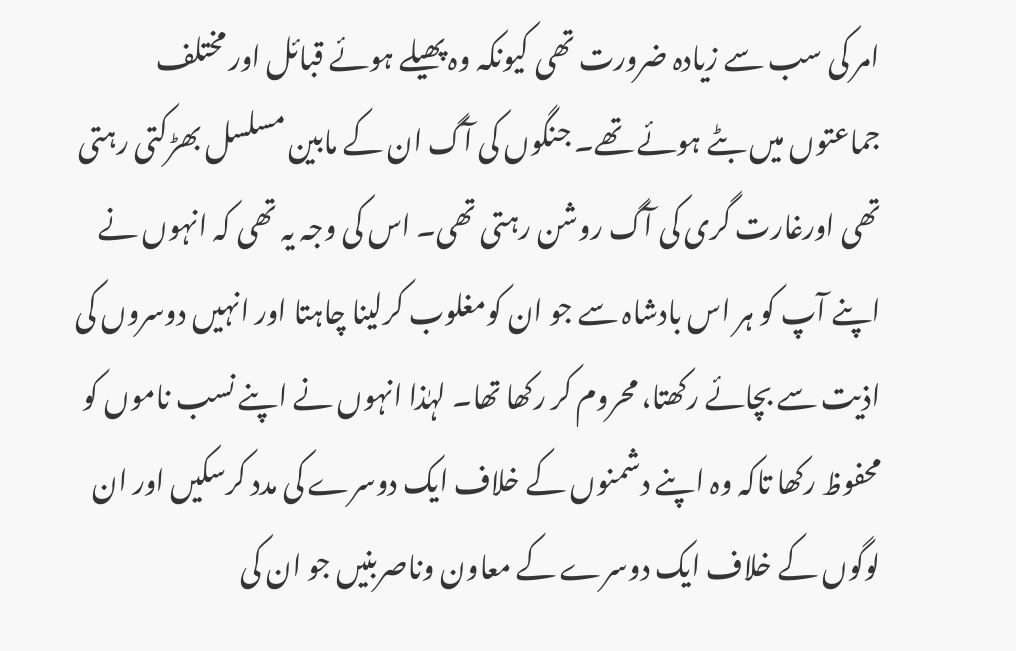امر کی سب سے زیادہ ضرورت تھی کیونکہ وہ پھیلے ہوئے قبائل اور مختلف جماعتوں میں بٹے ہوئے تھے۔ جنگوں کی آگ ان کے مابین مسلسل بھڑکتی رہتی تھی اورغارت گری کی آگ روشن رہتی تھی۔ اس کی وجہ یہ تھی کہ انہوں نے اپنے آپ کو ہر اس بادشاہ سے جو ان کومغلوب کرلینا چاہتا اور انہیں دوسروں کی اذیت سے بچائے رکھتا، محروم کر رکھا تھا۔ لہٰذا انہوں نے اپنے نسب ناموں کو محفوظ رکھا تاکہ وہ اپنے دشمنوں کے خلاف ایک دوسرے کی مدد کرسکیں اور ان لوگوں کے خلاف ایک دوسرے کے معاون وناصربنیں جو ان کی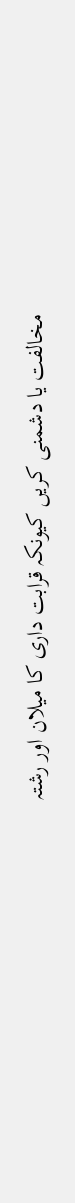مخالفت یا دشمنی کریں کیونکہ قرابت داری کا میلان اور رشتہ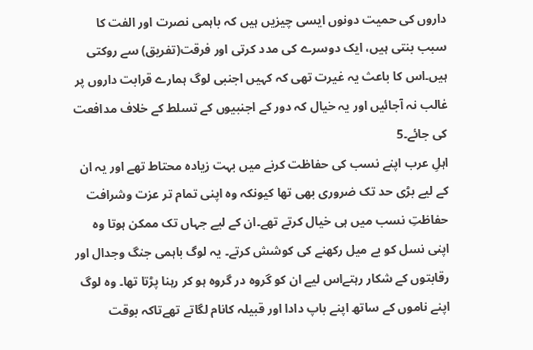داروں کی حمیت دونوں ایسی چیزیں ہیں کہ باہمی نصرت اور الفت کا سبب بنتی ہیں، ایک دوسرے کی مدد کرتی اور فرقت(تفریق) سے روکتی ہیں۔اس کا باعث یہ غیرت تھی کہ کہیں اجنبی لوگ ہمارے قرابت داروں پر غالب نہ آجائیں اور یہ خیال کہ دور کے اجنبیوں کے تسلط کے خلاف مدافعت کی جائے۔5
اہلِ عرب اپنے نسب کی حفاظت کرنے میں بہت زیادہ محتاط تھے اور یہ ان کے لیے بڑی حد تک ضروری بھی تھا کیونکہ وہ اپنی تمام تر عزت وشرافت حفاظتِ نسب میں ہی خیال کرتے تھے۔ان کے لیے جہاں تک ممکن ہوتا وہ اپنی نسل کو بے میل رکھنے کی کوشش کرتے۔ یہ لوگ باہمی جنگ وجدال اور رقابتوں کے شکار رہتےاس لیے ان کو گروہ در گروہ ہو کر رہنا پڑتا تھا۔ وہ لوگ اپنے ناموں کے ساتھ اپنے باپ دادا اور قبیلہ کانام لگاتے تھےتاکہ بوقت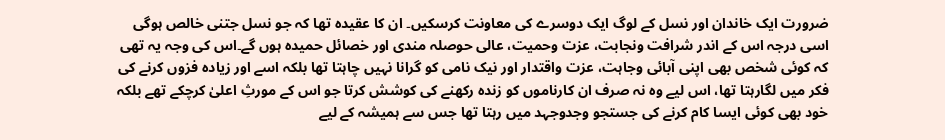ضرورت ایک خاندان اور نسل کے لوگ ایک دوسرے کی معاونت کرسکیں۔ ان کا عقیدہ تھا کہ جو نسل جتنی خالص ہوگی اسی درجہ اس کے اندر شرافت ونجابت، عزت وحمیت، عالی حوصلہ مندی اور خصائل حمیدہ ہوں گے۔اس کی وجہ یہ تھی کہ کوئی شخص بھی اپنی آبائی وجاہت، عزت واقتدار اور نیک نامی کو گرانا نہیں چاہتا تھا بلکہ اسے اور زیادہ فزوں کرنے کی فکر میں لگارہتا تھا، اس لیے وہ نہ صرف ان کارناموں کو زندہ رکھنے کی کوشش کرتا جو اس کے مورثِ اعلیٰ کرچکے تھے بلکہ خود بھی کوئی ایسا کام کرنے کی جستجو وجدوجہد میں رہتا تھا جس سے ہمیشہ کے لیے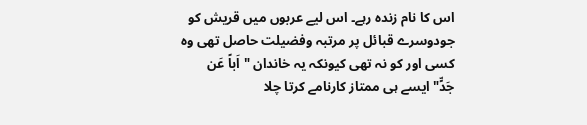اس کا نام زندہ رہے۔ اس لیے عربوں میں قریش کو جودوسرے قبائل پر مرتبہ وفضیلت حاصل تھی وہ کسی اور کو نہ تھی کیونکہ یہ خاندان "اَباً عَن جَدٍّ"ایسے ہی ممتاز کارنامے کرتا چلا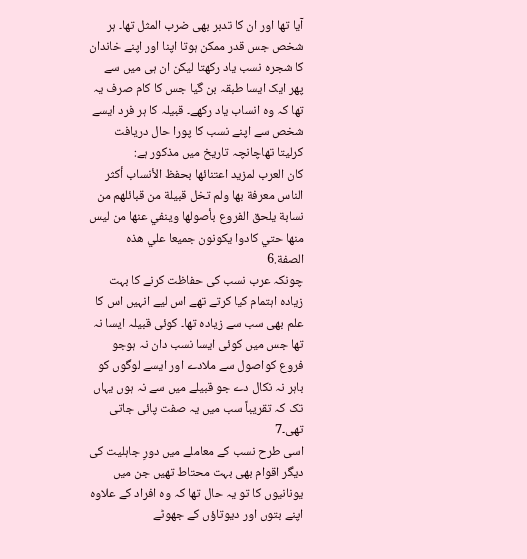آیا تھا اور ان کا تدبر بھی ضرب المثل تھا۔ ہر شخص جس قدر ممکن ہوتا اپنا اور اپنے خاندان کا شجرہ نسب یاد رکھتا لیکن ان ہی میں سے پھر ایک ایسا طبقہ بن گیا جس کا کام صرف یہ تھا کہ وہ انساب یاد رکھے۔ قبیلہ کا ہر فرد ایسے شخص سے اپنے نسب کا پورا حال دریافت کرلیتا تھاچانچہ تاریخ میں مذکور ہے:
كان العرب لمزيد اعتنائها بحفظ الأنساب أكثر الناس معرفة بها ولم تخل قبيلة من قبائلهم من نسابة يلحق الفروع بأصولها وينفي عنها من ليس منها حتي كادوا يكونون جميعا علي هذه الصفة.6
چونکہ عرب نسب کی حفاظت کرنے کا بہت زیادہ اہتمام کیا کرتے تھے اس لیے انہیں اس کا علم بھی سب سے زیادہ تھا۔ کوئی قبیلہ ایسا نہ تھا جس میں کوئی ایسا نسب دان نہ ہوجو فروع کواصول سے ملادے اور ایسے لوگوں کو باہر نہ نکال دے جو قبیلے میں سے نہ ہوں یہاں تک کہ تقریباً سب میں یہ صفت پائی جاتی تھی۔7
اسی طرح نسب کے معاملے میں دورِ جاہلیت کی دیگر اقوام بھی بہت محتاط تھیں جن میں یونانیوں کا تو یہ حال تھا کہ وہ افراد کے علاوہ اپنے بتوں اور دیوتاؤں کے جھوٹے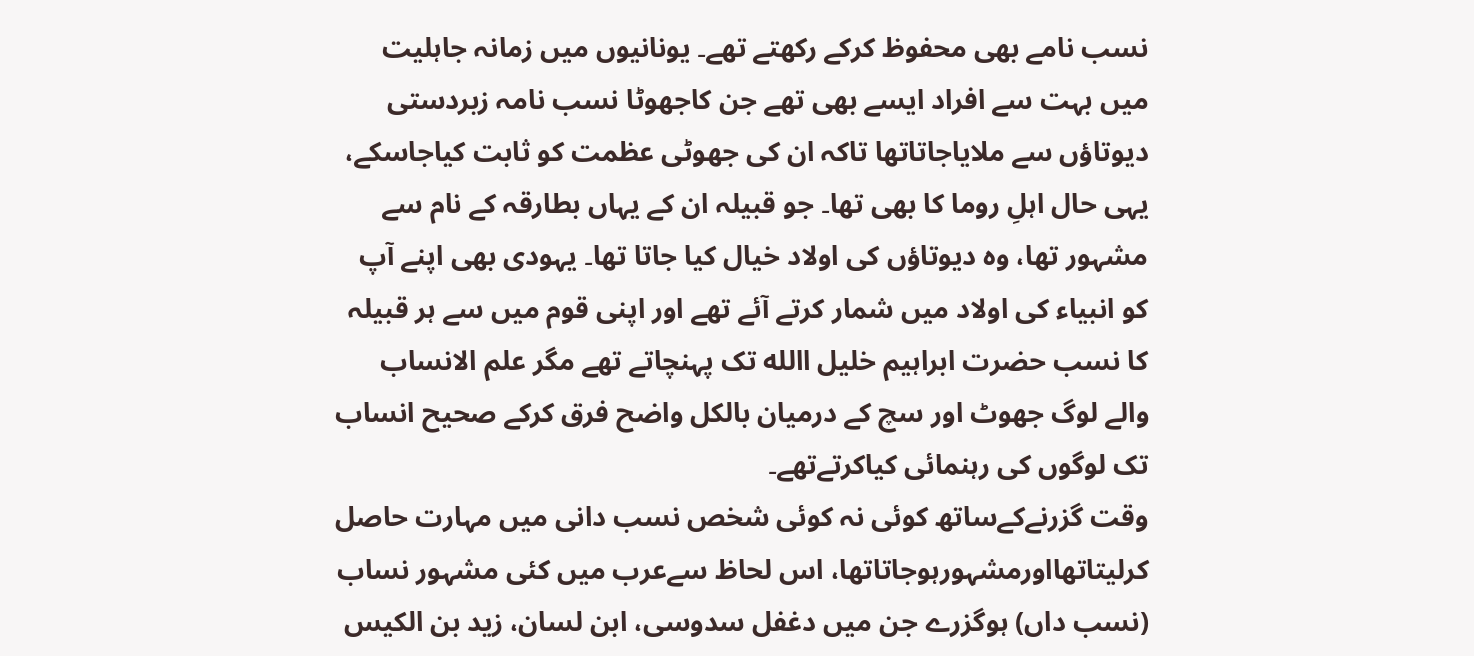نسب نامے بھی محفوظ کرکے رکھتے تھے۔ یونانیوں میں زمانہ جاہلیت میں بہت سے افراد ایسے بھی تھے جن کاجھوٹا نسب نامہ زبردستی دیوتاؤں سے ملایاجاتاتھا تاکہ ان کی جھوٹی عظمت کو ثابت کیاجاسکے، یہی حال اہلِ روما کا بھی تھا۔ جو قبیلہ ان کے یہاں بطارقہ کے نام سے مشہور تھا، وہ دیوتاؤں کی اولاد خیال کیا جاتا تھا۔ یہودی بھی اپنے آپ کو انبیاء کی اولاد میں شمار کرتے آئے تھے اور اپنی قوم میں سے ہر قبیلہ کا نسب حضرت ابراہیم خلیل االله تک پہنچاتے تھے مگر علم الانساب والے لوگ جھوٹ اور سچ کے درمیان بالکل واضح فرق کرکے صحیح انساب تک لوگوں کی رہنمائی کیاکرتےتھے۔
وقت گزرنےکےساتھ کوئی نہ کوئی شخص نسب دانی میں مہارت حاصل کرلیتاتھااورمشہورہوجاتاتھا، اس لحاظ سےعرب میں کئی مشہور نساب (نسب داں) ہوگزرے جن میں دغفل سدوسی، ابن لسان، زید بن الکیس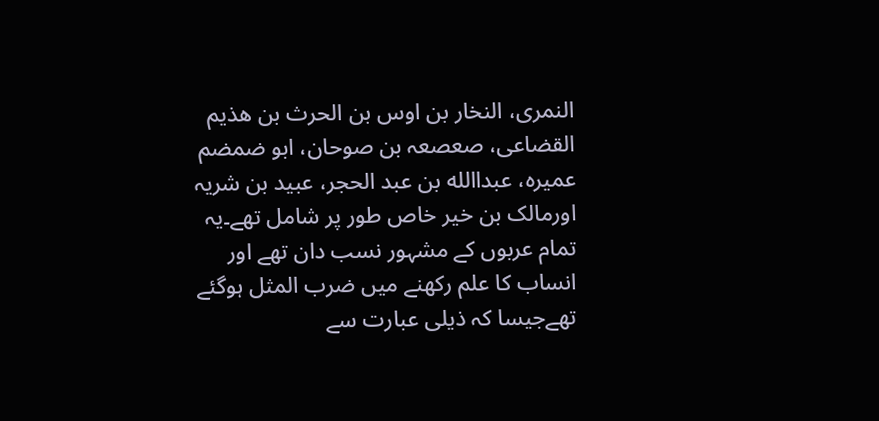النمری، النخار بن اوس بن الحرث بن ھذیم القضاعی، صعصعہ بن صوحان، ابو ضمضم عمیرہ، عبداالله بن عبد الحجر، عبید بن شریہ اورمالک بن خیر خاص طور پر شامل تھے۔یہ تمام عربوں کے مشہور نسب دان تھے اور انساب کا علم رکھنے میں ضرب المثل ہوگئے تھےجیسا کہ ذیلی عبارت سے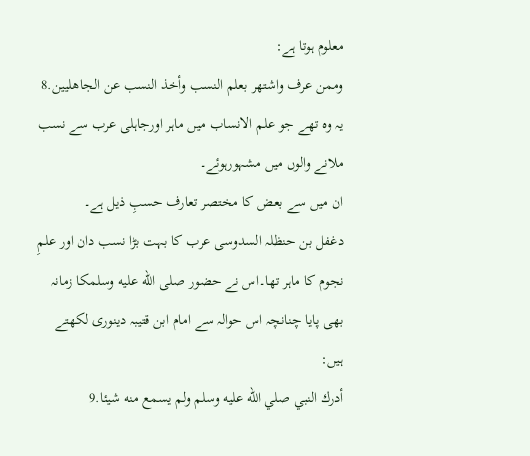معلوم ہوتا ہے:
وممن عرف واشتهر بعلم النسب وأخذ النسب عن الجاهليين.8
یہ وہ تھے جو علم الانساب میں ماہر اورجاہلی عرب سے نسب ملانے والوں میں مشہورہوئے۔
ان میں سے بعض کا مختصر تعارف حسبِ ذیل ہے۔
دغفل بن حنظلہ السدوسی عرب کا بہت بڑا نسب دان اور علمِ نجوم کا ماہر تھا۔اس نے حضور صلى الله عليه وسلمکا زمانہ بھی پایا چنانچہ اس حوالہ سے امام ابن قتیبہ دینوری لکھتے ہیں:
أدرك النبي صلي الله عليه وسلم ولم يسمع منه شيئا.9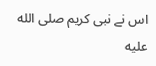اس نے نبی کریم صلى الله عليه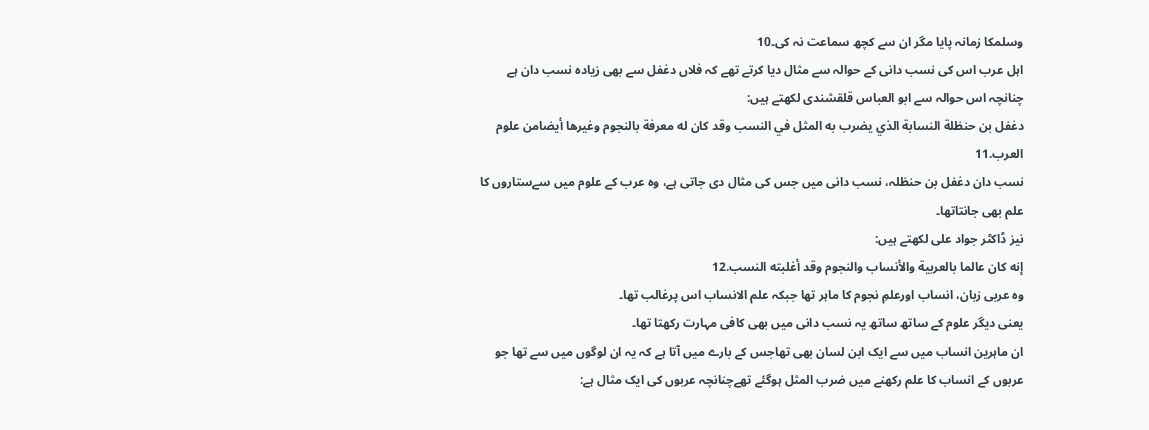وسلمکا زمانہ پایا مگر ان سے کچھ سماعت نہ کی۔10
اہل عرب اس کی نسب دانی کے حوالہ سے مثال دیا کرتے تھے کہ فلاں دغفل سے بھی زیادہ نسب دان ہے چنانچہ اس حوالہ سے ابو العباس قلقشندی لکھتے ہیں:
دغفل بن حنظلة النسابة الذي يضرب به المثل في النسب وقد كان له معرفة بالنجوم وغيرها أيضامن علوم العرب.11
نسب دان دغفل بن حنظلہ، نسب دانی میں جس کی مثال دی جاتی ہے، وہ عرب کے علوم میں سےستاروں کا علم بھی جانتاتھا۔
نیز ڈاکٹر جواد علی لکھتے ہیں:
إنه كان عالما بالعربية والأنساب والنجوم وقد أغلبته النسب.12
وہ عربی زبان، انساب اورعلمِ نجوم کا ماہر تھا جبکہ علم الانساب اس پرغالب تھا۔
یعنی دیگر علوم کے ساتھ ساتھ یہ نسب دانی میں بھی کافی مہارت رکھتا تھا۔
ان ماہرین انساب میں سے ایک ابن لسان بھی تھاجس کے بارے میں آتا ہے کہ یہ ان لوگوں میں سے تھا جو عربوں کے انساب کا علم رکھنے میں ضرب المثل ہوگئے تھےچنانچہ عربوں کی ایک مثال ہے: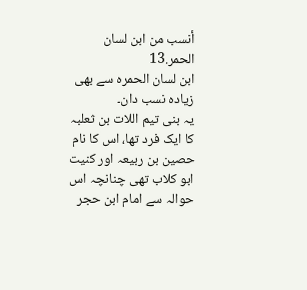أنسب من ابن لسان الحمر.13
ابن لسان الحمرہ سے بھی زیادہ نسب دان۔
یہ بنی تیم اللات بن ثعلبہ کا ایک فرد تھا، اس کا نام حصین بن ربیعہ اور کنیت ابو کلاب تھی چنانچہ اس حوالہ سے امام ابن حجر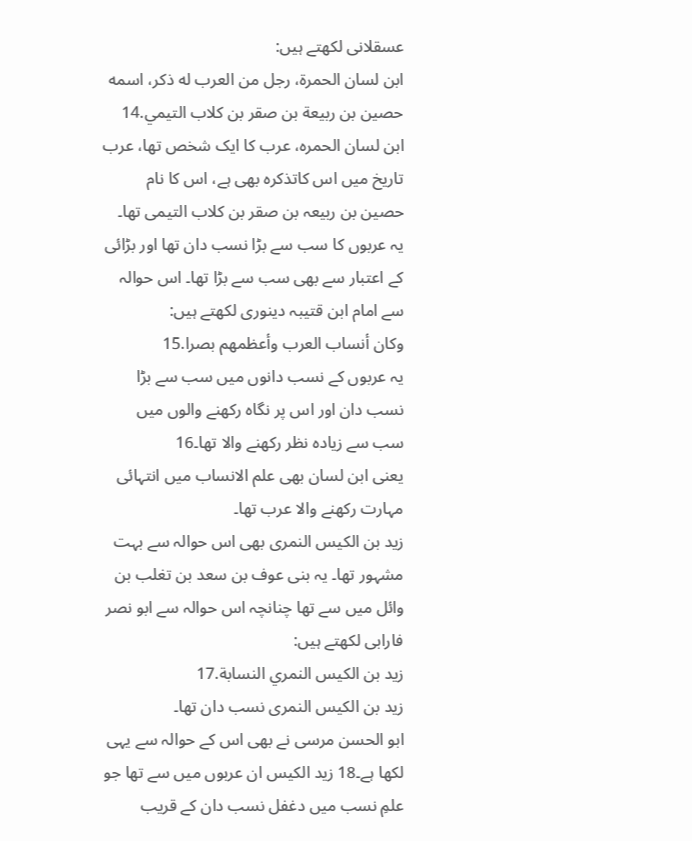عسقلانی لکھتے ہیں:
ابن لسان الحمرة، رجل من العرب له ذكر، اسمه حصين بن ربيعة بن صقر بن كلاب التيمي.14
ابن لسان الحمرہ، عرب کا ایک شخص تھا، عرب تاریخ میں اس کاتذکرہ بھی ہے، اس کا نام حصین بن ربیعہ بن صقر بن کلاب التیمی تھا۔
یہ عربوں کا سب سے بڑا نسب دان تھا اور بڑائی کے اعتبار سے بھی سب سے بڑا تھا۔ اس حوالہ سے امام ابن قتیبہ دینوری لکھتے ہیں:
وكان أنساب العرب وأعظمهم بصرا.15
یہ عربوں کے نسب دانوں میں سب سے بڑا نسب دان اور اس پر نگاہ رکھنے والوں میں سب سے زیادہ نظر رکھنے والا تھا۔16
یعنی ابن لسان بھی علم الانساب میں انتہائی مہارت رکھنے والا عرب تھا۔
زید بن الکیس النمری بھی اس حوالہ سے بہت مشہور تھا۔ یہ بنی عوف بن سعد بن تغلب بن وائل میں سے تھا چنانچہ اس حوالہ سے ابو نصر فارابی لکھتے ہیں:
زيد بن الكيس النمري النسابة.17
زید بن الکیس النمری نسب دان تھا۔
ابو الحسن مرسی نے بھی اس کے حوالہ سے یہی لکھا ہے۔18 زید الکیس ان عربوں میں سے تھا جو علمِ نسب میں دغفل نسب دان کے قریب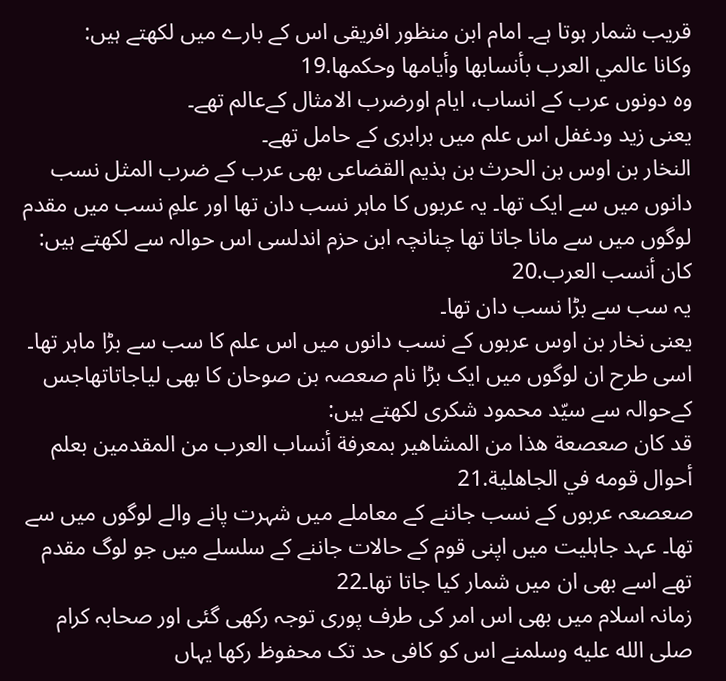قریب شمار ہوتا ہے۔ امام ابن منظور افریقی اس کے بارے میں لکھتے ہیں:
وكانا عالمي العرب بأنسابها وأيامها وحكمها.19
وہ دونوں عرب کے انساب، ایام اورضرب الامثال کےعالم تھے۔
یعنی زید ودغفل اس علم میں برابری کے حامل تھے۔
النخار بن اوس بن الحرث بن ہذیم القضاعی بھی عرب کے ضرب المثل نسب دانوں میں سے ایک تھا۔ یہ عربوں کا ماہر نسب دان تھا اور علمِ نسب میں مقدم لوگوں میں سے مانا جاتا تھا چنانچہ ابن حزم اندلسی اس حوالہ سے لکھتے ہیں:
كان أنسب العرب.20
یہ سب سے بڑا نسب دان تھا۔
یعنی نخار بن اوس عربوں کے نسب دانوں میں اس علم کا سب سے بڑا ماہر تھا۔
اسی طرح ان لوگوں میں ایک بڑا نام صعصہ بن صوحان کا بھی لیاجاتاتھاجس کےحوالہ سے سیّد محمود شکری لکھتے ہیں:
قد كان صعصعة هذا من المشاهير بمعرفة أنساب العرب من المقدمين بعلم أحوال قومه في الجاهلية.21
صعصعہ عربوں کے نسب جاننے کے معاملے میں شہرت پانے والے لوگوں میں سے تھا۔ عہد جاہلیت میں اپنی قوم کے حالات جاننے کے سلسلے میں جو لوگ مقدم تھے اسے بھی ان میں شمار کیا جاتا تھا۔22
زمانہ اسلام میں بھی اس امر کی طرف پوری توجہ رکھی گئی اور صحابہ کرام صلى الله عليه وسلمنے اس کو کافی حد تک محفوظ رکھا یہاں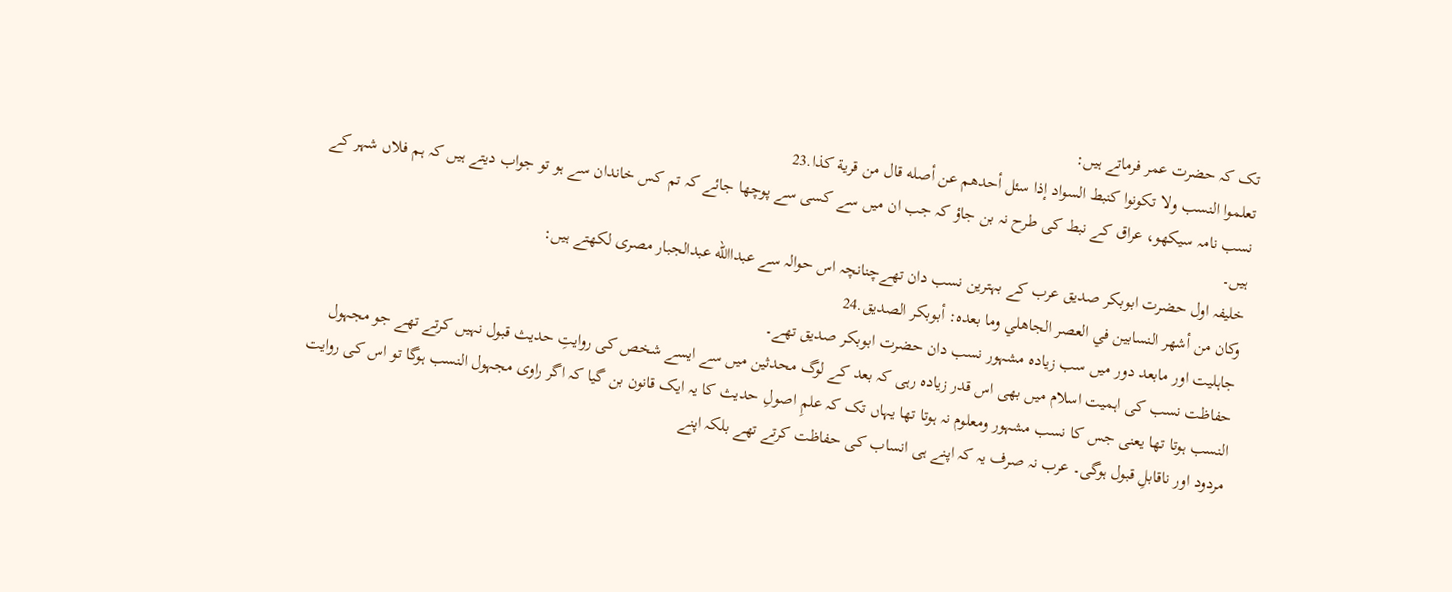تک کہ حضرت عمر فرماتے ہیں:
تعلموا النسب ولا تكونوا كنبط السواد إذا سئل أحدهم عن أصله قال من قرية كذا.23
نسب نامہ سیکھو، عراق کے نبط کی طرح نہ بن جاؤ کہ جب ان میں سے کسی سے پوچھا جائے کہ تم کس خاندان سے ہو تو جواب دیتے ہیں کہ ہم فلاں شہر کے ہیں۔
خلیفہ اول حضرت ابوبکر صدیق عرب کے بہترین نسب دان تھےچنانچہ اس حوالہ سے عبداالله عبدالجبار مصری لکھتے ہیں:
وكان من أشهر النسابين في العصر الجاهلي وما بعده: أبوبكر الصديق.24
جاہلیت اور مابعد دور میں سب زیادہ مشہور نسب دان حضرت ابوبکر صدیق تھے۔
حفاظت نسب کی اہمیت اسلام میں بھی اس قدر زیادہ رہی کہ بعد کے لوگ محدثین میں سے ایسے شخص کی روایتِ حدیث قبول نہیں کرتے تھے جو مجہول النسب ہوتا تھا یعنی جس کا نسب مشہور ومعلوم نہ ہوتا تھا یہاں تک کہ علمِ اصولِ حدیث کا یہ ایک قانون بن گیا کہ اگر راوی مجہول النسب ہوگا تو اس کی روایت مردود اور ناقابلِ قبول ہوگی۔ عرب نہ صرف یہ کہ اپنے ہی انساب کی حفاظت کرتے تھے بلکہ اپنے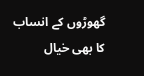گھوڑوں کے انساب کا بھی خیال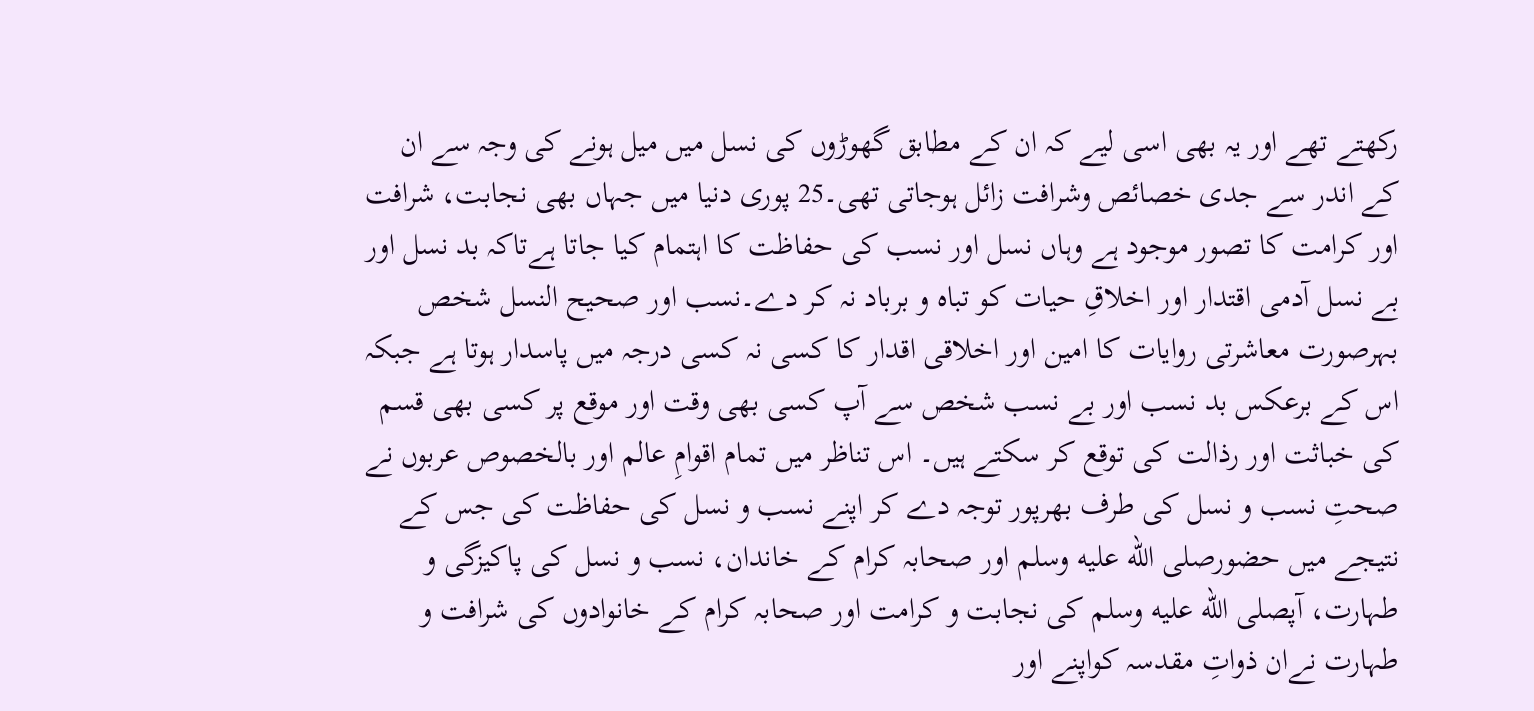رکھتے تھے اور یہ بھی اسی لیے کہ ان کے مطابق گھوڑوں کی نسل میں میل ہونے کی وجہ سے ان کے اندر سے جدی خصائص وشرافت زائل ہوجاتی تھی۔25 پوری دنیا میں جہاں بھی نجابت، شرافت اور کرامت کا تصور موجود ہے وہاں نسل اور نسب کی حفاظت کا اہتمام کیا جاتا ہےتاکہ بد نسل اور بے نسل آدمی اقتدار اور اخلاقِ حیات کو تباہ و برباد نہ کر دے۔نسب اور صحیح النسل شخص بہرصورت معاشرتی روایات کا امین اور اخلاقی اقدار کا کسی نہ کسی درجہ میں پاسدار ہوتا ہے جبکہ اس کے برعکس بد نسب اور بے نسب شخص سے آپ کسی بھی وقت اور موقع پر کسی بھی قسم کی خباثت اور رذالت کی توقع کر سکتے ہیں۔ اس تناظر میں تمام اقوامِ عالم اور بالخصوص عربوں نے صحتِ نسب و نسل کی طرف بھرپور توجہ دے کر اپنے نسب و نسل کی حفاظت کی جس کے نتیجے میں حضورصلى الله عليه وسلم اور صحابہ کرام کے خاندان، نسب و نسل کی پاکیزگی و طہارت، آپصلى الله عليه وسلم کی نجابت و کرامت اور صحابہ کرام کے خانوادوں کی شرافت و طہارت نےان ذواتِ مقدسہ کواپنے اور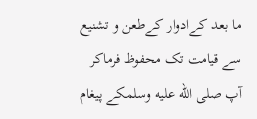ما بعد کےادوار کےطعن و تشنیع سے قیامت تک محفوظ فرماکر آپ صلى الله عليه وسلمکے پیغام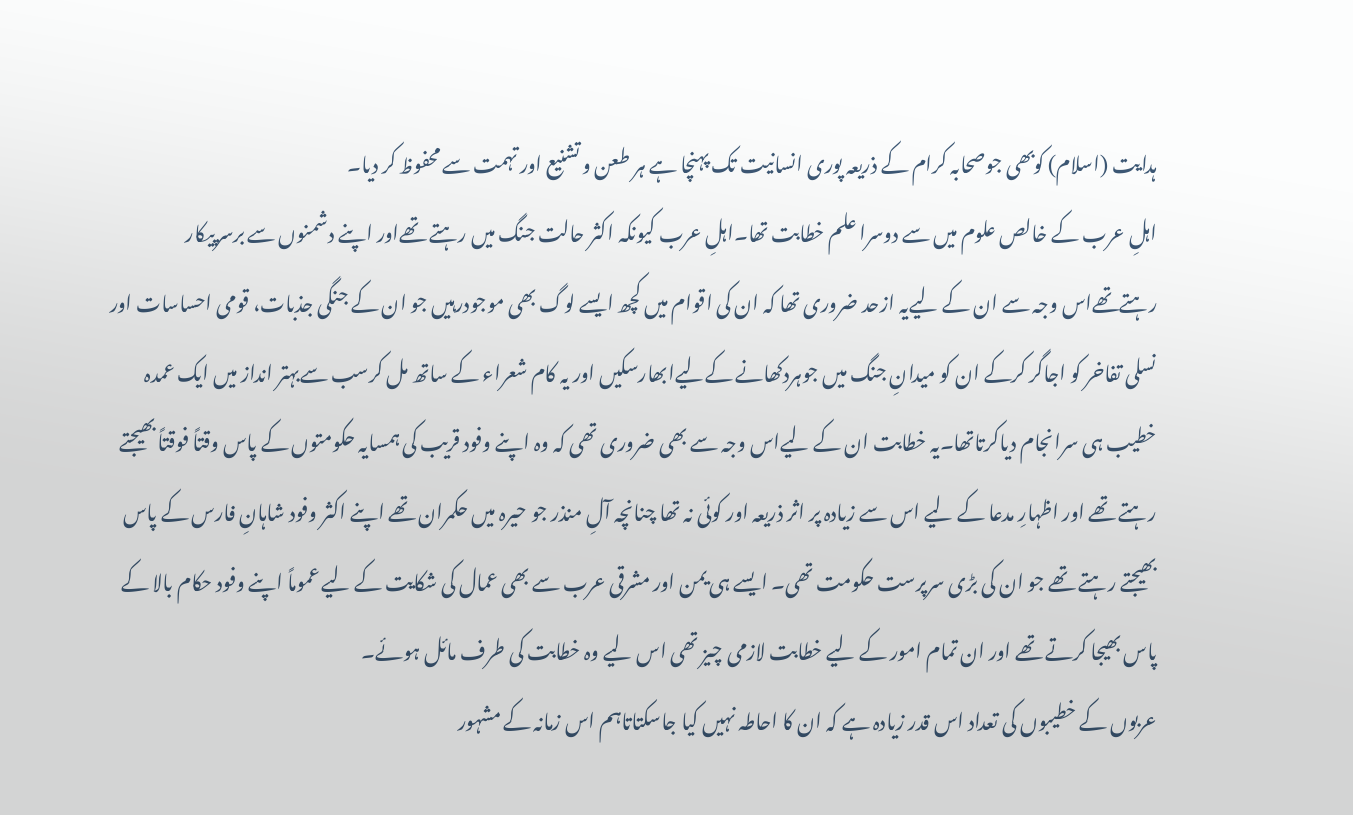ہدایت (اسلام) کوبھی جوصحابہ کرام کے ذریعہ پوری انسانیت تک پہنچا ہے ہر طعن و تشنیع اور تہمت سے محفوظ کر دیا۔
اہلِ عرب کے خالص علوم میں سے دوسرا علم خطابت تھا۔اہلِ عرب کیونکہ اکثر حالت جنگ میں رہتے تھےاور اپنے دشمنوں سے برسرپیکار رہتےتھےاس وجہ سے ان کے لیےیہ ازحد ضروری تھا کہ ان کی اقوام میں کچھ ایسے لوگ بھی موجودرہیں جو ان کے جنگی جذبات، قومی احساسات اور نسلی تفاخر کو اجاگر کرکے ان کو میدانِ جنگ میں جوہردکھانے کےلیےابھارسکیں اور یہ کام شعراء کے ساتھ مل کرسب سےبہتر انداز میں ایک عمدہ خطیب ہی سرانجام دیاکرتاتھا۔یہ خطابت ان کے لیےاس وجہ سے بھی ضروری تھی کہ وہ اپنے وفود قریب کی ہمسایہ حکومتوں کے پاس وقتاً فوقتاً بھیجتے رہتے تھے اور اظہارِ مدعا کے لیے اس سے زیادہ پر اثر ذریعہ اور کوئی نہ تھا چنانچہ آلِ منذر جو حیرہ میں حکمران تھے اپنے اکثر وفود شاہانِ فارس کے پاس بھیجتے رہتے تھے جو ان کی بڑی سرپرست حکومت تھی۔ ایسے ہی یمن اور مشرقی عرب سے بھی عمال کی شکایت کے لیے عموماً اپنے وفود حکام بالا کے پاس بھیجا کرتے تھے اور ان تمام امور کے لیے خطابت لازمی چیز تھی اس لیے وہ خطابت کی طرف مائل ہوئے۔
عربوں کے خطیبوں کی تعداد اس قدر زیادہ ہے کہ ان کا احاطہ نہیں کیا جاسکتاتاہم اس زمانہ کے مشہور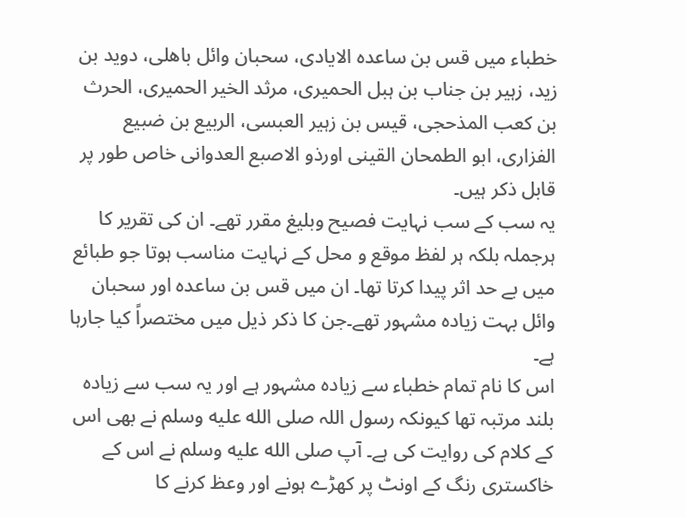خطباء میں قس بن ساعدہ الایادی، سحبان وائل باھلی، دوید بن زید، زہیر بن جناب بن ہبل الحمیری، مرثد الخیر الحمیری، الحرث بن کعب المذحجی، قیس بن زہیر العبسی، الربیع بن ضبیع الفزاری، ابو الطمحان القینی اورذو الاصبع العدوانی خاص طور پر قابل ذکر ہیں۔
یہ سب کے سب نہایت فصیح وبلیغ مقرر تھے۔ ان کی تقریر کا ہرجملہ بلکہ ہر لفظ موقع و محل کے نہایت مناسب ہوتا جو طبائع میں بے حد اثر پیدا کرتا تھا۔ ان میں قس بن ساعدہ اور سحبان وائل بہت زیادہ مشہور تھے۔جن کا ذکر ذیل میں مختصراً کیا جارہا ہے۔
اس کا نام تمام خطباء سے زیادہ مشہور ہے اور یہ سب سے زیادہ بلند مرتبہ تھا کیونکہ رسول اللہ صلى الله عليه وسلم نے بھی اس کے کلام کی روایت کی ہے۔ آپ صلى الله عليه وسلم نے اس کے خاکستری رنگ کے اونٹ پر کھڑے ہونے اور وعظ کرنے کا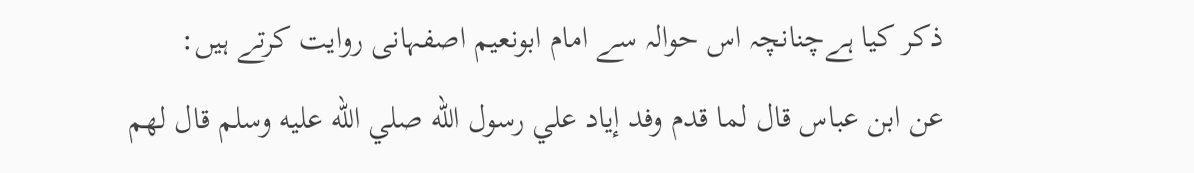ذکر کیا ہےچنانچہ اس حوالہ سے امام ابونعیم اصفہانی روایت کرتے ہیں:
عن ابن عباس قال لما قدم وفد إياد علي رسول الله صلي الله عليه وسلم قال لهم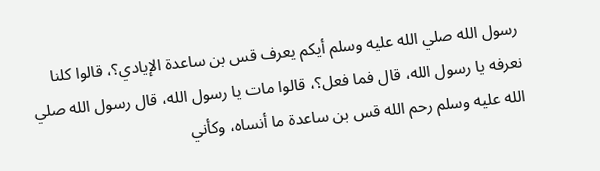رسول الله صلي الله عليه وسلم أيكم يعرف قس بن ساعدة الإيادي؟، قالوا كلنا نعرفه يا رسول الله، قال فما فعل؟، قالوا مات يا رسول الله، قال رسول الله صلي الله عليه وسلم رحم الله قس بن ساعدة ما أنساه، وكأني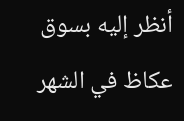أنظر إليه بسوق عكاظ في الشهر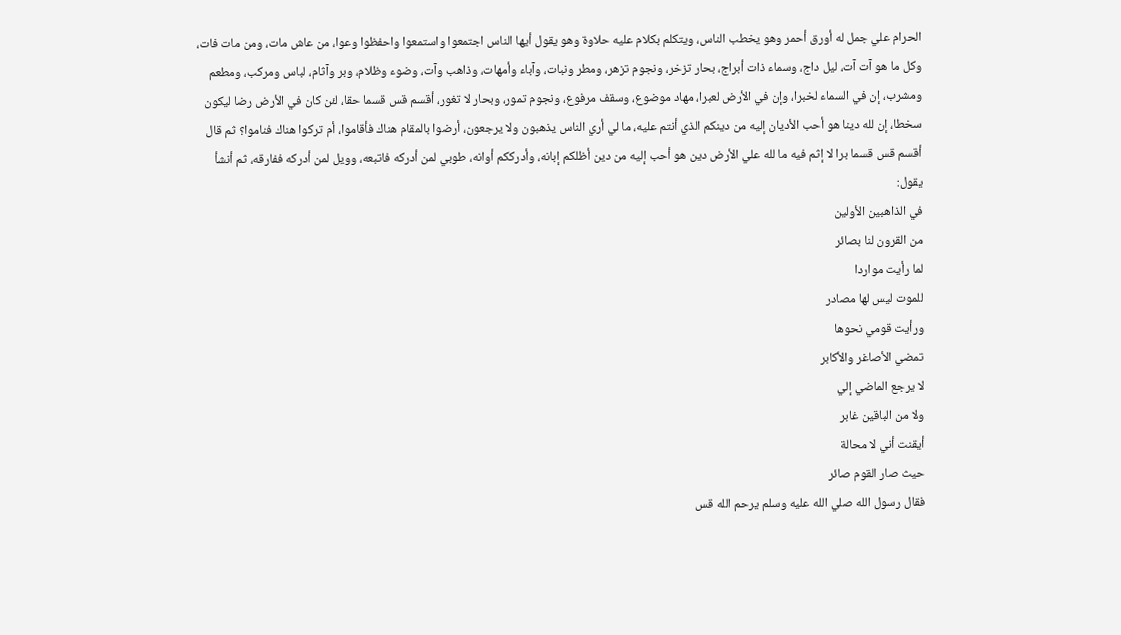الحرام علي جمل له أورق أحمر وهو يخطب الناس، ويتكلم بكلام عليه حلاوة وهو يقول أيها الناس اجتمعوا واستمعوا واحفظوا وعوا، من عاش مات، ومن مات فات، وكل ما هو آت آت، ليل داج، وسماء ذات أبراج، بحار تزخر، ونجوم تزهر، ومطر ونبات، وآباء وأمهات، وذاهب وآت، وضوء وظلام، وبر وآثام، لباس ومركب، ومطعم ومشرب، إن في السماء لخبرا، وإن في الأرض لعبرا، مهاد موضوع، وسقف مرفوع، ونجوم تمور، وبحار لا تغور، أقسم قس قسما حقا، لئن كان في الأرض رضا ليكون سخطا، إن لله دينا هو أحب الأديان إليه من دينكم الذي أنتم عليه، ما لي أري الناس يذهبون ولا يرجعون، أرضوا بالمقام هناك فأقاموا، أم تركوا هناك فناموا؟ ثم قال أقسم قس قسما برا لا إثم فيه ما لله علي الأرض دين هو أحب إليه من دين أظلكم إبانه، وأدرككم أوانه، طوبي لمن أدركه فاتبعه، وويل لمن أدركه ففارقه، ثم أنشأ يقول:
في الذاهبين الأولين
من القرون لنا بصائر
لما رأيت مواردا
للموت ليس لها مصادر
ورأيت قومي نحوها
تمضي الأصاغر والأكابر
لا يرجع الماضي إلي
ولا من الباقين غابر
أيقنت أني لا محالة
حيث صار القوم صائر
فقال رسول الله صلي الله عليه وسلم يرحم الله قس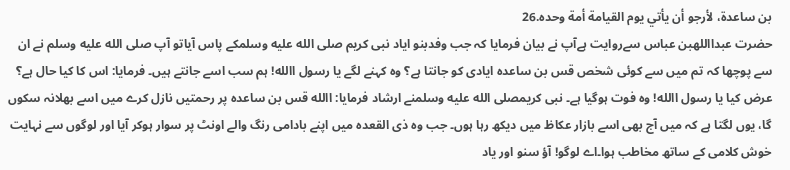بن ساعدة، لأرجو أن يأتي يوم القيامة أمة وحده.26
حضرت عبدااللهبن عباس سےروایت ہےآپ نے بیان فرمایا کہ جب وفدبنو ایاد نبی کریم صلى الله عليه وسلمکے پاس آیاتو آپ صلى الله عليه وسلم نے ان سے پوچھا کہ تم میں سے کوئی شخص قس بن ساعدہ ایادی کو جانتا ہے؟ وہ کہنے لگے یا رسول االله! ہم سب اسے جانتے ہیں۔ فرمایا: اس کا کیا حال ہے؟ عرض کیا یا رسول االله! وہ فوت ہوگیا ہے۔ نبی کریمصلى الله عليه وسلمنے ارشاد فرمایا: االله قس بن ساعدہ پر رحمتیں نازل کرے میں اسے بھلانہ سکوں گا، یوں لگتا ہے کہ میں آج بھی اسے بازار عکاظ میں دیکھ رہا ہوں۔ جب وہ ذی القعدہ میں اپنے بادامی رنگ والے اونٹ پر سوار ہوکر آیا اور لوگوں سے نہایت خوش کلامی کے ساتھ مخاطب ہوا۔اے لوگو! آؤ سنو اور یاد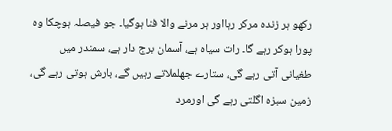رکھو ہر زندہ مرکر رہااور ہر مرنے والا فنا ہوگیا۔ جو فیصلہ ہوچکا وہ پورا ہوکر رہے گا۔ رات سیاہ ہے، آسمان برج دار ہے، سمندر میں طغیانی آتی رہے گی، ستارے جھلملاتے رہیں گے، بارش ہوتی رہے گی، زمین سبزہ اگلتی رہے گی اورمرد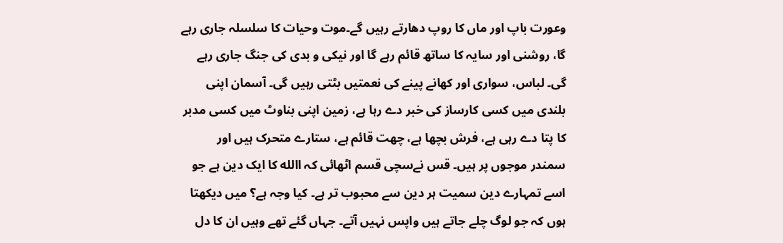وعورت باپ اور ماں کا روپ دھارتے رہیں گے۔موت وحیات کا سلسلہ جاری رہے گا، روشنی اور سایہ کا ساتھ قائم رہے گا اور نیکی و بدی کی جنگ جاری رہے گی۔ لباس، سواری اور کھانے پینے کی نعمتیں بٹتی رہیں گی۔ آسمان اپنی بلندی میں کسی کارساز کی خبر دے رہا ہے، زمین اپنی بناوٹ میں کسی مدبر کا پتا دے رہی ہے، فرش بچھا ہے، چھت قائم ہے، ستارے متحرک ہیں اور سمندر موجوں پر ہیں۔ قس نےسچی قسم اٹھائی کہ االله کا ایک دین ہے جو اسے تمہارے دین سمیت ہر دین سے محبوب تر ہے۔ کیا وجہ ہے؟ میں دیکھتا ہوں کہ جو لوگ چلے جاتے ہیں واپس نہیں آتے۔ جہاں گئے تھے وہیں ان کا دل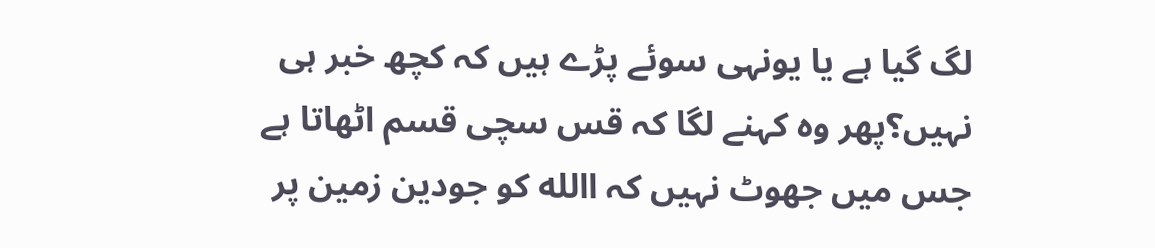لگ گیا ہے یا یونہی سوئے پڑے ہیں کہ کچھ خبر ہی نہیں؟پھر وہ کہنے لگا کہ قس سچی قسم اٹھاتا ہے جس میں جھوٹ نہیں کہ االله کو جودین زمین پر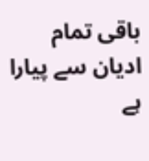باقی تمام ادیان سے پیارا ہے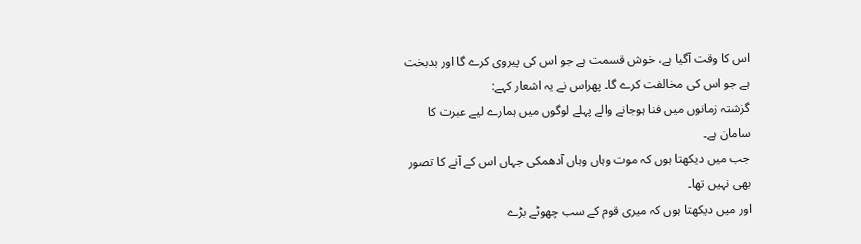اس کا وقت آگیا ہے، خوش قسمت ہے جو اس کی پیروی کرے گا اور بدبخت ہے جو اس کی مخالفت کرے گا۔ پھراس نے یہ اشعار کہے:
گزشتہ زمانوں میں فنا ہوجانے والے پہلے لوگوں میں ہمارے لیے عبرت کا سامان ہے۔
جب میں دیکھتا ہوں کہ موت وہاں وہاں آدھمکی جہاں اس کے آنے کا تصور بھی نہیں تھا۔
اور میں دیکھتا ہوں کہ میری قوم کے سب چھوٹے بڑے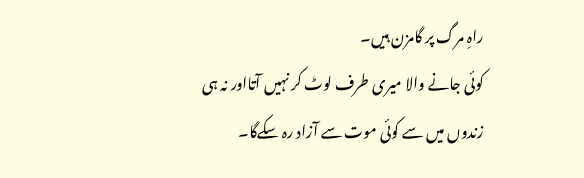راہِ مرگ پر گامزن ہیں۔
کوئی جانے والا میری طرف لوٹ کر نہیں آتااور نہ ہی زندوں میں سے کوئی موت سے آزاد رہ سکےگا۔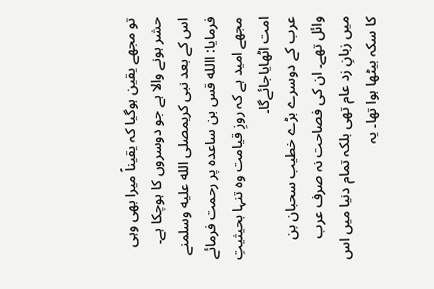تو مجھے یقین ہوگیا کہ یقیناً میرا بھی وہی حشر ہونے والا ہے جو دوسروں کا ہوچکا ہے۔
اس کے بعد نبی کریمصلى الله عليه وسلمنے فرمایا: االله قس بن ساعدہ پر رحمت فرمائے مجھے امید ہے کہ روزِ قیامت وہ تنہا بحیثیتِ امت اٹھایاجائےگا۔
عرب کے دوسرے بڑے خطیب سحبان بن وائل تھے۔ ان کی فصاحت نہ صرف عرب میں زبانِ زد عام تھی بلکہ تمام دنیا میں اس کا سکہ بیٹھا ہوا تھا۔ یہ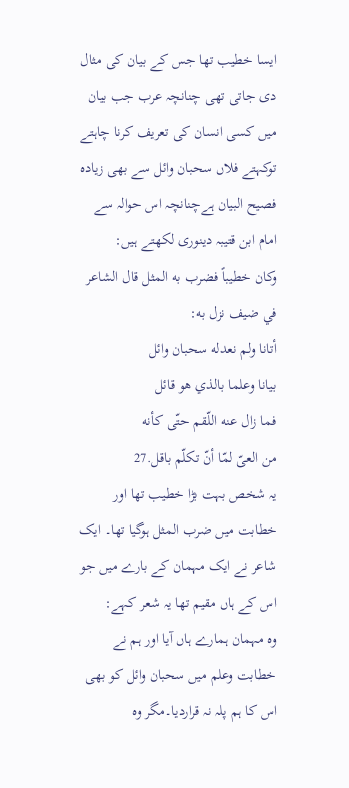ایسا خطیب تھا جس کے بیان کی مثال دی جاتی تھی چنانچہ عرب جب بیان میں کسی انسان کی تعریف کرنا چاہتے توکہتے فلاں سحبان وائل سے بھی زیادہ فصیح البیان ہےچنانچہ اس حوالہ سے امام ابن قتیبہ دینوری لکھتے ہیں:
وكان خطيباً فضرب به المثل قال الشاعر في ضيف نزل به:
أتانا ولم نعدله سحبان وائل
بيانا وعلما بالذي هو قائل
فما زال عنه اللّقم حتّى كأنه
من العىّ لمّا أنّ تكلّم باقل.27
یہ شخص بہت بڑا خطیب تھا اور خطابت میں ضرب المثل ہوگیا تھا۔ ایک شاعر نے ایک مہمان کے بارے میں جو اس کے ہاں مقیم تھا یہ شعر کہے:
وہ مہمان ہمارے ہاں آیا اور ہم نے خطابت وعلم میں سحبان وائل کو بھی اس کا ہم پلہ نہ قراردیا۔مگر وہ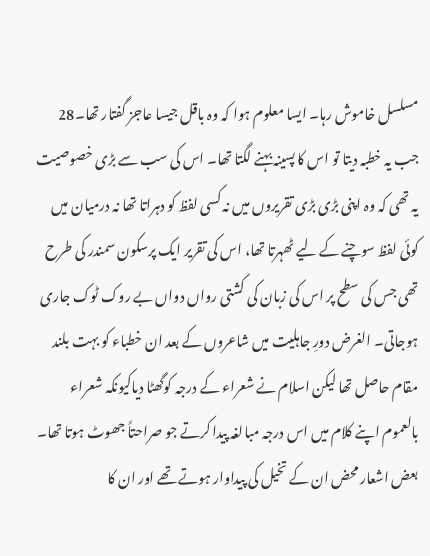مسلسل خاموش رہا۔ ایسا معلوم ہوا کہ وہ باقل جیسا عاجز گفتار تھا۔28
جب یہ خطبہ دیتا تو اس کا پسینہ بہنے لگتا تھا۔ اس کی سب سے بڑی خصوصیت یہ تھی کہ وہ اپنی بڑی بڑی تقریروں میں نہ کسی لفظ کو دہراتا تھا نہ درمیان میں کوئی لفظ سوچنے کے لیے ٹھہرتا تھا، اس کی تقریر ایک پرسکون سمندر کی طرح تھی جس کی سطح پر اس کی زبان کی کشتی رواں دواں بے روک ٹوک جاری ہوجاتی۔ الغرض دورِ جاہلیت میں شاعروں کے بعد ان خطباء کو بہت بلند مقام حاصل تھا لیکن اسلام نے شعراء کے درجہ کوگھٹا دیاکیونکہ شعراء بالعموم اپنے کلام میں اس درجہ مبالغہ پیدا کرتے جو صراحتاً جھوٹ ہوتا تھا۔ بعض اشعار محض ان کے تخیل کی پیداوار ہوتے تھے اور ان کا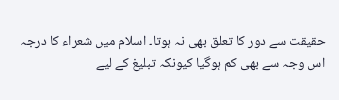حقیقت سے دور کا تعلق بھی نہ ہوتا۔ اسلام میں شعراء کا درجہ اس وجہ سے بھی کم ہوگیا کیونکہ تبلیغ کے لیے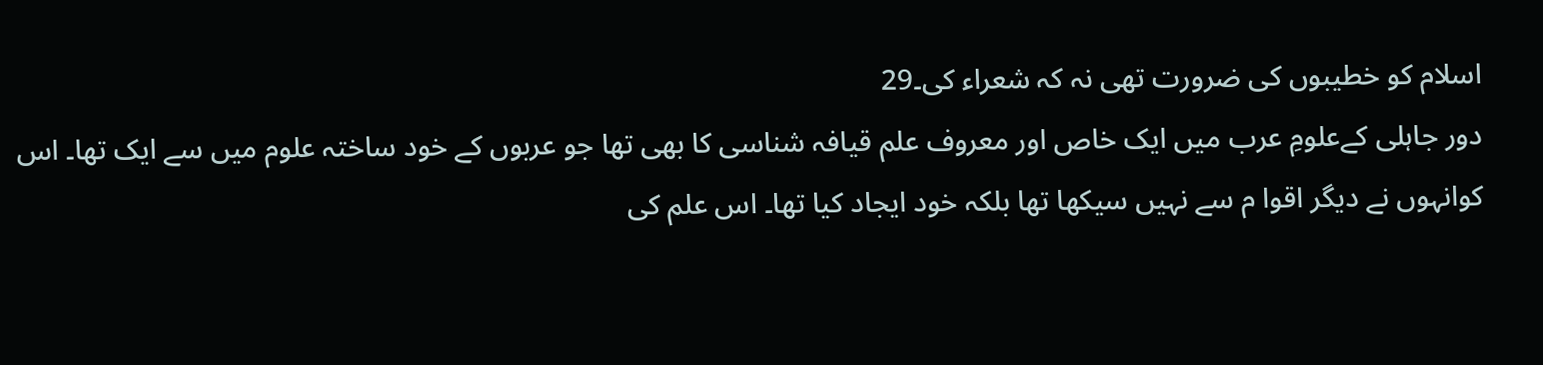اسلام کو خطیبوں کی ضرورت تھی نہ کہ شعراء کی۔29
دور جاہلی کےعلومِ عرب میں ایک خاص اور معروف علم قیافہ شناسی کا بھی تھا جو عربوں کے خود ساختہ علوم میں سے ایک تھا۔ اس کوانہوں نے دیگر اقوا م سے نہیں سیکھا تھا بلکہ خود ایجاد کیا تھا۔ اس علم کی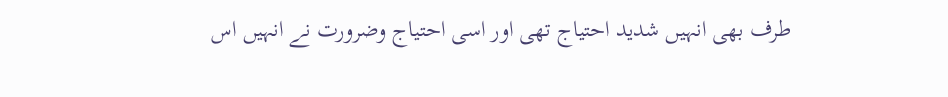طرف بھی انہیں شدید احتیاج تھی اور اسی احتیاج وضرورت نے انہیں اس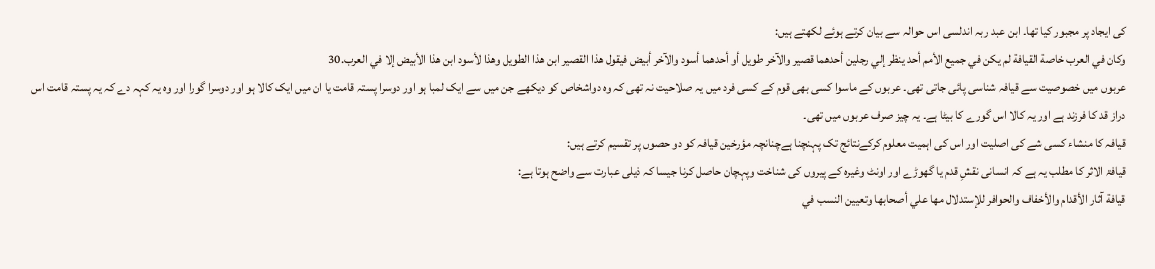کی ایجاد پر مجبور کیا تھا۔ ابن عبد ربہ اندلسی اس حوالہ سے بیان کرتے ہوئے لکھتے ہیں:
وكان في العرب خاصة القيافة لم يكن في جميع الأمم أحد ينظر إلي رجلين أحدهما قصير والآخر طويل أو أحدهما أسود والآخر أبيض فيقول هذا القصير ابن هذا الطويل وهذا لأسود ابن هذا الأبيض إلا في العرب.30
عربوں میں خصوصیت سے قیافہ شناسی پائی جاتی تھی۔ عربوں کے ماسوا کسی بھی قوم کے کسی فرد میں یہ صلاحیت نہ تھی کہ وہ دواشخاص کو دیکھے جن میں سے ایک لمبا ہو اور دوسرا پستہ قامت یا ان میں ایک کالا ہو اور دوسرا گورا اور وہ یہ کہہ دے کہ یہ پستہ قامت اس دراز قد کا فرزند ہے اور یہ کالا اس گورے کا بیٹا ہے۔ یہ چیز صرف عربوں میں تھی۔
قیافہ کا منشاء کسی شے کی اصلیت اور اس کی اہمیت معلوم کرکےنتائج تک پہنچنا ہےچنانچہ مؤرخین قیافہ کو دو حصوں پر تقسیم کرتے ہیں:
قیافۃ الاثر کا مطلب یہ ہے کہ انسانی نقشِ قدم یا گھوڑے اور اونٹ وغیرہ کے پیروں کی شناخت وپہچان حاصل کرنا جیسا کہ ذیلی عبارت سے واضح ہوتا ہے:
قيافة آثار الأقدام والأخفاف والحوافر للإستدلال مها علي أصحابها وتعيين النسب في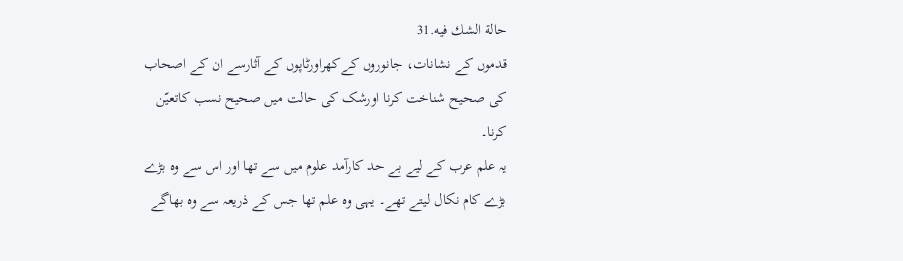حالة الشك فيه.31
قدموں کے نشانات، جانوروں کےکھراورٹاپوں کے آثارسے ان کے اصحاب کی صحیح شناخت کرنا اورشک کی حالت میں صحیح نسب کاتعیّن کرنا۔
یہ علم عرب کے لیے بے حد کارآمد علوم میں سے تھا اور اس سے وہ بڑے بڑے کام نکال لیتے تھے۔ یہی وہ علم تھا جس کے ذریعہ سے وہ بھاگے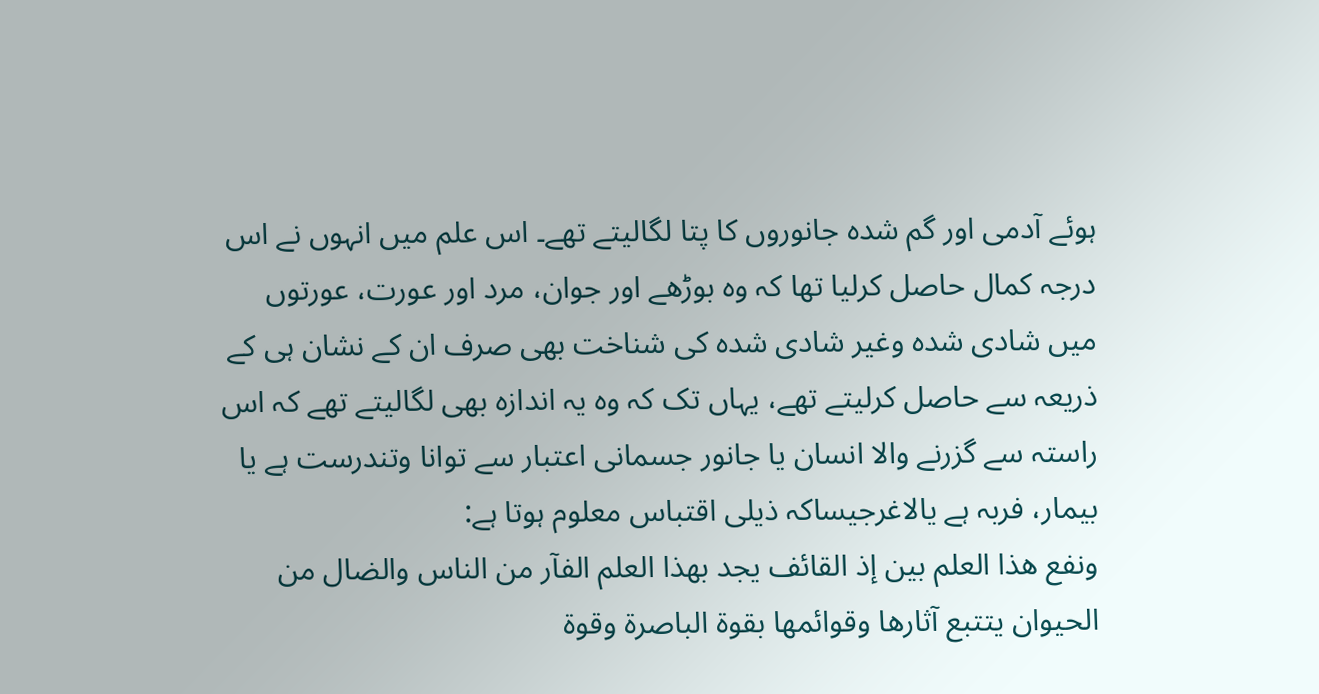ہوئے آدمی اور گم شدہ جانوروں کا پتا لگالیتے تھے۔ اس علم میں انہوں نے اس درجہ کمال حاصل کرلیا تھا کہ وہ بوڑھے اور جوان، مرد اور عورت، عورتوں میں شادی شدہ وغیر شادی شدہ کی شناخت بھی صرف ان کے نشان ہی کے ذریعہ سے حاصل کرلیتے تھے، یہاں تک کہ وہ یہ اندازہ بھی لگالیتے تھے کہ اس راستہ سے گزرنے والا انسان یا جانور جسمانی اعتبار سے توانا وتندرست ہے یا بیمار، فربہ ہے یالاغرجیساکہ ذیلی اقتباس معلوم ہوتا ہے:
ونفع هذا العلم بين إذ القائف يجد بهذا العلم الفآر من الناس والضال من الحيوان يتتبع آثارها وقوائمها بقوة الباصرة وقوة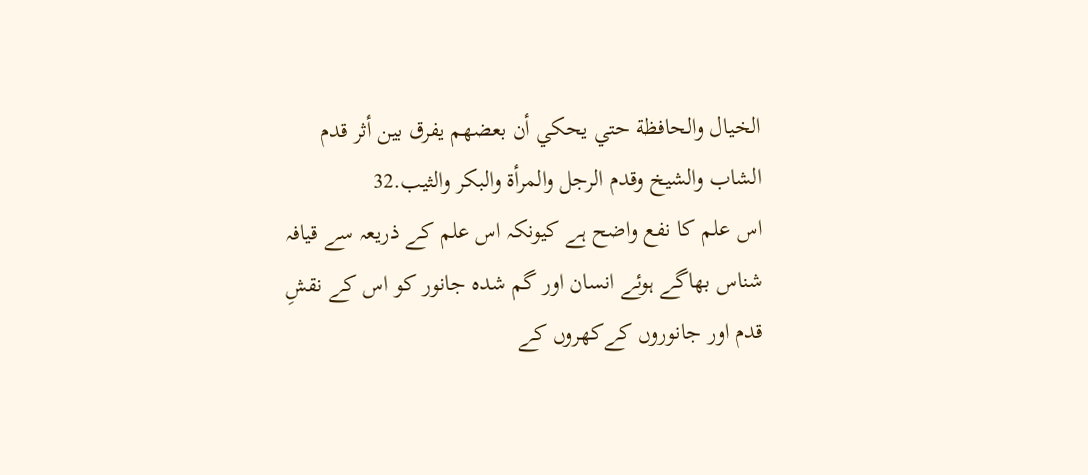الخيال والحافظة حتي يحكي أن بعضهم يفرق بين أثر قدم الشاب والشيخ وقدم الرجل والمرأة والبكر والثيب.32
اس علم کا نفع واضح ہے کیونکہ اس علم کے ذریعہ سے قیافہ شناس بھاگے ہوئے انسان اور گم شدہ جانور کو اس کے نقشِ قدم اور جانوروں کےکھروں کے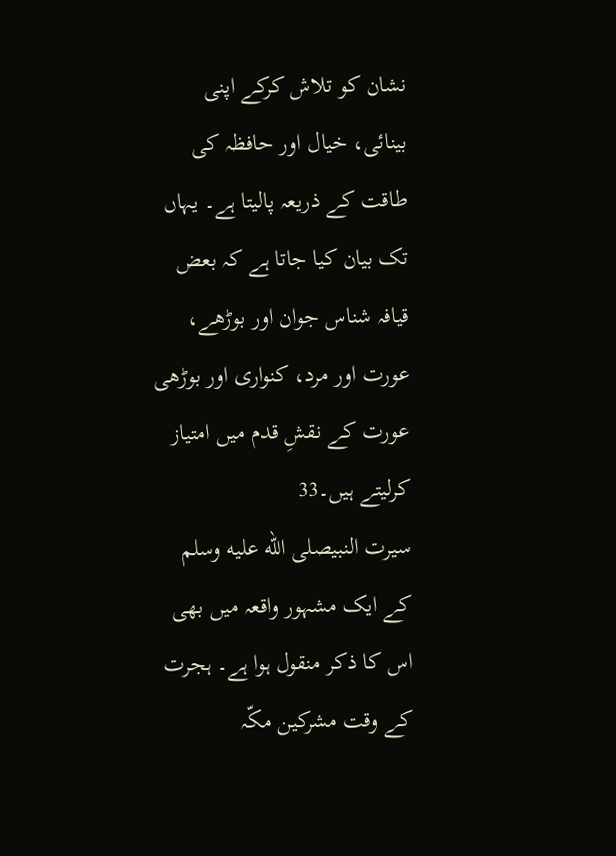نشان کو تلاش کرکے اپنی بینائی، خیال اور حافظہ کی طاقت کے ذریعہ پالیتا ہے۔ یہاں تک بیان کیا جاتا ہے کہ بعض قیافہ شناس جوان اور بوڑھے، عورت اور مرد، کنواری اور بوڑھی عورت کے نقشِ قدم میں امتیاز کرلیتے ہیں۔33
سیرت النبیصلى الله عليه وسلم کے ایک مشہور واقعہ میں بھی اس کا ذکر منقول ہوا ہے۔ ہجرت کے وقت مشرکین مکّہ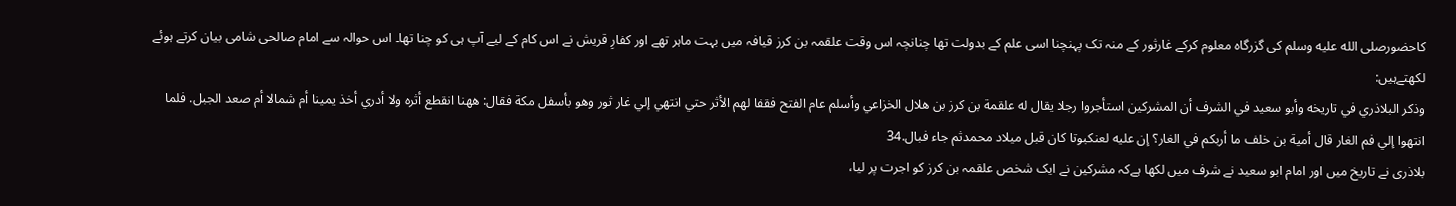کاحضورصلى الله عليه وسلم کی گزرگاہ معلوم کرکے غارثور کے منہ تک پہنچنا اسی علم کے بدولت تھا چنانچہ اس وقت علقمہ بن کرز قیافہ میں بہت ماہر تھے اور کفارِ قریش نے اس کام کے لیے آپ ہی کو چنا تھا۔ اس حوالہ سے امام صالحی شامی بیان کرتے ہوئے لکھتےہیں:
وذكر البلاذري في تاريخه وأبو سعيد في الشرف أن المشركين استأجروا رجلا يقال له علقمة بن كرز بن هلال الخزاعي وأسلم عام الفتح فقفا لهم الأثر حتي انتهي إلي غار ثور وهو بأسفل مكة فقال: ههنا انقطع أثره ولا أدري أخذ يمينا أم شمالا أم صعد الجبل. فلما انتهوا إلي فم الغار قال أمية بن خلف ما أربكم في الغار؟ إن عليه لعنكبوتا كان قبل ميلاد محمدثم جاء فبال.34
بلاذری نے تاریخ میں اور امام ابو سعید نے شرف میں لکھا ہےکہ مشرکین نے ایک شخص علقمہ بن کرز کو اجرت پر لیا،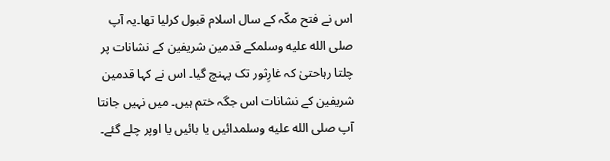اس نے فتح مكّہ کے سال اسلام قبول کرلیا تھا۔یہ آپ صلى الله عليه وسلمکے قدمین شریفین کے نشانات پر چلتا رہاحتیٰ کہ غارِثور تک پہنچ گیا۔ اس نے کہا قدمین شریفین کے نشانات اس جگہ ختم ہیں۔ میں نہیں جانتا آپ صلى الله عليه وسلمدائیں یا بائیں یا اوپر چلے گئے۔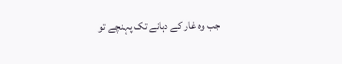جب وہ غار کے دہانے تک پہنچے تو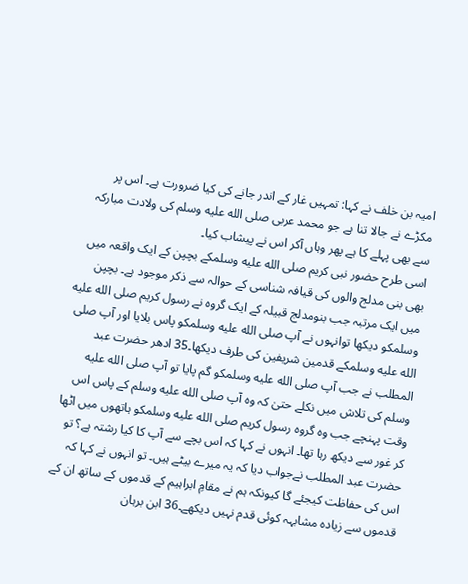امیہ بن خلف نے کہا: تمہیں غار کے اندر جانے کی کیا ضرورت ہے۔ اس پر مکڑے نے جالا تنا ہے جو محمد عربی صلى الله عليه وسلم کی ولادت مبارکہ سے بھی پہلے کا ہے پھر وہاں آکر اس نے پیشاب کیا۔
اسی طرح حضور نبی کریم صلى الله عليه وسلمکے بچپن کے ایک واقعہ میں بھی بنی مدلج والوں کی قیافہ شناسی کے حوالہ سے ذکر موجود ہے۔ بچپن میں ایک مرتبہ جب بنومدلج قبیلہ کے ایک گروہ نے رسول کریم صلى الله عليه وسلمکو دیکھا توانہوں نے آپ صلى الله عليه وسلمکو پاس بلایا اور آپ صلى الله عليه وسلمکے قدمین شریفین کی طرف دیکھا۔35 ادھر حضرت عبد المطلب نے جب آپ صلى الله عليه وسلمکو گم پایا تو آپ صلى الله عليه وسلم کی تلاش میں نکلے حتیٰ کہ وہ آپ صلى الله عليه وسلم کے پاس اس وقت پہنچے جب وہ گروہ رسول کریم صلى الله عليه وسلمکو ہاتھوں میں اٹھا کر غور سے دیکھ رہا تھا۔ انہوں نے کہا کہ اس بچے سے آپ کا کیا رشتہ ہے؟ تو حضرت عبد المطلب نےجواب دیا کہ یہ میرے بیٹے ہیں۔ تو انہوں نے کہا کہ اس کی حفاظت کیجئے گا کیونکہ ہم نے مقامِ ابراہیم کے قدموں کے ساتھ ان کے قدموں سے زیادہ مشابہہ کوئی قدم نہیں دیکھے۔36 ابن برہان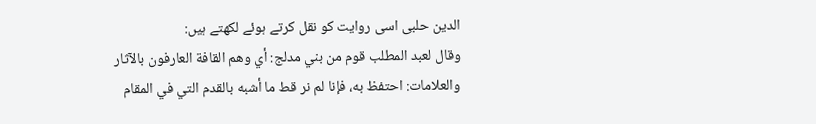الدین حلبی اسی روایت کو نقل کرتے ہوئے لکھتے ہیں:
وقال لعبد المطلب قوم من بني مدلج: أي وهم القافة العارفون بالآثار والعلامات: احتفظ به، فإنا لم نر قط ما أشبه بالقدم التي في المقام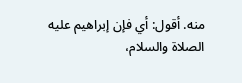منه. أقول: أي فإن إبراهيم عليه الصلاة والسلام،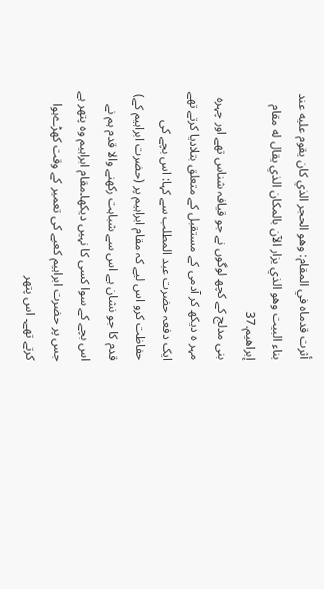أثرت قدماه في المقام: وهو الحجر الذي كان يقوم عليه عند بناء البيت وهو الذي يزار الآن بالمكان الذي يقال له مقام إبراهيم.37
بنی مدلج کے کچھ لوگوں نے جو قیافہ شناس تھے اور چہرہ مہر ہ دیکھ کر آدمی کے مستقبل کے متعلق بتلادیا کرتے تھے ایک دفعہ حضرت عبد المطلب سے کہا: اس بچے کی حفاظت کرو اس لیے کہ مقام ابراہیم پر (حضرت ابراہیم کے) قدم کا جو نشان ہے اس سے شباہت رکھنے والا قدم ہم نے اس بچے کے سوا کسی کا نہیں دیکھا۔مقام ابراہیم وہ پتھر ہے جس پر حضرت ابراہیم کعبے کی تعمیر کے وقت کھڑےہوا کرتے تھے۔ اس پتھر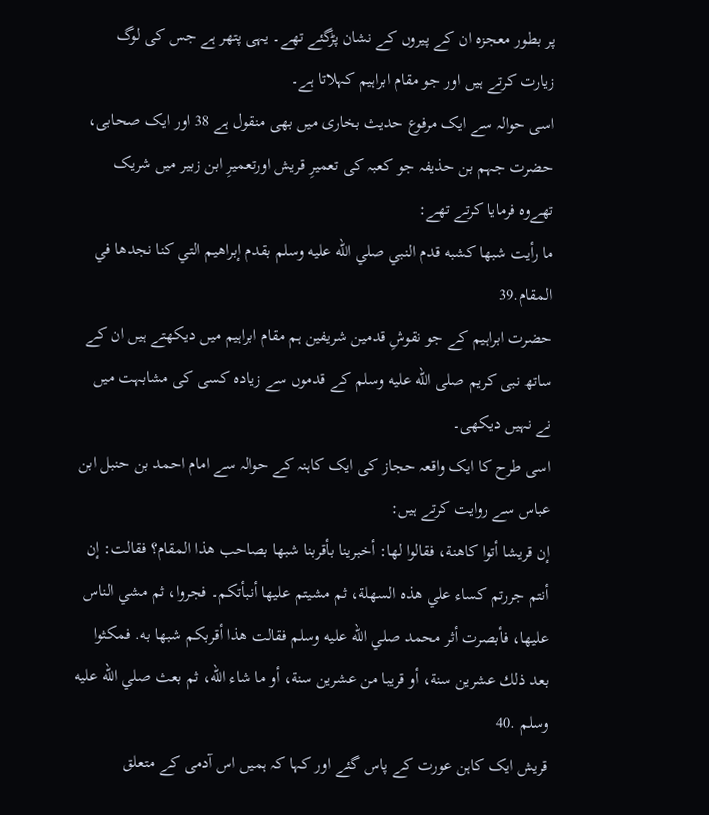پر بطور معجزہ ان کے پیروں کے نشان پڑگئے تھے۔ یہی پتھر ہے جس کی لوگ زیارت کرتے ہیں اور جو مقام ابراہیم کہلاتا ہے۔
اسی حوالہ سے ایک مرفوع حدیث بخاری میں بھی منقول ہے 38 اور ایک صحابی، حضرت جہم بن حذیفہ جو کعبہ کی تعمیرِ قریش اورتعمیرِ ابن زبیر میں شریک تھےوہ فرمایا کرتے تھے:
ما رأيت شبها كشبه قدم النبي صلي الله عليه وسلم بقدم إبراهيم التي كنا نجدها في المقام.39
حضرت ابراہیم کے جو نقوشِ قدمین شریفین ہم مقام ابراہیم میں دیکھتے ہیں ان کے ساتھ نبی کریم صلى الله عليه وسلم کے قدموں سے زیادہ کسی کی مشابہت میں نے نہیں دیکھی۔
اسی طرح کا ایک واقعہ حجاز کی ایک کاہنہ کے حوالہ سے امام احمد بن حنبل ابن عباس سے روایت کرتے ہیں:
إن قريشا أتوا كاهنة، فقالوا لها: أخبرينا بأقربنا شبها بصاحب هذا المقام؟ فقالت: إن أنتم جررتم كساء علي هذه السهلة، ثم مشيتم عليها أنبأتكم۔ فجروا، ثم مشي الناس عليها، فأبصرت أثر محمد صلي الله عليه وسلم فقالت هذا أقربكم شبها به. فمكثوا بعد ذلك عشرين سنة، أو قريبا من عشرين سنة، أو ما شاء الله، ثم بعث صلي الله عليه وسلم .40
قریش ایک کاہن عورت کے پاس گئے اور کہا کہ ہمیں اس آدمی کے متعلق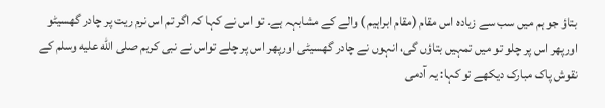بتاؤ جو ہم میں سب سے زیادہ اس مقام (مقام ابراہیم ) والے کے مشابہہ ہے۔ تو اس نے کہا کہ اگر تم اس نرم ریت پر چادر گھسیٹو اورپھر اس پر چلو تو میں تمہیں بتاؤں گی، انہوں نے چادر گھسیٹی اورپھر اس پر چلے تواس نے نبی کریم صلى الله عليه وسلم کے نقوش پاک مبارک دیکھے تو کہا: یہ آدمی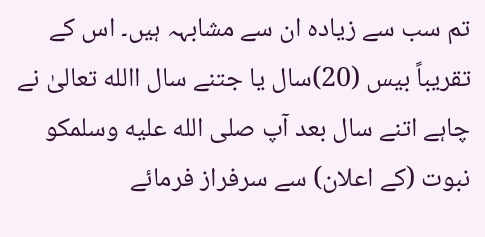تم سب سے زیادہ ان سے مشابہہ ہیں۔ اس کے تقریباً بیس (20)سال یا جتنے سال االله تعالیٰ نے چاہے اتنے سال بعد آپ صلى الله عليه وسلمکو نبوت (کے اعلان) سے سرفراز فرمائے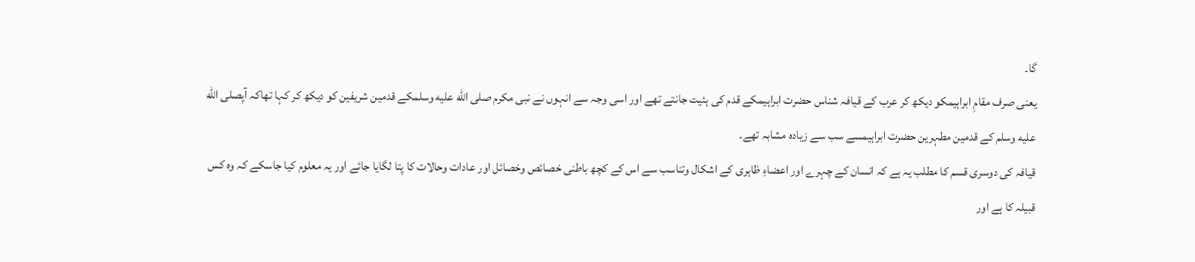گا۔
یعنی صرف مقامِ ابراہیمکو دیکھ کر عرب کے قیافہ شناس حضرت ابراہیمکے قدم کی ہئیت جانتے تھے اور اسی وجہ سے انہوں نے نبی مکرم صلى الله عليه وسلمکے قدمین شریفین کو دیکھ کر کہا تھاکہ آپصلى الله عليه وسلم کے قدمین مطہرین حضرت ابراہیمسے سب سے زیادہ مشابہ تھے۔
قیافہ کی دوسری قسم کا مطلب یہ ہے کہ انسان کے چہرے اور اعضاءِ ظاہری کے اشکال وتناسب سے اس کے کچھ باطنی خصائص وخصائل اور عادات وحالات کا پتا لگایا جائے اور یہ معلوم کیا جاسکے کہ وہ کس قبیلہ کا ہے اور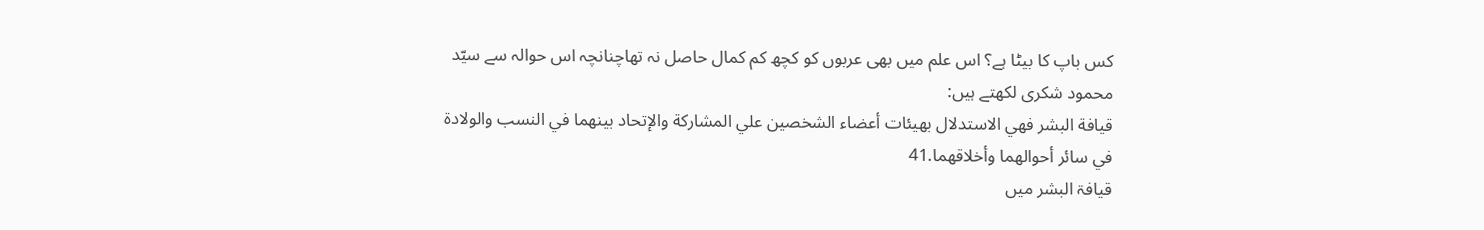کس باپ کا بیٹا ہے؟ اس علم میں بھی عربوں کو کچھ کم کمال حاصل نہ تھاچنانچہ اس حوالہ سے سیّد محمود شکری لکھتے ہیں:
قيافة البشر فهي الاستدلال بهيئات أعضاء الشخصين علي المشاركة والإتحاد بينهما في النسب والولادة في سائر أحوالهما وأخلاقهما.41
قیافۃ البشر میں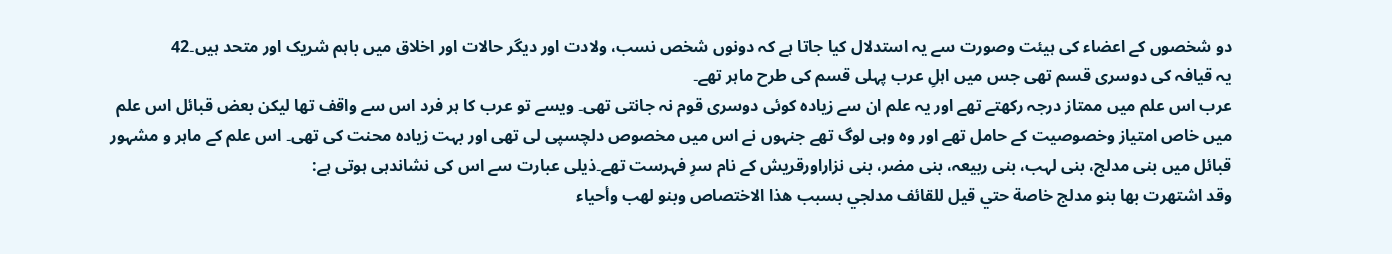دو شخصوں کے اعضاء کی ہیئت وصورت سے یہ استدلال کیا جاتا ہے کہ دونوں شخص نسب، ولادت اور دیگر حالات اور اخلاق میں باہم شریک اور متحد ہیں۔42
یہ قیافہ کی دوسری قسم تھی جس میں اہلِ عرب پہلی قسم کی طرح ماہر تھے۔
عرب اس علم میں ممتاز درجہ رکھتے تھے اور یہ علم ان سے زیادہ کوئی دوسری قوم نہ جانتی تھی۔ ویسے تو عرب کا ہر فرد اس سے واقف تھا لیکن بعض قبائل اس علم میں خاص امتیاز وخصوصیت کے حامل تھے اور وہ وہی لوگ تھے جنہوں نے اس میں مخصوص دلچسپی لی تھی اور بہت زیادہ محنت کی تھی۔ اس علم کے ماہر و مشہور قبائل میں بنی مدلج، بنی لہب، بنی ربیعہ، بنی مضر، بنی نزاراورقریش کے نام سرِ فہرست تھے۔ذیلی عبارت سے اس کی نشاندہی ہوتی ہے:
وقد اشتهرت بها بنو مدلج خاصة حتي قيل للقائف مدلجي بسبب هذا الاختصاص وبنو لهب وأحياء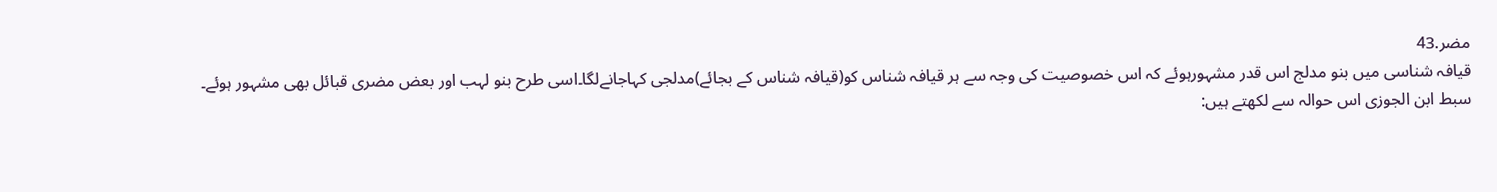مضر.43
قیافہ شناسی میں بنو مدلج اس قدر مشہورہوئے کہ اس خصوصیت کی وجہ سے ہر قیافہ شناس کو(قیافہ شناس کے بجائے)مدلجی کہاجانےلگا۔اسی طرح بنو لہب اور بعض مضری قبائل بھی مشہور ہوئے۔
سبط ابن الجوزی اس حوالہ سے لکھتے ہیں: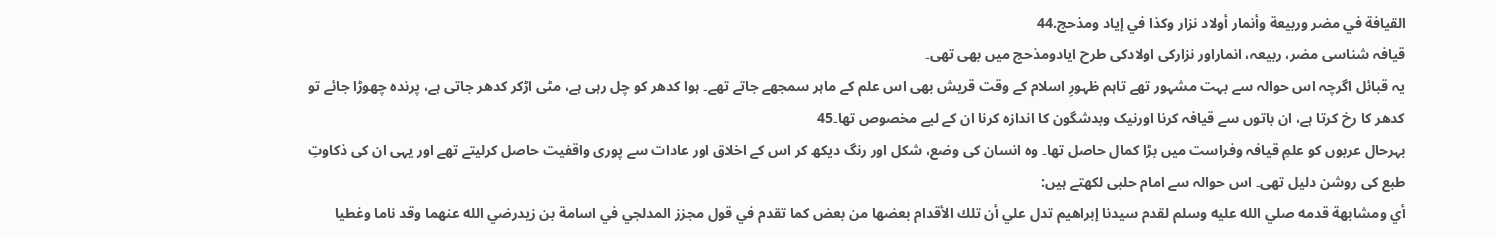القيافة في مضر وربيعة وأنمار أولاد نزار وكذا في إياد ومذحج.44
قیافہ شناسی مضر، ربیعہ، انماراور نزارکی اولادکی طرح ایادومذحج میں بھی تھی۔
یہ قبائل اگرچہ اس حوالہ سے بہت مشہور تھے تاہم ظہورِ اسلام کے وقت قریش بھی اس علم کے ماہر سمجھے جاتے تھے۔ ہوا کدھر کو چل رہی ہے، مٹی اڑکر کدھر جاتی ہے، پرندہ چھوڑا جائے تو کدھر کا رخ کرتا ہے، ان باتوں سے قیافہ کرنا اورنیک وبدشگون کا اندازہ کرنا ان کے لیے مخصوص تھا۔45
بہرحال عربوں کو علمِ قیافہ وفراست میں بڑا کمال حاصل تھا۔ وہ انسان کی وضع، شکل اور رنگ دیکھ کر اس کے اخلاق اور عادات سے پوری واقفیت حاصل کرلیتے تھے اور یہی ان کی ذکاوتِ طبع کی روشن دلیل تھی۔ اس حوالہ سے امام حلبی لکھتے ہیں:
أي ومشابهة قدمه صلي الله عليه وسلم لقدم سيدنا إبراهيم تدل علي أن تلك الأقدام بعضها من بعض كما تقدم في قول مجزز المدلجي في اسامة بن زيدرضي الله عنهما وقد ناما وغطيا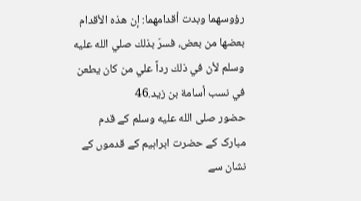رؤوسهما وبدت أقدامهما: إن هذه الأقدام بعضها من بعض، فسرّ بذلك صلي الله عليه وسلم لأن في ذلك رداً علي من كان يطعن في نسب أسامة بن زيد.46
حضور صلى الله عليه وسلم کے قدم مبارک کے حضرت ابراہیم کے قدموں کے نشان سے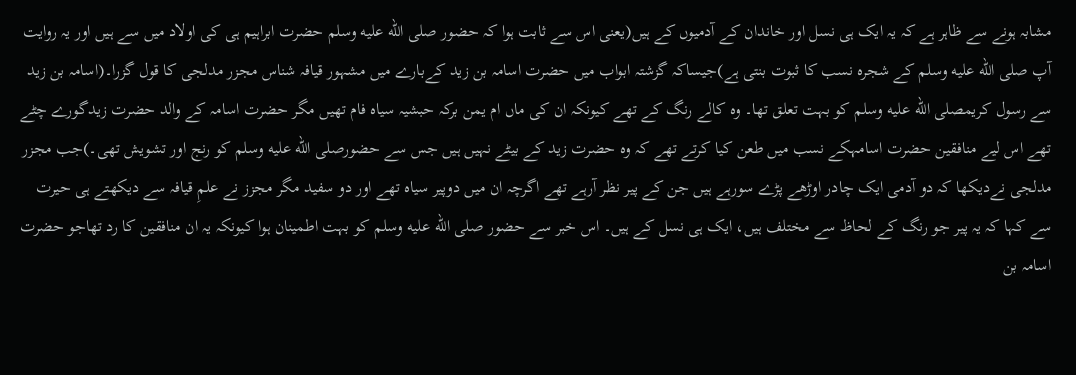مشابہ ہونے سے ظاہر ہے کہ یہ ایک ہی نسل اور خاندان کے آدمیوں کے ہیں(یعنی اس سے ثابت ہوا کہ حضور صلى الله عليه وسلم حضرت ابراہیم ہی کی اولاد میں سے ہیں اور یہ روایت آپ صلى الله عليه وسلم کے شجرہ نسب کا ثبوت بنتی ہے)جیساکہ گزشتہ ابواب میں حضرت اسامہ بن زید کےبارے میں مشہور قیافہ شناس مجزر مدلجی کا قول گزرا۔(اسامہ بن زید سے رسول کریمصلى الله عليه وسلم کو بہت تعلق تھا۔ وہ کالے رنگ کے تھے کیونکہ ان کی ماں ام یمن برکہ حبشیہ سیاہ فام تھیں مگر حضرت اسامہ کے والد حضرت زیدگورے چٹے تھے اس لیے منافقین حضرت اسامہکے نسب میں طعن کیا کرتے تھے کہ وہ حضرت زید کے بیٹے نہیں ہیں جس سے حضورصلى الله عليه وسلم کو رنج اور تشویش تھی۔)جب مجزر مدلجی نےدیکھا کہ دو آدمی ایک چادر اوڑھے پڑے سورہے ہیں جن کے پیر نظر آرہے تھے اگرچہ ان میں دوپیر سیاہ تھے اور دو سفید مگر مجزز نے علمِ قیافہ سے دیکھتے ہی حیرت سے کہا کہ یہ پیر جو رنگ کے لحاظ سے مختلف ہیں، ایک ہی نسل کے ہیں۔ اس خبر سے حضور صلى الله عليه وسلم کو بہت اطمینان ہوا کیونکہ یہ ان منافقین کا رد تھاجو حضرت اسامہ بن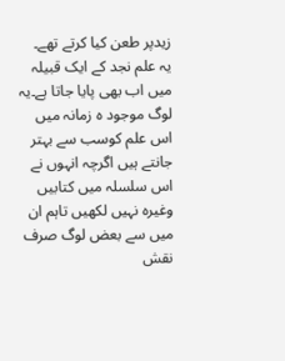زیدپر طعن کیا کرتے تھے۔
یہ علم نجد کے ایک قبیلہ میں اب بھی پایا جاتا ہے۔یہ لوگ موجود ہ زمانہ میں اس علم کوسب سے بہتر جانتے ہیں اگرچہ انہوں نے اس سلسلہ میں کتابیں وغیرہ نہیں لکھیں تاہم ان میں سے بعض لوگ صرف نقش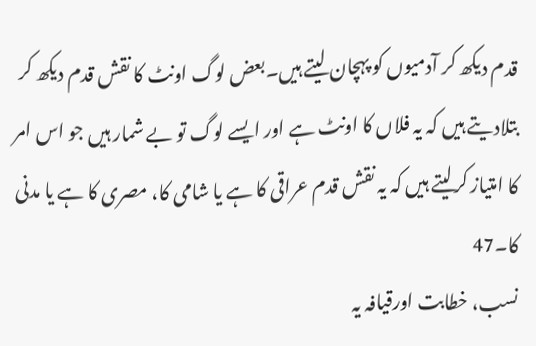قدم دیکھ کر آدمیوں کو پہچان لیتے ہیں۔بعض لوگ اونٹ کا نقش قدم دیکھ کر بتلادیتے ہیں کہ یہ فلاں کا اونٹ ہے اور ایسے لوگ تو بے شمار ہیں جو اس امر کا امتیاز کرلیتے ہیں کہ یہ نقش قدم عراقی کا ہے یا شامی کا، مصری کا ہے یا مدنی کا۔47
نسب، خطابت اورقیافہ یہ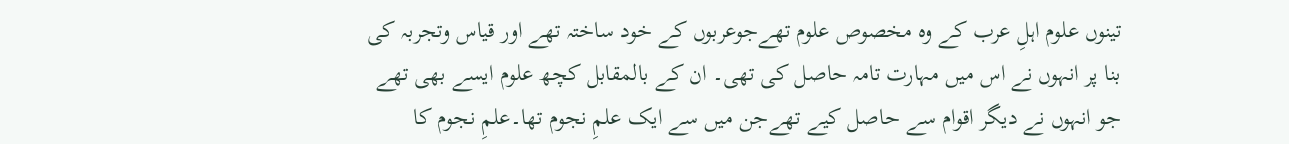تینوں علوم اہلِ عرب کے وہ مخصوص علوم تھےجوعربوں کے خود ساختہ تھے اور قیاس وتجربہ کی بنا پر انہوں نے اس میں مہارت تامہ حاصل کی تھی۔ ان کے بالمقابل کچھ علوم ایسے بھی تھے جو انہوں نے دیگر اقوام سے حاصل کیے تھےجن میں سے ایک علمِ نجوم تھا۔علمِ نجوم کا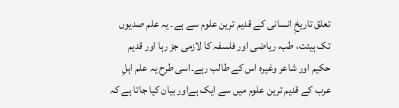تعلق تاریخِ انسانی کے قدیم ترین علوم سے ہے۔ یہ علم صدیوں تک ہیئت، طب، ریاضی اور فلسفہ کا لازمی جز رہا اور قدیم حکیم اور شاعر وغیرہ اس کے طالب رہے۔اسی طرح یہ علم اہلِ عرب کے قدیم ترین علوم میں سے ایک ہےاور بیان کیا جاتا ہے کہ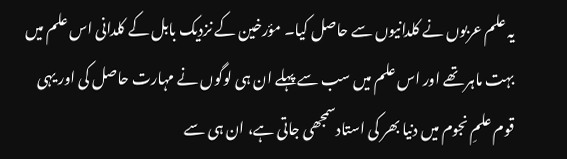یہ علم عربوں نے کلدانیوں سے حاصل کیا۔ مؤرخین کے نزدیک بابل کے کلدانی اس علم میں بہت ماہر تھے اور اس علم میں سب سے پہلے ان ہی لوگوں نے مہارت حاصل کی اور یہی قوم علمِ نجوم میں دنیا بھر کی استادسمجھی جاتی ہے، ان ہی سے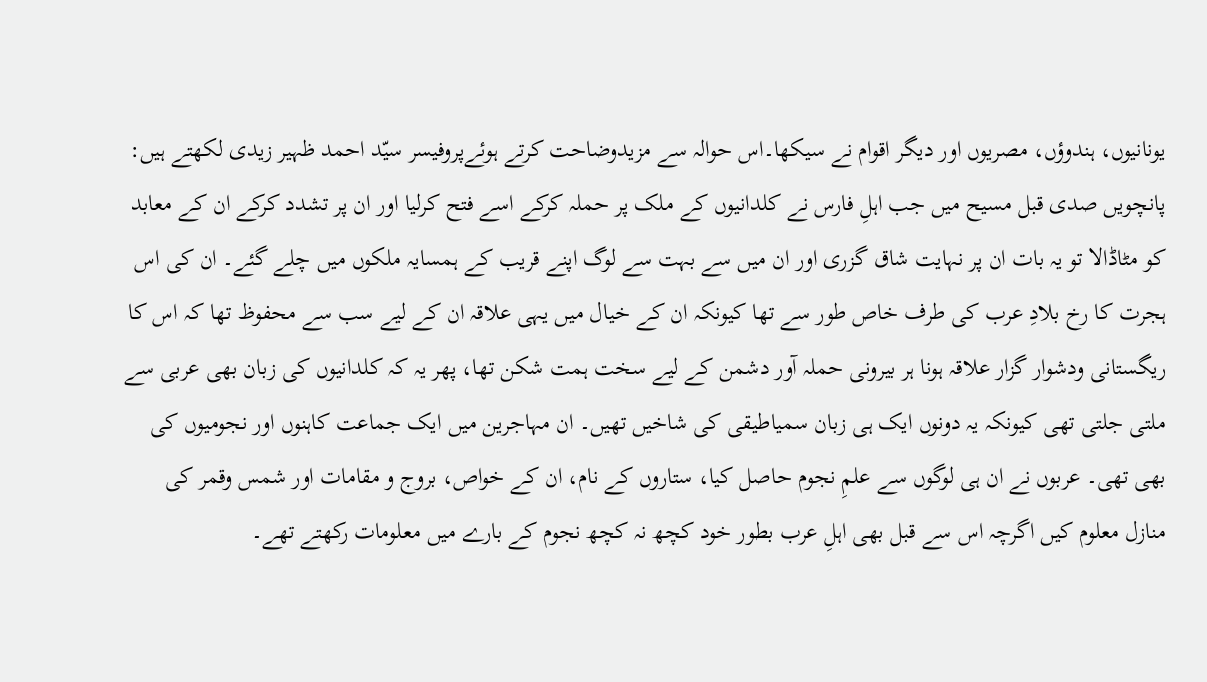یونانیوں، ہندوؤں، مصریوں اور دیگر اقوام نے سیکھا۔اس حوالہ سے مزیدوضاحت کرتے ہوئےپروفیسر سیّد احمد ظہیر زیدی لکھتے ہیں:
پانچویں صدی قبل مسیح میں جب اہلِ فارس نے کلدانیوں کے ملک پر حملہ کرکے اسے فتح کرلیا اور ان پر تشدد کرکے ان کے معابد کو مٹاڈالا تو یہ بات ان پر نہایت شاق گزری اور ان میں سے بہت سے لوگ اپنے قریب کے ہمسایہ ملکوں میں چلے گئے۔ ان کی اس ہجرت کا رخ بلادِ عرب کی طرف خاص طور سے تھا کیونکہ ان کے خیال میں یہی علاقہ ان کے لیے سب سے محفوظ تھا کہ اس کا ریگستانی ودشوار گزار علاقہ ہونا ہر بیرونی حملہ آور دشمن کے لیے سخت ہمت شکن تھا، پھر یہ کہ کلدانیوں کی زبان بھی عربی سے ملتی جلتی تھی کیونکہ یہ دونوں ایک ہی زبان سمیاطیقی کی شاخیں تھیں۔ ان مہاجرین میں ایک جماعت کاہنوں اور نجومیوں کی بھی تھی۔ عربوں نے ان ہی لوگوں سے علمِ نجوم حاصل کیا، ستاروں کے نام، ان کے خواص، بروج و مقامات اور شمس وقمر کی منازل معلوم کیں اگرچہ اس سے قبل بھی اہلِ عرب بطور خود کچھ نہ کچھ نجوم کے بارے میں معلومات رکھتے تھے۔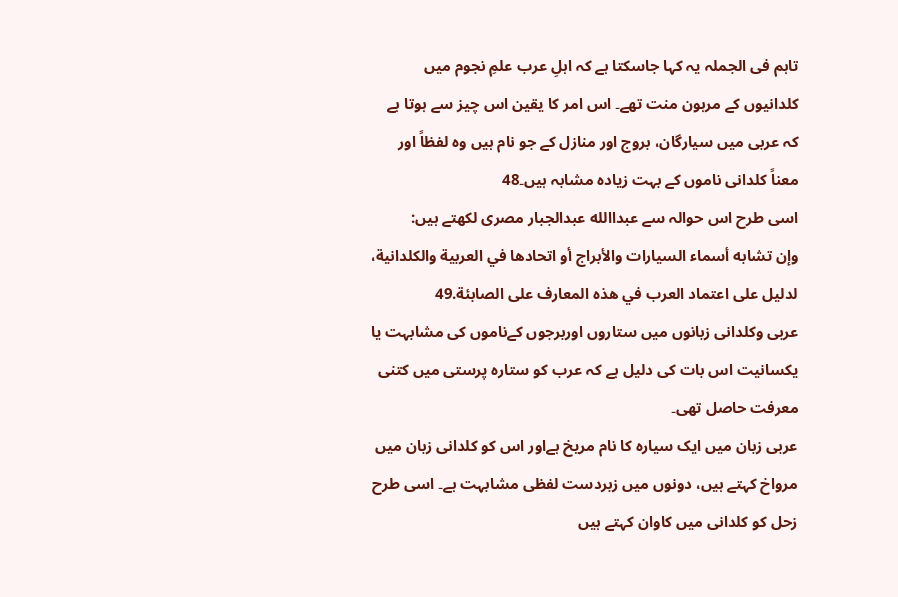تاہم فی الجملہ یہ کہا جاسکتا ہے کہ اہلِ عرب علمِ نجوم میں کلدانیوں کے مرہون منت تھے۔ اس امر کا یقین اس چیز سے ہوتا ہے کہ عربی میں سیارگان، بروج اور منازل کے جو نام ہیں وہ لفظاً اور معناً کلدانی ناموں کے بہت زیادہ مشابہ ہیں۔48
اسی طرح اس حوالہ سے عبداالله عبدالجبار مصری لکھتے ہیں:
وإن تشابه أسماء السيارات والأبراج أو اتحادها في العربية والكلدانية، لدليل على اعتماد العرب في هذه المعارف على الصابئة.49
عربی وکلدانی زبانوں میں ستاروں اوربرجوں کےناموں کی مشابہت یا یکسانیت اس بات کی دلیل ہے کہ عرب کو ستارہ پرستی میں کتنی معرفت حاصل تھی۔
عربی زبان میں ایک سیارہ کا نام مریخ ہےاور اس کو کلدانی زبان میں مرواخ کہتے ہیں، دونوں میں زبردست لفظی مشابہت ہے۔ اسی طرح زحل کو کلدانی میں کاوان کہتے ہیں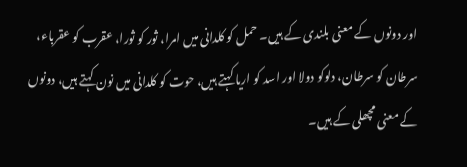اور دونوں کے معنی بلندی کے ہیں۔ حمل کو کلدانی میں امرا، ثور کو ثورا، عقرب کو عقرباء، سرطان کو سرطان، دلوکو دولا اور اسد کو اریا کہتے ہیں، حوت کو کلدانی میں نون کہتے ہیں، دونوں کے معنی مچھلی کے ہیں۔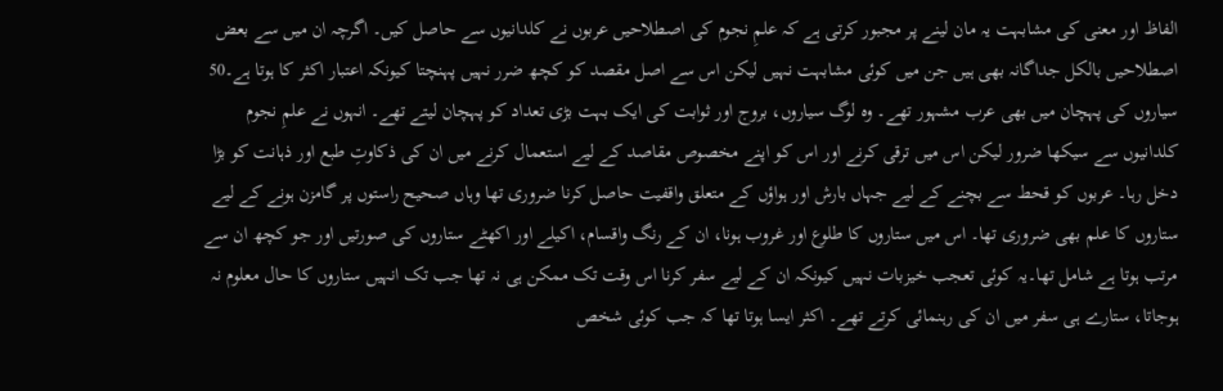الفاظ اور معنی کی مشابہت یہ مان لینے پر مجبور کرتی ہے کہ علمِ نجوم کی اصطلاحیں عربوں نے کلدانیوں سے حاصل کیں۔ اگرچہ ان میں سے بعض اصطلاحیں بالکل جداگانہ بھی ہیں جن میں کوئی مشابہت نہیں لیکن اس سے اصل مقصد کو کچھ ضرر نہیں پہنچتا کیونکہ اعتبار اکثر کا ہوتا ہے۔50
سیاروں کی پہچان میں بھی عرب مشہور تھے۔ وہ لوگ سیاروں، بروج اور ثوابت کی ایک بہت بڑی تعداد کو پہچان لیتے تھے۔ انہوں نے علمِ نجوم کلدانیوں سے سیکھا ضرور لیکن اس میں ترقی کرنے اور اس کو اپنے مخصوص مقاصد کے لیے استعمال کرنے میں ان کی ذکاوتِ طبع اور ذہانت کو بڑا دخل رہا۔ عربوں کو قحط سے بچنے کے لیے جہاں بارش اور ہواؤں کے متعلق واقفیت حاصل کرنا ضروری تھا وہاں صحیح راستوں پر گامزن ہونے کے لیے ستاروں کا علم بھی ضروری تھا۔ اس میں ستاروں کا طلوع اور غروب ہونا، ان کے رنگ واقسام، اکیلے اور اکھٹے ستاروں کی صورتیں اور جو کچھ ان سے مرتب ہوتا ہے شامل تھا۔یہ کوئی تعجب خیزبات نہیں کیونکہ ان کے لیے سفر کرنا اس وقت تک ممکن ہی نہ تھا جب تک انہیں ستاروں کا حال معلوم نہ ہوجاتا، ستارے ہی سفر میں ان کی رہنمائی کرتے تھے۔ اکثر ایسا ہوتا تھا کہ جب کوئی شخص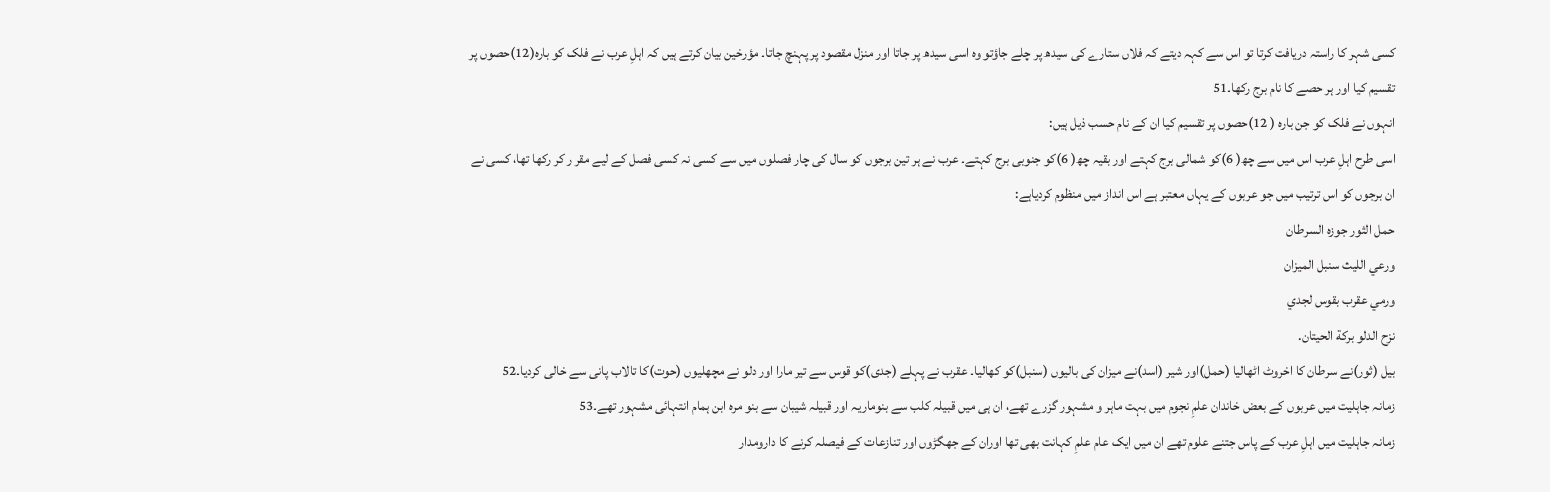کسی شہر کا راستہ دریافت کرتا تو اس سے کہہ دیتے کہ فلاں ستارے کی سیدھ پر چلے جاؤتو وہ اسی سیدھ پر جاتا اور منزل مقصود پر پہنچ جاتا۔ مؤرخین بیان کرتے ہیں کہ اہلِ عرب نے فلک کو بارہ(12)حصوں پر تقسیم کیا اور ہر حصے کا نام برج رکھا۔51
انہوں نے فلک کو جن بارہ ( 12)حصوں پر تقسیم کیا ان کے نام حسب ذیل ہیں:
اسی طرح اہلِ عرب اس میں سے چھ( 6)کو شمالی برج کہتے اور بقیہ چھ( 6)کو جنوبی برج کہتے۔ عرب نے ہر تین برجوں کو سال کی چار فصلوں میں سے کسی نہ کسی فصل کے لیے مقر ر کر رکھا تھا، کسی نے ان برجوں کو اس ترتیب میں جو عربوں کے یہاں معتبر ہے اس انداز میں منظوم کردیاہے:
حمل الثور جوزه السرطان
ورعي الليث سنبل الميزان
ورمي عقرب بقوس لجدي
نزح الدلو بركة الحيتان.
بیل (ثور)نے سرطان کا اخروٹ اٹھالیا (حمل)اور شیر (اسد)نے میزان کی بالیوں (سنبل)کو کھالیا۔ عقرب نے پہلے (جدی)کو قوس سے تیر مارا اور دلو نے مچھلیوں (حوت)کا تالاب پانی سے خالی کردیا۔52
زمانہ جاہلیت میں عربوں کے بعض خاندان علمِ نجوم میں بہت ماہر و مشہور گزرے تھے، ان ہی میں قبیلہ کلب سے بنوماریہ اور قبیلہ شیبان سے بنو مرہ ابن ہمام انتہائی مشہور تھے۔53
زمانہ جاہلیت میں اہلِ عرب کے پاس جتنے علوم تھے ان میں ایک عام علمِ کہانت بھی تھا اوران کے جھگڑوں اور تنازعات کے فیصلہ کرنے کا دارومدار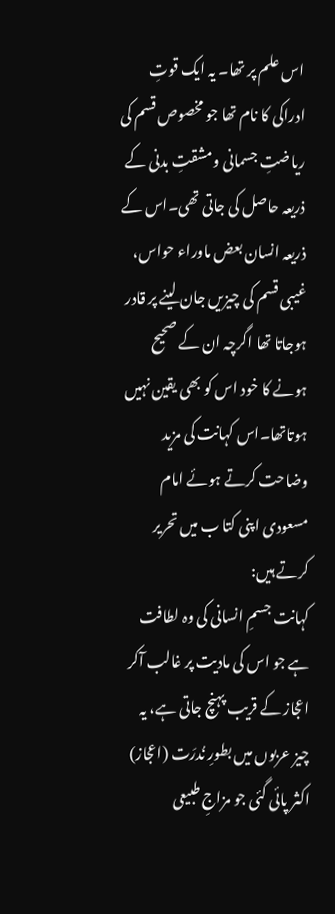اس علم پر تھا۔ یہ ایک قوتِ ادراکی کا نام تھا جو مخصوص قسم کی ریاضتِ جسمانی ومشقتِ بدنی کے ذریعہ حاصل کی جاتی تھی۔اس کے ذریعہ انسان بعض ماوراء حواس، غیبی قسم کی چیزیں جان لینے پر قادر ہوجاتا تھا اگرچہ ان کے صحیح ہونے کا خود اس کو بھی یقین نہیں ہوتاتھا۔اس کہانت کی مزید وضاحت کرتے ہوئے امام مسعودی اپنی کتا ب میں تحریر کرتے ہیں:
کہانت جسمِ انسانی کی وہ لطافت ہے جو اس کی مادیت پر غالب آکر اعجاز کے قریب پہنچ جاتی ہے، یہ چیز عربوں میں بطورِ نُدرَت (اعجاز) اکثر پائی گئی جو مزاجِ طبیعی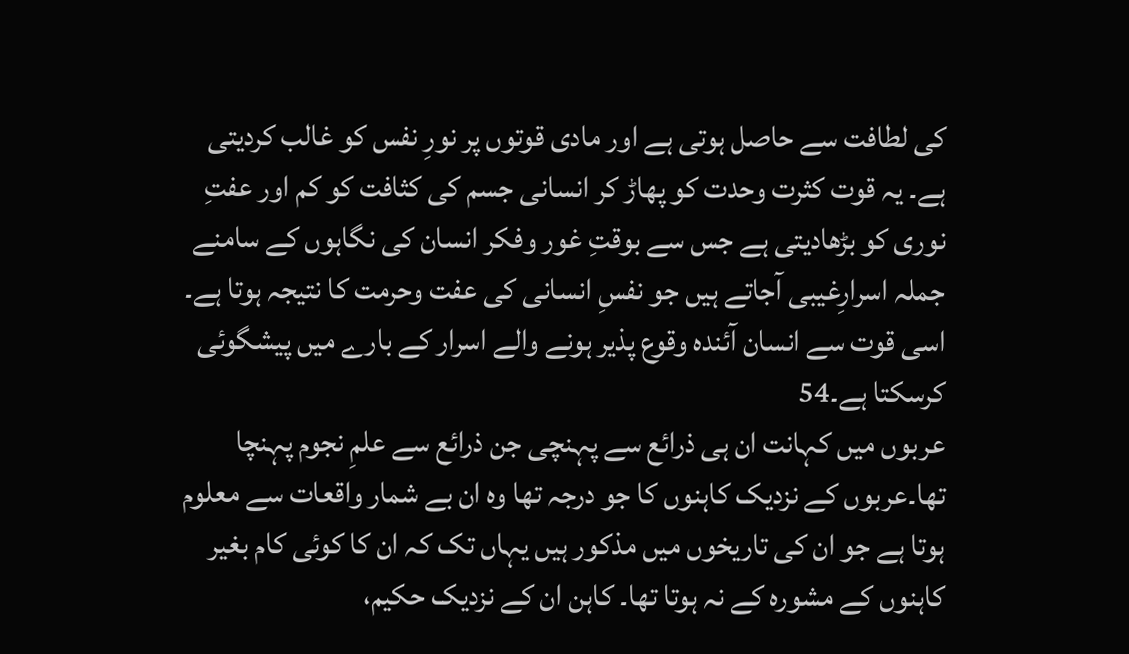کی لطافت سے حاصل ہوتی ہے اور مادی قوتوں پر نورِ نفس کو غالب کردیتی ہے۔ یہ قوت کثرت وحدت کو پھاڑ کر انسانی جسم کی کثافت کو کم اور عفتِ نوری کو بڑھادیتی ہے جس سے بوقتِ غور وفکر انسان کی نگاہوں کے سامنے جملہ اسرارِغیبی آجاتے ہیں جو نفسِ انسانی کی عفت وحرمت کا نتیجہ ہوتا ہے۔ اسی قوت سے انسان آئندہ وقوع پذیر ہونے والے اسرار کے بارے میں پیشگوئی کرسکتا ہے۔54
عربوں میں کہانت ان ہی ذرائع سے پہنچی جن ذرائع سے علمِ نجوم پہنچا تھا۔عربوں کے نزدیک کاہنوں کا جو درجہ تھا وہ ان بے شمار واقعات سے معلوم ہوتا ہے جو ان کی تاریخوں میں مذکور ہیں یہاں تک کہ ان کا کوئی کام بغیر کاہنوں کے مشورہ کے نہ ہوتا تھا۔ کاہن ان کے نزدیک حکیم،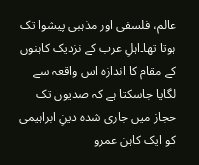عالم، فلسفی اور مذہبی پیشوا تک ہوتا تھا۔اہلِ عرب کے نزدیک کاہنوں کے مقام کا اندازہ اس واقعہ سے لگایا جاسکتا ہے کہ صدیوں تک حجاز میں جاری شدہ دینِ ابراہیمی کو ایک کاہن عمرو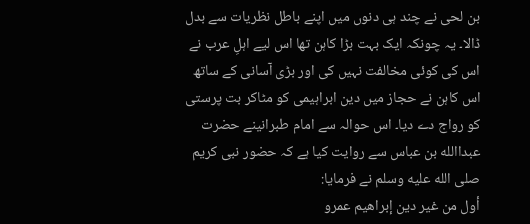بن لحی نے چند ہی دنوں میں اپنے باطل نظریات سے بدل ڈالا۔ یہ چونکہ ایک بہت بڑا کاہن تھا اس لیے اہلِ عرب نے اس کی کوئی مخالفت نہیں کی اور بڑی آسانی کے ساتھ اس کاہن نے حجاز میں دین ابراہیمی کو مٹاکر بت پرستی کو رواج دے دیا۔ اس حوالہ سے امام طبرانینے حضرت عبداالله بن عباس سے روایت کیا ہے کہ حضور نبی کریم صلى الله عليه وسلم نے فرمایا:
أول من غير دين إبراهيم عمرو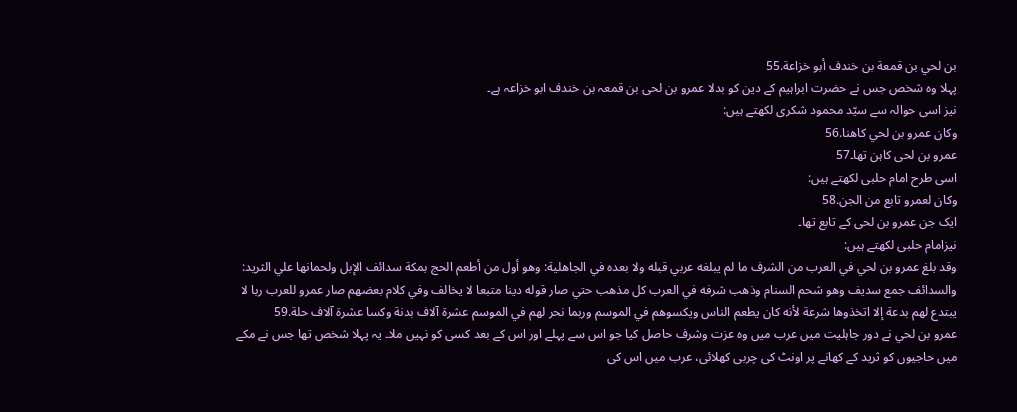بن لحي بن قمعة بن خندف أبو خزاعة.55
پہلا وہ شخص جس نے حضرت ابراہیم کے دین کو بدلا عمرو بن لحی بن قمعہ بن خندف ابو خزاعہ ہے۔
نیز اسی حوالہ سے سیّد محمود شکری لکھتے ہیں:
وكان عمرو بن لحي كاهنا.56
عمرو بن لحی کاہن تھا۔57
اسی طرح امام حلبی لکھتے ہیں:
وكان لعمرو تابع من الجن.58
ایک جن عمرو بن لحی کے تابع تھا۔
نیزامام حلبی لکھتے ہیں:
وقد بلغ عمرو بن لحي في العرب من الشرف ما لم يبلغه عربي قبله ولا بعده في الجاهلية: وهو أول من أطعم الحج بمكة سدائف الإبل ولحمانها علي الثريد: والسدائف جمع سديف وهو شحم السنام وذهب شرفه في العرب كل مذهب حتي صار قوله دينا متبعا لا يخالف وفي كلام بعضهم صار عمرو للعرب ربا لا يبتدع لهم بدعة إلا اتخذوها شرعة لأنه كان يطعم الناس ويكسوهم في الموسم وربما نحر لهم في الموسم عشرة آلاف بدنة وكسا عشرة آلاف حلة.59
عمرو بن لحي نے دور جاہلیت میں عرب میں وہ عزت وشرف حاصل کیا جو اس سے پہلے اور اس کے بعد کسی کو نہیں ملا۔ یہ پہلا شخص تھا جس نے مکے میں حاجیوں کو ثرید کے کھانے پر اونٹ کی چربی کھلائی، عرب میں اس کی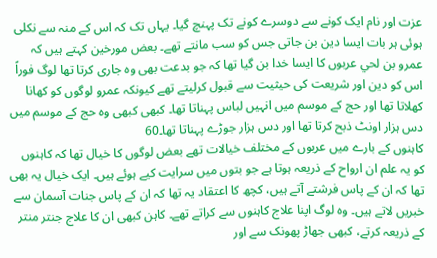عزت اور نام ایک کونے سے دوسرے کونے تک پہنچ گیا۔ یہاں تک کہ اس کے منہ سے نکلی ہوئی ہر بات ایسا دین بن جاتی جس کو سب مانتے تھے۔ بعض مورخین کہتے ہیں کہ عمرو بن لحي عربوں کا ایسا خدا بن گیا تھا کہ جو بدعت بھی وہ جاری کرتا تھا لوگ فوراً اس کو دین اور شریعت کی حیثیت سے قبول کرلیتے تھے کیونکہ عمرو لوگوں کو کھانا کھلاتا تھا اور حج کے موسم میں انہیں لباس پہناتا تھا۔ کبھی کبھی وہ حج کے موسم میں دس ہزار اونٹ ذبح کرتا تھا اور دس ہزار جوڑے پہناتا تھا۔60
کاہنوں کے بارے میں عربوں کے مختلف خیالات تھے بعض لوگوں کا خیال تھا کہ کاہنوں کو یہ علم ان ارواح کے ذریعہ ہوتا ہے جو بتوں میں سرایت کیے ہوئے ہیں۔ ایک خیال یہ بھی تھا کہ ان کے پاس فرشتے آتے ہیں، کچھ کا اعتقاد یہ تھا کہ ان کے پاس جنات آسمان سے خبریں لاتے ہیں۔ وہ لوگ اپنا علاج کاہنوں سے کراتے تھے۔ کاہن کبھی ان کا علاج جنتر منتر کے ذریعہ کرتے، کبھی جھاڑ پھونک سے اور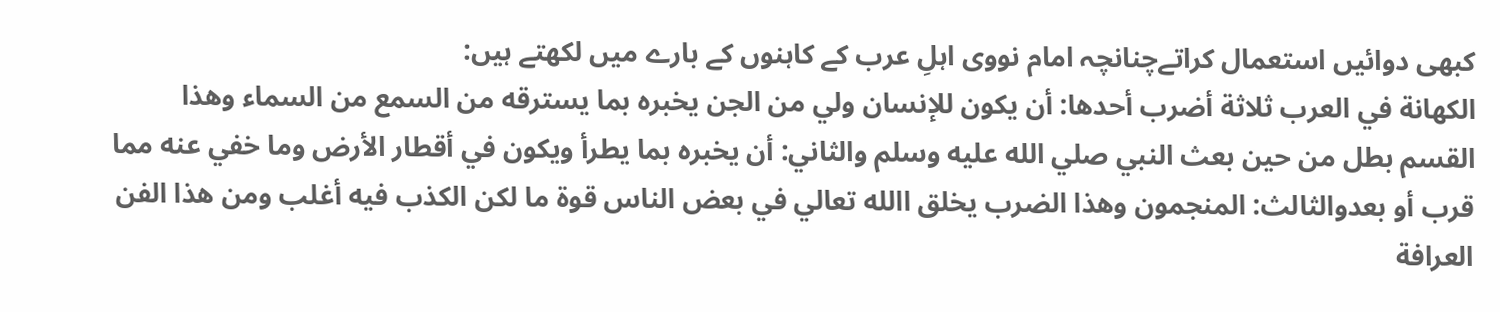کبھی دوائیں استعمال کراتےچنانچہ امام نووی اہلِ عرب کے کاہنوں کے بارے میں لکھتے ہیں:
الكهانة في العرب ثلاثة أضرب أحدها: أن يكون للإنسان ولي من الجن يخبره بما يسترقه من السمع من السماء وهذا القسم بطل من حين بعث النبي صلي الله عليه وسلم والثاني: أن يخبره بما يطرأ ويكون في أقطار الأرض وما خفي عنه مما قرب أو بعدوالثالث: المنجمون وهذا الضرب يخلق االله تعالي في بعض الناس قوة ما لكن الكذب فيه أغلب ومن هذا الفن العرافة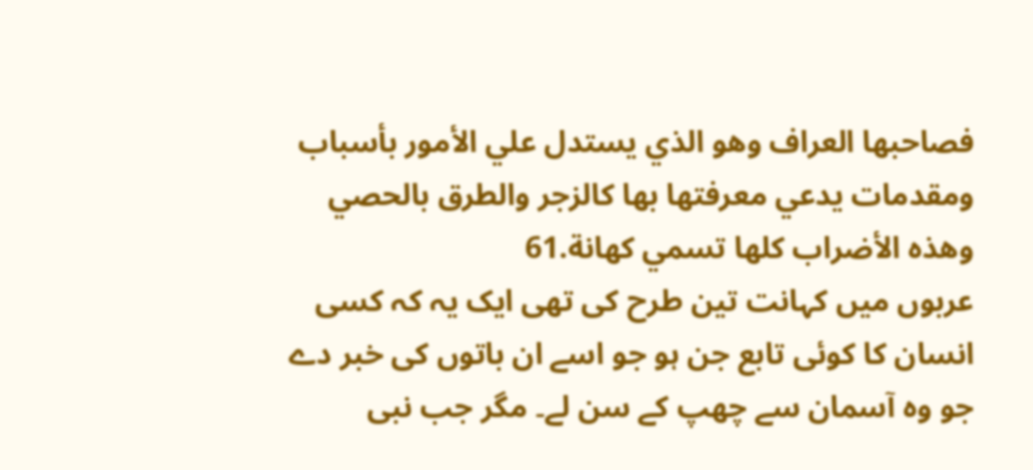فصاحبها العراف وهو الذي يستدل علي الأمور بأسباب ومقدمات يدعي معرفتها بها كالزجر والطرق بالحصي وهذه الأضراب كلها تسمي كهانة.61
عربوں میں کہانت تین طرح کی تھی ایک یہ کہ کسی انسان کا کوئی تابع جن ہو جو اسے ان باتوں کی خبر دے جو وہ آسمان سے چھپ کے سن لے۔ مگر جب نبی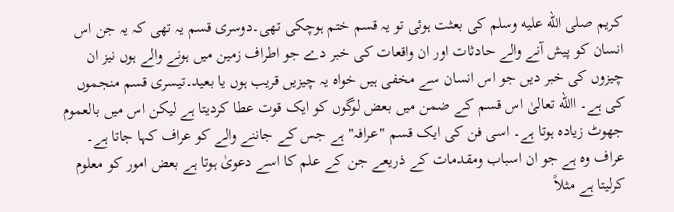کریم صلى الله عليه وسلم کی بعثت ہوئی تو یہ قسم ختم ہوچکی تھی۔دوسری قسم یہ تھی کہ یہ جن اس انسان کو پیش آنے والے حادثات اور ان واقعات کی خبر دے جو اطراف زمین میں ہونے والے ہوں نیز ان چیزوں کی خبر دیں جو اس انسان سے مخفی ہیں خواہ یہ چیزیں قریب ہوں یا بعید۔تیسری قسم منجموں کی ہے۔ االله تعالیٰ اس قسم کے ضمن میں بعض لوگوں کو ایک قوت عطا کردیتا ہے لیکن اس میں بالعموم جھوٹ زیادہ ہوتا ہے۔ اسی فن کی ایک قسم "عرافہ" ہے جس کے جاننے والے کو عراف کہا جاتا ہے۔ عراف وہ ہے جو ان اسباب ومقدمات کے ذریعے جن کے علم کا اسے دعویٰ ہوتا ہے بعض امور کو معلوم کرلیتا ہے مثلاً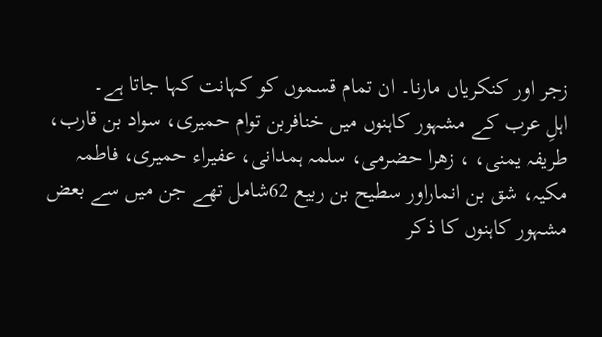زجر اور کنکریاں مارنا۔ ان تمام قسموں کو کہانت کہا جاتا ہے۔
اہلِ عرب کے مشہور کاہنوں میں خنافربن توام حمیری، سواد بن قارب، طریفہ یمنی، ، زھرا حضرمی، سلمہ ہمدانی، عفیراء حمیری، فاطمہ مکیہ، شق بن انماراور سطیح بن ربیع 62شامل تھے جن میں سے بعض مشہور کاہنوں کا ذکر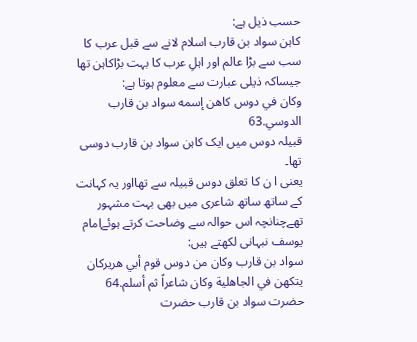حسب ذیل ہے:
کاہن سواد بن قارب اسلام لانے سے قبل عرب کا سب سے بڑا عالم اور اہلِ عرب کا بہت بڑاکاہن تھا جیساکہ ذیلی عبارت سے معلوم ہوتا ہے:
وكان في دوس كاهن إسمه سواد بن قارب الدوسي.63
قبیلہ دوس میں ایک کاہن سواد بن قارب دوسی تھا۔
یعنی ا ن کا تعلق دوس قبیلہ سے تھااور یہ کہانت کے ساتھ ساتھ شاعری میں بھی بہت مشہور تھےچنانچہ اس حوالہ سے وضاحت کرتے ہوئےامام یوسف نبہانی لکھتے ہیں:
سواد بن قارب وكان من دوس قوم أبي هريركان يتكهن في الجاهلية وكان شاعراً ثم أسلم.64
حضرت سواد بن قارب حضرت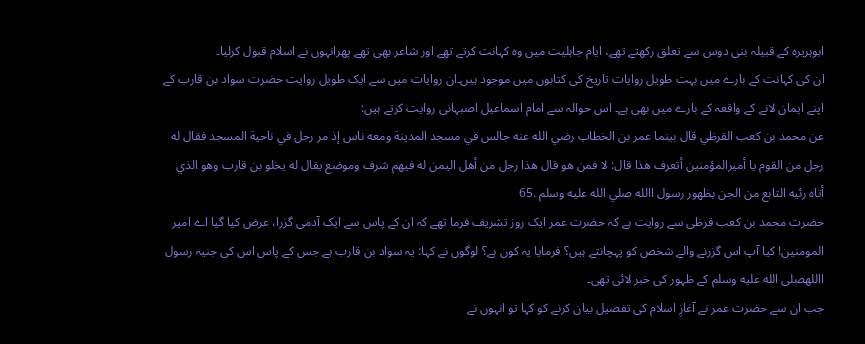ابوہریرہ کے قبیلہ بنی دوس سے تعلق رکھتے تھے، ایام جاہلیت میں وہ کہانت کرتے تھے اور شاعر بھی تھے پھرانہوں نے اسلام قبول کرلیا۔
ان کی کہانت کے بارے میں بہت طویل روایات تاریخ کی کتابوں میں موجود ہیں۔ان روایات میں سے ایک طویل روایت حضرت سواد بن قارب کے اپنے ایمان لانے کے واقعہ کے بارے میں بھی ہے۔ اس حوالہ سے امام اسماعیل اصبہانی روایت کرتے ہیں:
عن محمد بن كعب القرظي قال بينما عمر بن الخطاب رضي الله عنه جالس في مسجد المدينة ومعه ناس إذ مر رجل في ناحية المسجد فقال له رجل من القوم يا أميرالمؤمنين أتعرف هذا قال: لا فمن هو قال هذا رجل من أهل اليمن له فيهم شرف وموضع يقال له يخلو بن قارب وهو الذي أتاه رئيه التابع من الجن بظهور رسول االله صلي الله عليه وسلم .65
حضرت محمد بن کعب قرظی سے روایت ہے کہ حضرت عمر ایک روز تشریف فرما تھے کہ ان کے پاس سے ایک آدمی گزرا، عرض کیا گیا اے امیر المومنین! کیا آپ اس گزرنے والے شخص کو پہچانتے ہیں؟ فرمایا یہ کون ہے؟ لوگوں نے کہا: یہ سواد بن قارب ہے جس کے پاس اس کی جنیہ رسول االلهصلى الله عليه وسلم کے ظہور کی خبر لائی تھی۔
جب ان سے حضرت عمر نے آغازِ اسلام کی تفصیل بیان کرنے کو کہا تو انہوں نے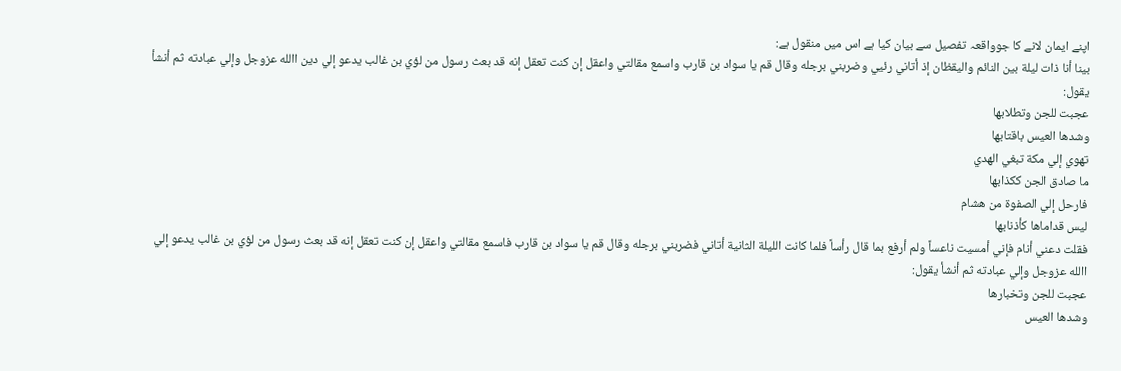اپنے ایمان لانے کا جوواقعہ تفصیل سے بیان کیا ہے اس میں منقول ہے:
بينا أنا ذات ليلة بين النائم واليقظان إذ أتاني رئيي وضربني برجله وقال قم يا سواد بن قارب واسمع مقالتي واعقل إن كنت تعقل إنه قد بعث رسول من لؤي بن غالب يدعو إلي دين االله عزوجل وإلي عبادته ثم أنشأ يقول:
عجبت للجن وتطلابها
وشدها العيس باقتابها
تهوي إلي مكة تبغي الهدي
ما صادق الجن ككذابها
فارحل إلي الصفوة من هشام
ليس قداماها كأذنابها
فقلت دعني أنام فإني أمسيت ناعساً ولم أرفع بما قال رأساً فلما كانت الليلة الثانية أتاني فضربني برجله وقال قم يا سواد بن قارب فاسمع مقالتي واعقل إن كنت تعقل إنه قد بعث رسول من لؤي بن غالب يدعو إلي االله عزوجل وإلي عبادته ثم أنشأ يقول:
عجبت للجن وتخبارها
وشدها العيس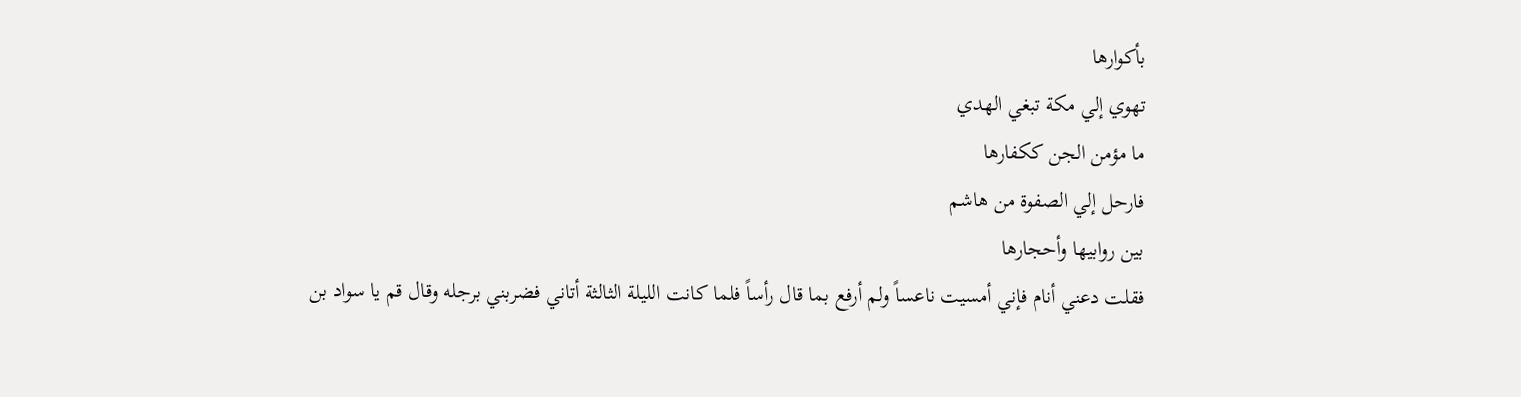بأكوارها
تهوي إلي مكة تبغي الهدي
ما مؤمن الجن ككفارها
فارحل إلي الصفوة من هاشم
بين روابيها وأحجارها
فقلت دعني أنام فإني أمسيت ناعساً ولم أرفع بما قال رأساً فلما كانت الليلة الثالثة أتاني فضربني برجله وقال قم يا سواد بن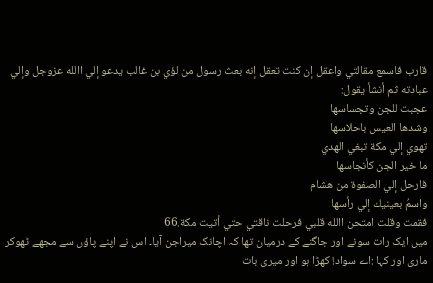قارب فاسمع مقالتي واعقل إن كنت تعقل إنه بعث رسول من لؤي بن غالب يدعو إلي االله عزوجل وإلي عبادته ثم أنشأ يقول:
عجبت للجن وتجساسها
وشدها العيس باحلاسها
تهوي إلي مكة تبغي الهدي
ما خير الجن كأنجاسها
فارحل إلي الصفوة من هشام
واسمُ بعينيك إلي رأسها
فقمت وقلت امتحن االله قلبي فرحلت ناقتي حتي أتيت مكة.66
میں ایک رات سونے اور جاگنے کے درمیان تھا کہ اچانک میراجن آیا۔ اس نے اپنے پاؤں سے مجھے ٹھوکر ماری اور کہا :اے سواد! کھڑا ہو اور میری بات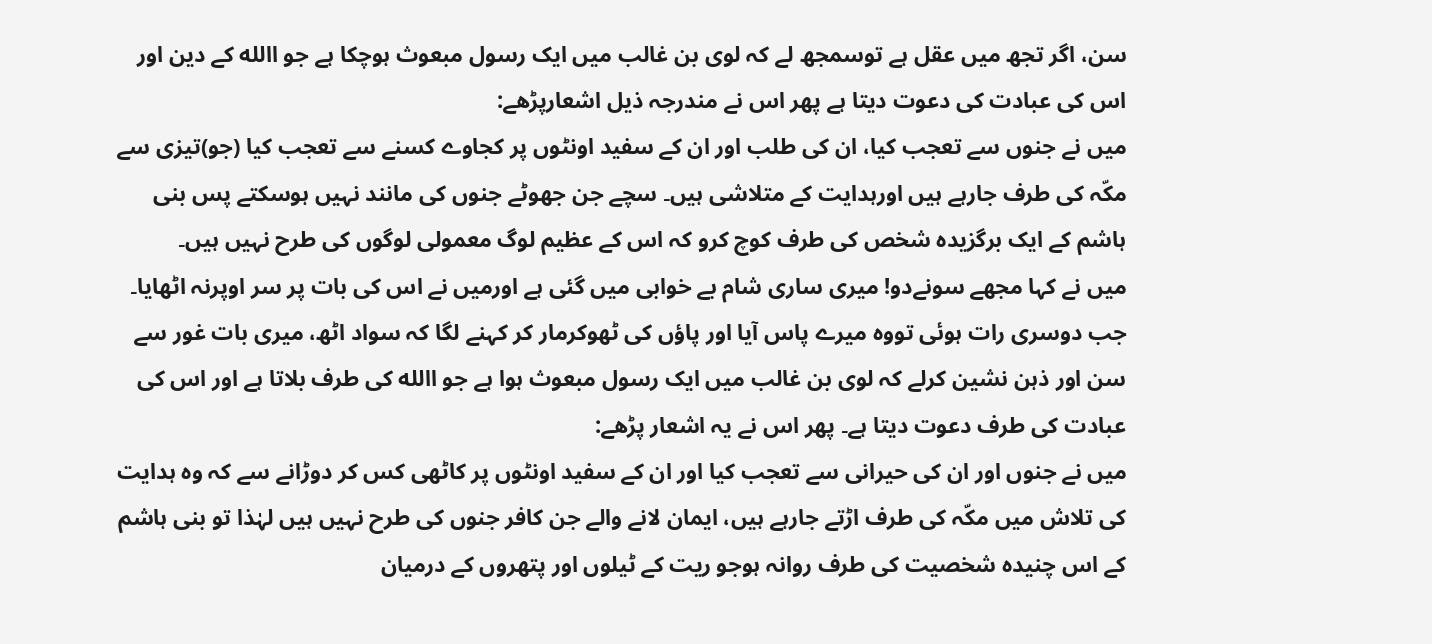سن، اگر تجھ میں عقل ہے توسمجھ لے کہ لوی بن غالب میں ایک رسول مبعوث ہوچکا ہے جو االله کے دین اور اس کی عبادت کی دعوت دیتا ہے پھر اس نے مندرجہ ذیل اشعارپڑھے:
میں نے جنوں سے تعجب کیا، ان کی طلب اور ان کے سفید اونٹوں پر کجاوے کسنے سے تعجب کیا (جو)تیزی سے مکّہ کی طرف جارہے ہیں اورہدایت کے متلاشی ہیں۔ سچے جن جھوٹے جنوں کی مانند نہیں ہوسکتے پس بنی ہاشم کے ایک برگزیدہ شخص کی طرف کوچ کرو کہ اس کے عظیم لوگ معمولی لوگوں کی طرح نہیں ہیں۔
میں نے کہا مجھے سونےدو! میری ساری شام بے خوابی میں گئی ہے اورمیں نے اس کی بات پر سر اوپرنہ اٹھایا۔ جب دوسری رات ہوئی تووہ میرے پاس آیا اور پاؤں کی ٹھوکرمار کر کہنے لگا کہ سواد اٹھ، میری بات غور سے سن اور ذہن نشین کرلے کہ لوی بن غالب میں ایک رسول مبعوث ہوا ہے جو االله کی طرف بلاتا ہے اور اس کی عبادت کی طرف دعوت دیتا ہے۔ پھر اس نے یہ اشعار پڑھے:
میں نے جنوں اور ان کی حیرانی سے تعجب کیا اور ان کے سفید اونٹوں پر کاٹھی کس کر دوڑانے سے کہ وہ ہدایت کی تلاش میں مکّہ کی طرف اڑتے جارہے ہیں، ایمان لانے والے جن کافر جنوں کی طرح نہیں ہیں لہٰذا تو بنی ہاشم کے اس چنیدہ شخصیت کی طرف روانہ ہوجو ریت کے ٹیلوں اور پتھروں کے درمیان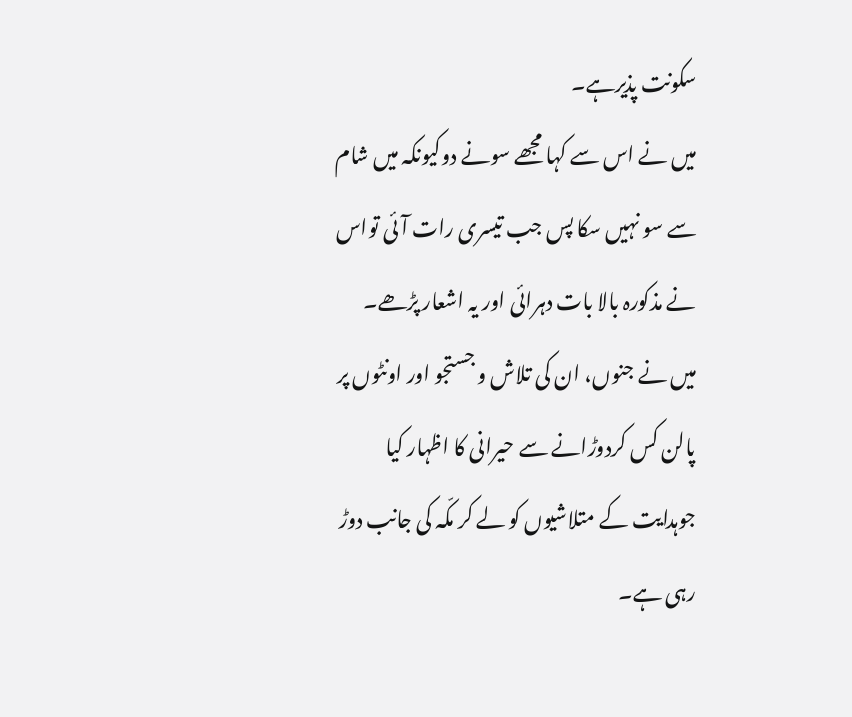سکونت پذیرہے۔
میں نے اس سے کہا مجھے سونے دوکیونکہ میں شام سے سو نہیں سکا پس جب تیسری رات آئی تواس نے مذکورہ بالا بات دہرائی اور یہ اشعار پڑھے۔
میں نے جنوں، ان کی تلاش و جستجو اور اونٹوں پر پالن کس کردوڑانے سے حیرانی کا اظہار کیا جوہدایت کے متلاشیوں کو لے کر مکّہ کی جانب دوڑ رہی ہے۔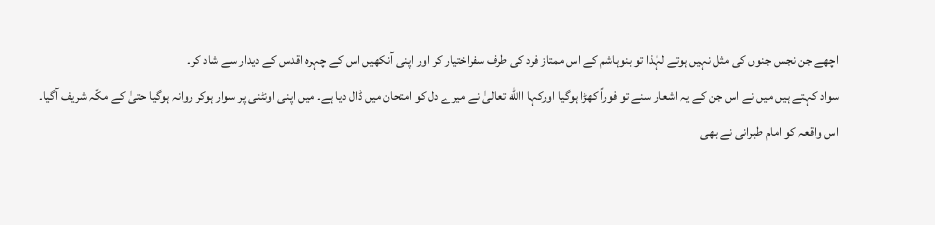اچھے جن نجس جنوں کی مثل نہیں ہوتے لہٰذا تو بنوہاشم کے اس ممتاز فرد کی طرف سفراختیار کر اور اپنی آنکھیں اس کے چہرہ اقدس کے دیدار سے شاد کر۔
سواد کہتے ہیں میں نے اس جن کے یہ اشعار سنے تو فوراً کھڑا ہوگیا اورکہا االله تعالیٰ نے میرے دل کو امتحان میں ڈال دیا ہے۔ میں اپنی اونٹنی پر سوار ہوکر روانہ ہوگیا حتیٰ کے مکّہ شریف آگیا۔
اس واقعہ کو امام طبرانی نے بھی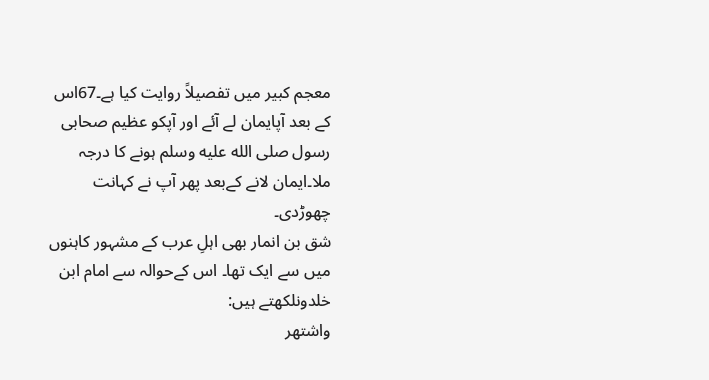معجم کبیر میں تفصیلاً روایت کیا ہے۔67اس کے بعد آپایمان لے آئے اور آپکو عظیم صحابی رسول صلى الله عليه وسلم ہونے کا درجہ ملا۔ایمان لانے کےبعد پھر آپ نے کہانت چھوڑدی۔
شق بن انمار بھی اہلِ عرب کے مشہور کاہنوں میں سے ایک تھا۔ اس کےحوالہ سے امام ابن خلدونلکھتے ہیں:
واشتهر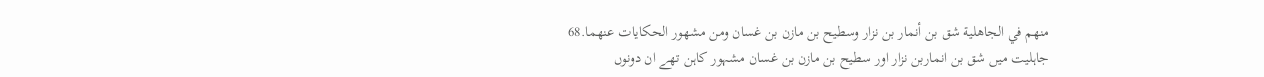منهم في الجاهلية شق بن أنمار بن نزار وسطيح بن مازن بن غسان ومن مشهور الحكايات عنهما.68
جاہلیت میں شق بن انماربن نزار اور سطیح بن مازن بن غسان مشہور کاہن تھے ان دونوں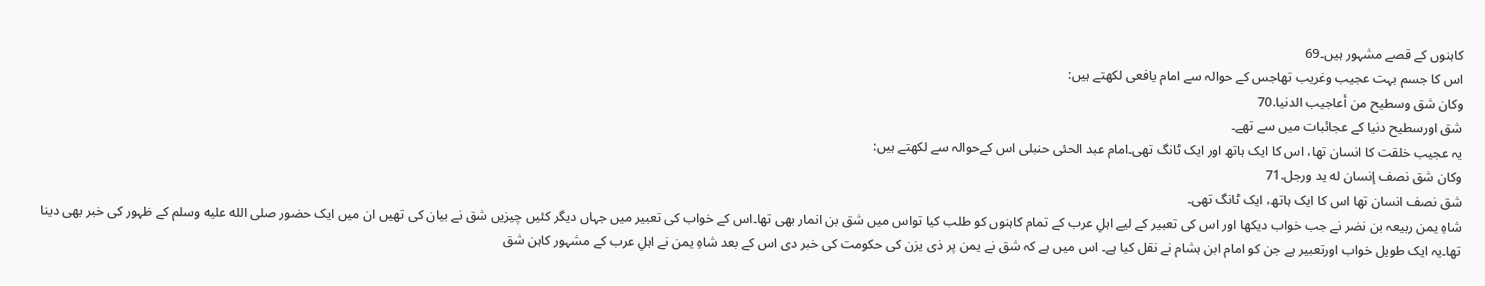کاہنوں کے قصے مشہور ہیں۔69
اس کا جسم بہت عجیب وغریب تھاجس کے حوالہ سے امام یافعی لکھتے ہیں:
وكان شق وسطيح من أعاجيب الدنيا.70
شق اورسطیح دنیا کے عجائبات میں سے تھے۔
یہ عجیب خلقت کا انسان تھا، اس کا ایک ہاتھ اور ایک ٹانگ تھی۔امام عبد الحئی حنبلی اس کےحوالہ سے لکھتے ہیں:
وكان شق نصف إنسان له يد ورجل.71
شق نصف انسان تھا اس کا ایک ہاتھ، ایک ٹانگ تھی۔
شاہِ یمن ربیعہ بن نضر نے جب خواب دیکھا اور اس کی تعبیر کے لیے اہلِ عرب کے تمام کاہنوں کو طلب کیا تواس میں شق بن انمار بھی تھا۔اس کے خواب کی تعبیر میں جہاں دیگر کئیں چیزیں شق نے بیان کی تھیں ان میں ایک حضور صلى الله عليه وسلم کے ظہور کی خبر بھی دینا تھا۔یہ ایک طویل خواب اورتعبیر ہے جن کو امام ابن ہشام نے نقل کیا ہے۔ اس میں ہے کہ شق نے یمن پر ذی یزن کی حکومت کی خبر دی اس کے بعد شاہِ یمن نے اہلِ عرب کے مشہور کاہن شق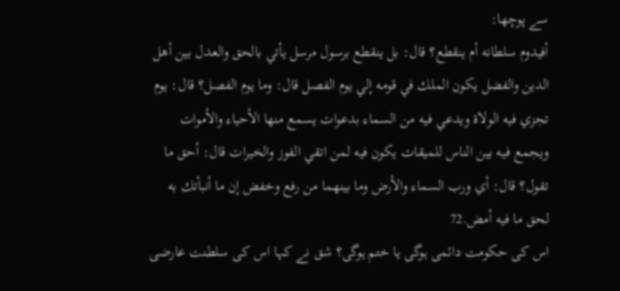سے پوچھا:
أفيدوم سلطانه أم ينقطع؟ قال: بل ينقطع برسول مرسل يأتي بالحق والعدل بين أهل الدين والفضل يكون الملك في قومه إلي يوم الفصل قال: وما يوم الفصل؟ قال: يوم تجزي فيه الولاة ويدعي فيه من السماء بدعوات يسمع منها الأحياء والأموات ويجمع فيه بين الناس للميقات يكون فيه لمن اتقي الفوز والخيرات قال: أحق ما تقول؟ قال: أي ورب السماء والأرض وما بينهما من رفع وخفض إن ما أنبأتك به لحق ما فيه أمض.72
اس کی حکومت دائمی ہوگی یا ختم ہوگی؟ شق نے کہا اس کی سلطنت عارضی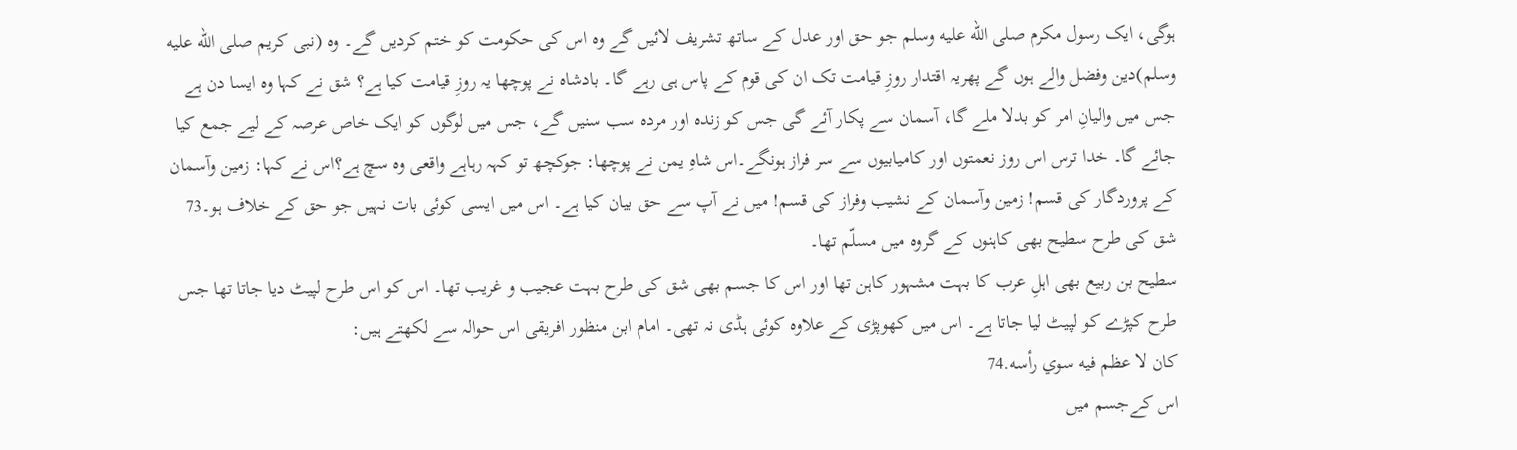ہوگی، ایک رسول مکرم صلى الله عليه وسلم جو حق اور عدل کے ساتھ تشریف لائیں گے وہ اس کی حکومت کو ختم کردیں گے۔ وہ (نبی کریم صلى الله عليه وسلم)دین وفضل والے ہوں گے پھریہ اقتدار روزِ قیامت تک ان کی قوم کے پاس ہی رہے گا۔ بادشاہ نے پوچھا یہ روزِ قیامت کیا ہے؟ شق نے کہا وہ ایسا دن ہے جس میں والیانِ امر کو بدلا ملے گا، آسمان سے پکار آئے گی جس کو زندہ اور مردہ سب سنیں گے، جس میں لوگوں کو ایک خاص عرصہ کے لیے جمع کیا جائے گا۔ خدا ترس اس روز نعمتوں اور کامیابیوں سے سر فراز ہونگے۔اس شاہِ یمن نے پوچھا: جوکچھ تو کہہ رہاہے واقعی وہ سچ ہے؟اس نے کہا: زمین وآسمان کے پروردگار کی قسم! زمین وآسمان کے نشیب وفراز کی قسم! میں نے آپ سے حق بیان کیا ہے۔ اس میں ایسی کوئی بات نہیں جو حق کے خلاف ہو۔73
شق کی طرح سطیح بھی کاہنوں کے گروہ میں مسلّم تھا۔
سطیح بن ربیع بھی اہلِ عرب کا بہت مشہور کاہن تھا اور اس کا جسم بھی شق کی طرح بہت عجیب و غریب تھا۔ اس کو اس طرح لپیٹ دیا جاتا تھا جس طرح کپڑے کو لپیٹ لیا جاتا ہے۔ اس میں کھوپڑی کے علاوہ کوئی ہڈی نہ تھی۔ امام ابن منظور افریقی اس حوالہ سے لکھتے ہیں:
كان لا عظم فيه سوي رأسه.74
اس کےجسم میں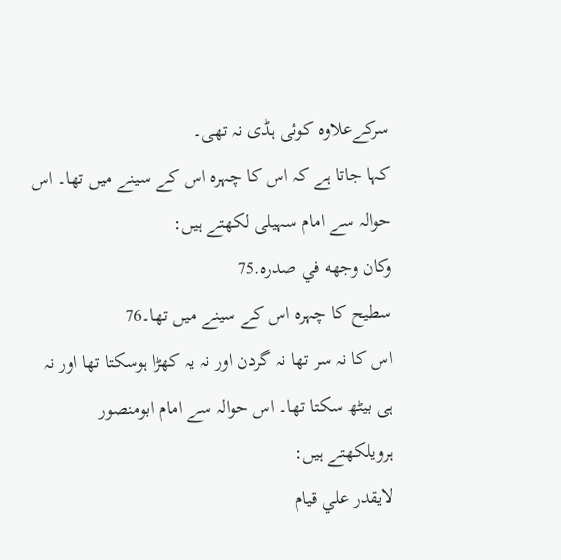سرکےعلاوہ کوئی ہڈی نہ تھی۔
کہا جاتا ہے کہ اس کا چہرہ اس کے سینے میں تھا۔ اس حوالہ سے امام سہیلی لکھتے ہیں:
وكان وجهه في صدره.75
سطیح کا چہرہ اس کے سینے میں تھا۔76
اس کا نہ سر تھا نہ گردن اور نہ یہ کھڑا ہوسکتا تھا اور نہ ہی بیٹھ سکتا تھا۔ اس حوالہ سے امام ابومنصور ہرویلکھتے ہیں:
لايقدر علي قيام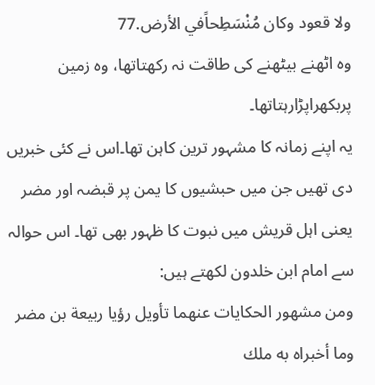ولا قعود وكان مُنْسَطِحاًفي الأرض.77
وہ اٹھنے بیٹھنے کی طاقت نہ رکھتاتھا، وہ زمین پربکھراپڑارہتاتھا۔
یہ اپنے زمانہ کا مشہور ترین کاہن تھا۔اس نے کئی خبریں دی تھیں جن میں حبشیوں کا یمن پر قبضہ اور مضر یعنی اہل قریش میں نبوت کا ظہور بھی تھا۔ اس حوالہ سے امام ابن خلدون لکھتے ہیں:
ومن مشهور الحكايات عنهما تأويل رؤيا ربيعة بن مضر وما أخبراه به ملك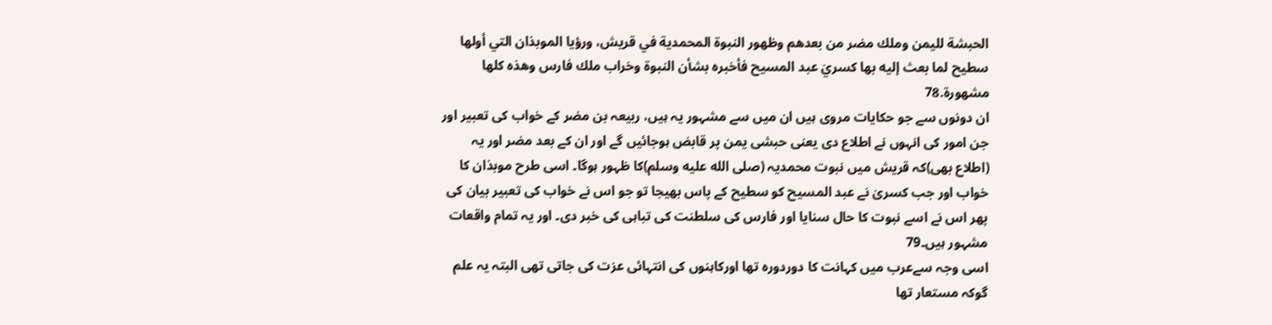الحبشة لليمن وملك مضر من بعدهم وظهور النبوة المحمدية في قريش، ورؤيا الموبذان التي أولها سطيح لما بعث إليه بها كسريٰ عبد المسيح فأخبره بشأن النبوة وخراب ملك فارس وهذه كلها مشهورة.78
ان دونوں سے جو حکایات مروی ہیں ان میں سے مشہور یہ ہیں، ربیعہ بن مضر کے خواب کی تعبیر اور جن امور کی انہوں نے اطلاع دی یعنی حبشی یمن پر قابض ہوجائیں گے اور ان کے بعد مضر اور یہ (اطلاع بھی)کہ قریش میں نبوت محمدیہ (صلى الله عليه وسلم)کا ظہور ہوگا۔ اسی طرح موبذان کا خواب اور جب کسریٰ نے عبد المسیح کو سطیح کے پاس بھیجا تو جو اس نے خواب کی تعبیر بیان کی پھر اس نے اسے نبوت کا حال سنایا اور فارس کی سلطنت کی تباہی کی خبر دی۔ اور یہ تمام واقعات مشہور ہیں۔79
اسی وجہ سےعرب میں کہانت کا دوردورہ تھا اورکاہنوں کی انتہائی عزت کی جاتی تھی البتہ یہ علم گوکہ مستعار تھا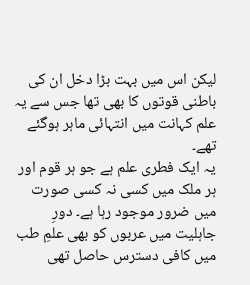لیکن اس میں بہت بڑا دخل ان کی باطنی قوتوں کا بھی تھا جس سے یہ علم کہانت میں انتہائی ماہر ہوگئے تھے۔
یہ ایک فطری علم ہے جو ہر قوم اور ہر ملک میں کسی نہ کسی صورت میں ضرور موجود رہا ہے۔ دورِ جاہلیت میں عربوں کو بھی علمِ طب میں کافی دسترس حاصل تھی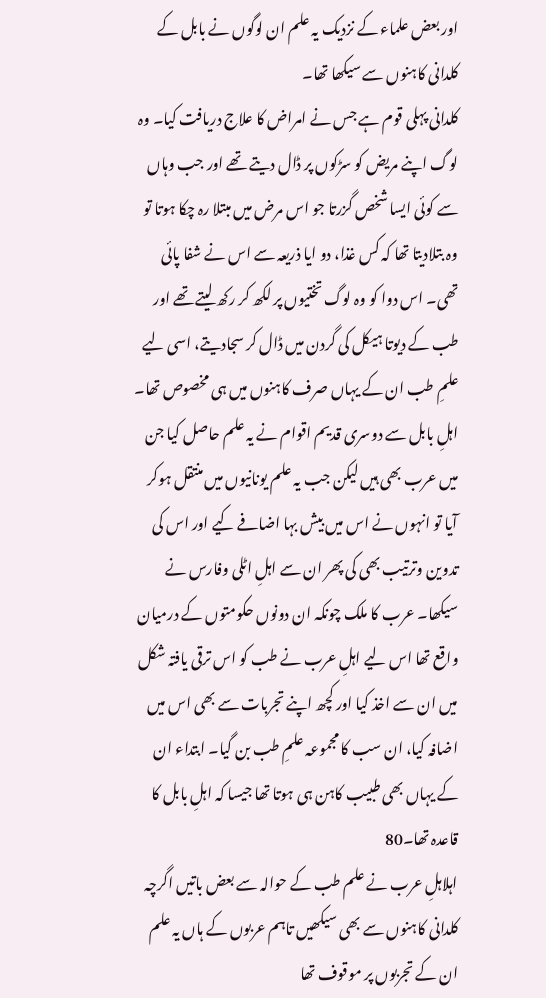اور بعض علماء کے نزدیک یہ علم ان لوگوں نے بابل کے کلدانی کاہنوں سے سیکھا تھا۔
کلدانی پہلی قوم ہے جس نے امراض کا علاج دریافت کیا۔ وہ لوگ اپنے مریض کو سڑکوں پر ڈال دیتے تھے اور جب وہاں سے کوئی ایسا شخص گزرتا جو اس مرض میں مبتلا رہ چکا ہوتا تو وہ بتلادیتا تھا کہ کس غذا، دو ایا ذریعہ سے اس نے شفا پائی تھی۔ اس دوا کو وہ لوگ تختیوں پر لکھ کر رکھ لیتے تھے اور طب کے دیوتا ہیکل کی گردن میں ڈال کر سجادیتے، اسی لیے علمِ طب ان کے یہاں صرف کاہنوں میں ہی مخصوص تھا۔ اہلِ بابل سے دوسری قدیم اقوام نے یہ علم حاصل کیا جن میں عرب بھی ہیں لیکن جب یہ علم یونانیوں میں منتقل ہوکر آیا تو انہوں نے اس میں بیش بہا اضافے کیے اور اس کی تدوین وترتیب بھی کی پھر ان سے اہلِ اٹلی وفارس نے سیکھا۔ عرب کا ملک چونکہ ان دونوں حکومتوں کے درمیان واقع تھا اس لیے اہلِ عرب نے طب کو اس ترقی یافتہ شکل میں ان سے اخذ کیا اور کچھ اپنے تجربات سے بھی اس میں اضافہ کیا، ان سب کا مجموعہ علمِ طب بن گیا۔ ابتداء ان کے یہاں بھی طبیب کاہن ہی ہوتا تھا جیسا کہ اہلِ بابل کا قاعدہ تھا۔80
اہلاہلِ عرب نے علم طب کے حوالہ سے بعض باتیں اگرچہ کلدانی کاہنوں سے بھی سیکھیں تاہم عربوں کے ہاں یہ علم ان کے تجربوں پر موقوف تھا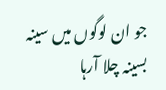جو ان لوگوں میں سینہ بسینہ چلا آرہا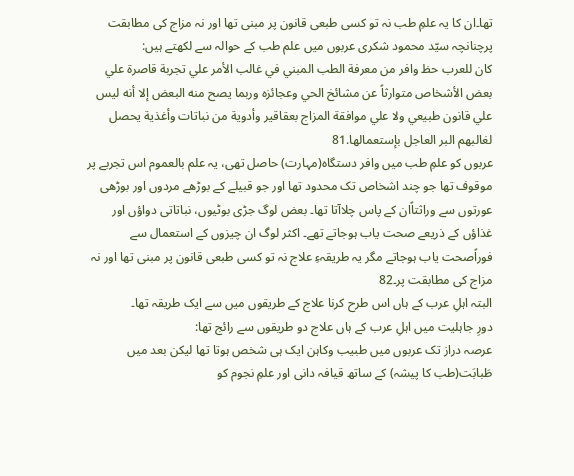تھا۔ان کا یہ علمِ طب نہ تو کسی طبعی قانون پر مبنی تھا اور نہ مزاج کی مطابقت پرچنانچہ سیّد محمود شکری عربوں میں علم طب کے حوالہ سے لکھتے ہیں:
كان للعرب حظ وافر من معرفة الطب المبني في غالب الأمر علي تجربة قاصرة علي بعض الأشخاص متوارثاً عن مشائخ الحي وعجائزه وربما يصح منه البعض إلا أنه ليس علي قانون طبيعي ولا علي موافقة المزاج بعقاقير وأدوية من نباتات وأغذية يحصل لغالبهم البر العاجل بإستعمالها.81
عربوں کو علمِ طب میں وافر دستگاہ(مہارت) حاصل تھی، یہ علم بالعموم اس تجربے پر موقوف تھا جو چند اشخاص تک محدود تھا اور جو قبیلے کے بوڑھے مردوں اور بوڑھی عورتوں سے وراثتاًان کے پاس چلاآتا تھا۔ بعض لوگ جڑی بوٹیوں، نباتاتی دواؤں اور غذاؤں کے ذریعے صحت یاب ہوجاتے تھے۔ اکثر لوگ ان چیزوں کے استعمال سے فوراًصحت یاب ہوجاتے مگر یہ طریقہءِ علاج نہ تو کسی طبعی قانون پر مبنی تھا اور نہ مزاج کی مطابقت پر۔82
البتہ اہلِ عرب کے ہاں اس طرح کرنا علاج کے طریقوں میں سے ایک طریقہ تھا۔
دورِ جاہلیت میں اہلِ عرب کے ہاں علاج دو طریقوں سے رائج تھا:
عرصہ دراز تک عربوں میں طبیب وکاہن ایک ہی شخص ہوتا تھا لیکن بعد میں طَبابَت(طب کا پیشہ) کے ساتھ قیافہ دانی اور علمِ نجوم کو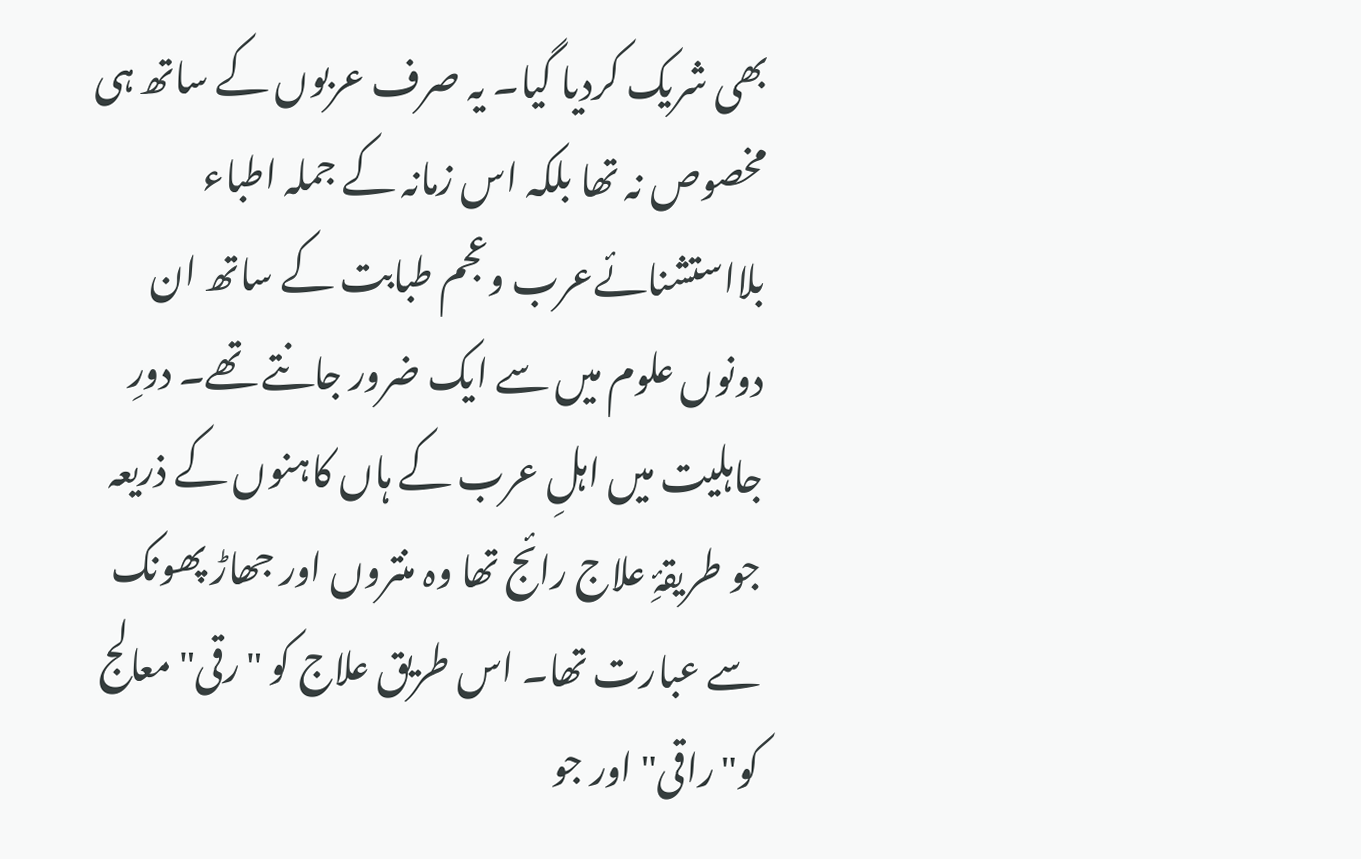بھی شریک کردیا گیا۔ یہ صرف عربوں کے ساتھ ہی مخصوص نہ تھا بلکہ اس زمانہ کے جملہ اطباء بلااستشنائےعرب وعجم طبابت کے ساتھ ان دونوں علوم میں سے ایک ضرور جانتے تھے۔ دورِ جاہلیت میں اہلِ عرب کے ہاں کاہنوں کے ذریعہ جو طریقۂِ علاج رائج تھا وہ منتروں اور جھاڑ پھونک سے عبارت تھا۔ اس طریق علاج کو "رقی" معالج کو"راقی" اور جو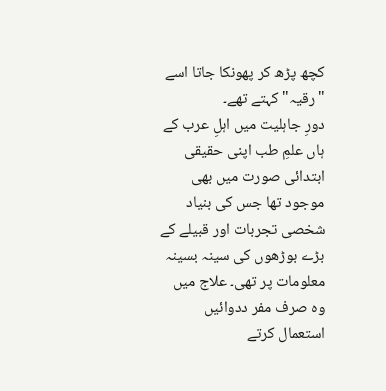کچھ پڑھ کر پھونکا جاتا اسے "رقیہ" کہتے تھے۔
دورِ جاہلیت میں اہلِ عرب کے ہاں علمِ طب اپنی حقیقی ابتدائی صورت میں بھی موجود تھا جس کی بنیاد شخصی تجربات اور قبیلے کے بڑے بوڑھوں کی سینہ بسینہ معلومات پر تھی۔ علاج میں وہ صرف مفر ددوائیں استعمال کرتے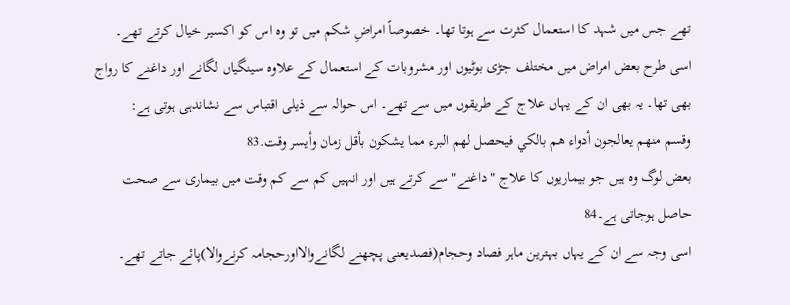تھے جس میں شہد کا استعمال کثرت سے ہوتا تھا۔ خصوصاً امراضِ شکم میں تو وہ اس کو اکسیر خیال کرتے تھے۔ اسی طرح بعض امراض میں مختلف جڑی بوٹیوں اور مشروبات کے استعمال کے علاوہ سینگیاں لگانے اور داغنے کا رواج بھی تھا۔ یہ بھی ان کے یہاں علاج کے طریقوں میں سے تھے۔ اس حوالہ سے ذیلی اقتباس سے نشاندہی ہوتی ہے:
وقسم منهم يعالجون أدواء هم بالكي فيحصل لهم البرء مما يشكون بأقل زمان وأيسر وقت.83
بعض لوگ وہ ہیں جو بیماریوں کا علاج "داغنے" سے کرتے ہیں اور انہیں کم سے کم وقت میں بیماری سے صحت حاصل ہوجاتی ہے۔84
اسی وجہ سے ان کے یہاں بہترین ماہر فصاد وحجام(فصدیعنی پچھنے لگانےوالااورحجامہ کرنےوالا)پائے جاتے تھے۔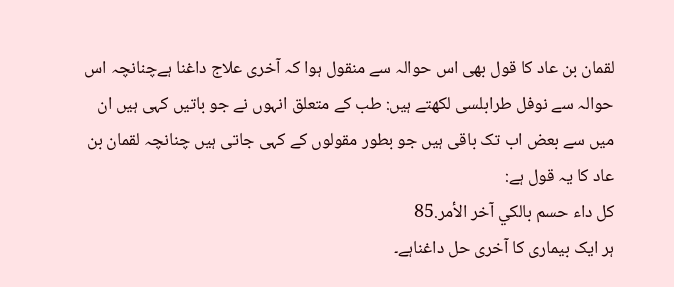لقمان بن عاد کا قول بھی اس حوالہ سے منقول ہوا کہ آخری علاج داغنا ہےچنانچہ اس حوالہ سے نوفل طرابلسی لکھتے ہیں: طب کے متعلق انہوں نے جو باتیں کہی ہیں ان میں سے بعض اب تک باقی ہیں جو بطور مقولوں کے کہی جاتی ہیں چنانچہ لقمان بن عاد کا یہ قول ہے:
كل داء حسم بالكي آخر الأمر.85
ہر ایک بیماری کا آخری حل داغناہے۔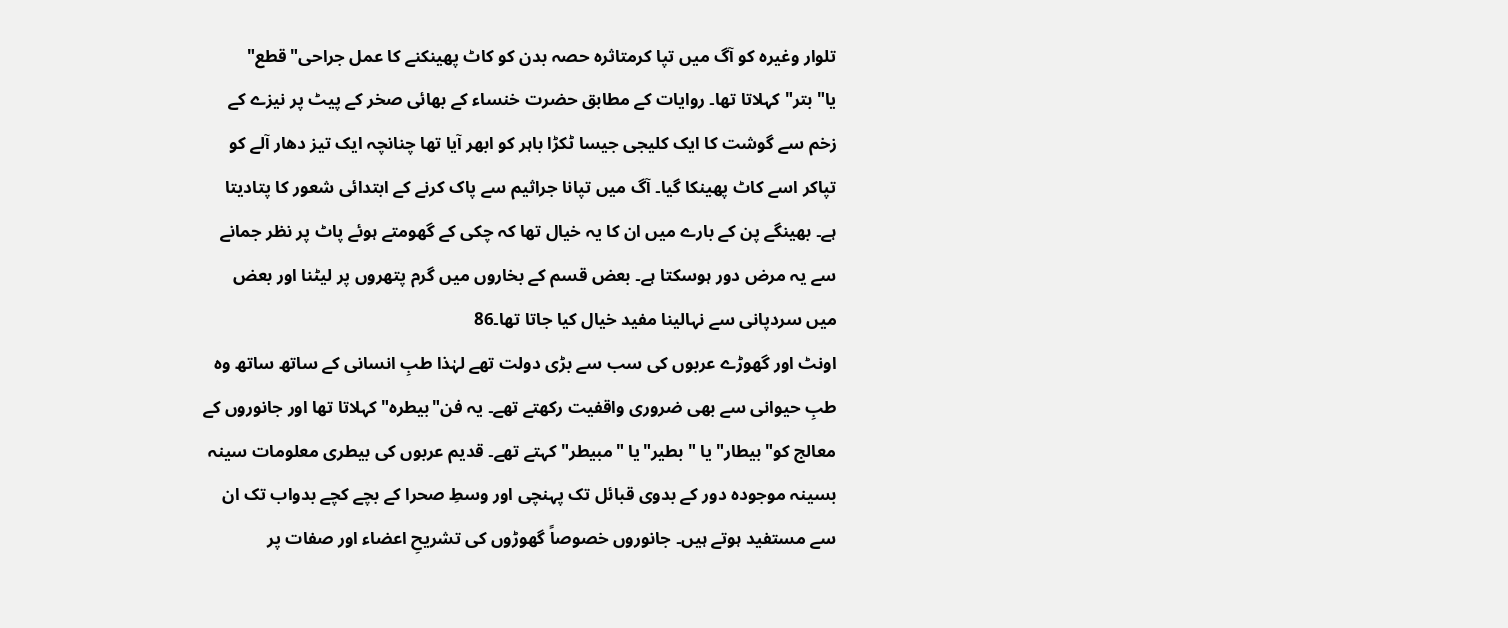تلوار وغیرہ کو آگ میں تپا کرمتاثرہ حصہ بدن کو کاٹ پھینکنے کا عمل جراحی"قطع" یا"بتر" کہلاتا تھا۔ روایات کے مطابق حضرت خنساء کے بھائی صخر کے پیٹ پر نیزے کے زخم سے گوشت کا ایک کلیجی جیسا ٹکڑا باہر کو ابھر آیا تھا چنانچہ ایک تیز دھار آلے کو تپاکر اسے کاٹ پھینکا گیا۔ آگ میں تپانا جراثیم سے پاک کرنے کے ابتدائی شعور کا پتادیتا ہے۔ بھینگے پن کے بارے میں ان کا یہ خیال تھا کہ چکی کے گھومتے ہوئے پاٹ پر نظر جمانے سے یہ مرض دور ہوسکتا ہے۔ بعض قسم کے بخاروں میں گرم پتھروں پر لیٹنا اور بعض میں سردپانی سے نہالینا مفید خیال کیا جاتا تھا۔86
اونٹ اور گھوڑے عربوں کی سب سے بڑی دولت تھے لہٰذا طبِ انسانی کے ساتھ ساتھ وہ طبِ حیوانی سے بھی ضروری واقفیت رکھتے تھے۔ یہ فن"بیطرہ"کہلاتا تھا اور جانوروں کے معالج کو"بیطار" یا "بطیر"یا "مبیطر" کہتے تھے۔ قدیم عربوں کی بیطری معلومات سینہ بسینہ موجودہ دور کے بدوی قبائل تک پہنچی اور وسطِ صحرا کے بچے کچے بدواب تک ان سے مستفید ہوتے ہیں۔ جانوروں خصوصاً گھوڑوں کی تشریحِ اعضاء اور صفات پر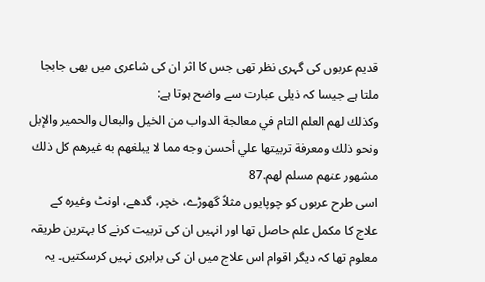قدیم عربوں کی گہری نظر تھی جس کا اثر ان کی شاعری میں بھی جابجا ملتا ہے جیسا کہ ذیلی عبارت سے واضح ہوتا ہے:
وكذلك لهم العلم التام في معالجة الدواب من الخيل والبعال والحمير والإبل ونحو ذلك ومعرفة تربيتها علي أحسن وجه مما لا يبلغهم به غيرهم كل ذلك مشهور عنهم مسلم لهم.87
اسی طرح عربوں کو چوپایوں مثلاً گھوڑے، خچر، گدھے، اونٹ وغیرہ کے علاج کا مکمل علم حاصل تھا اور انہیں ان کی تربیت کرنے کا بہترین طریقہ معلوم تھا کہ دیگر اقوام اس علاج میں ان کی برابری نہیں کرسکتیں۔ یہ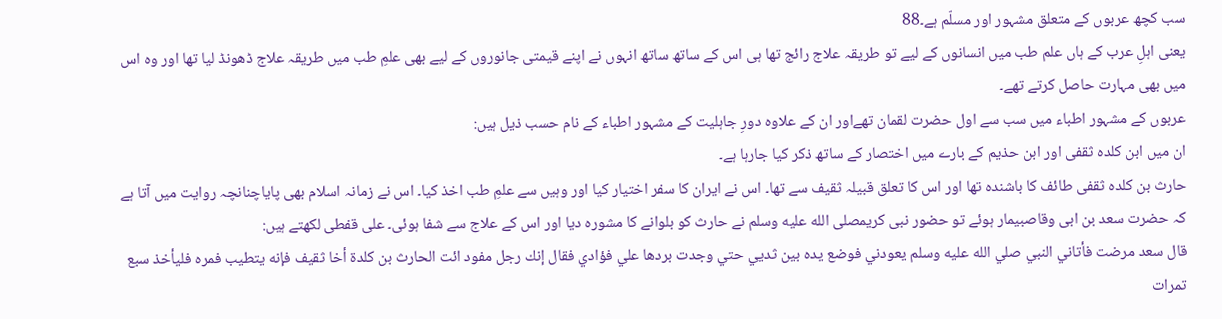سب کچھ عربوں کے متعلق مشہور اور مسلّم ہے۔88
یعنی اہلِ عرب کے ہاں علم طب میں انسانوں کے لیے تو طریقہ علاج رائج تھا ہی اس کے ساتھ ساتھ انہوں نے اپنے قیمتی جانوروں کے لیے بھی علمِ طب میں طریقہ علاج ڈھونڈ لیا تھا اور وہ اس میں بھی مہارت حاصل کرتے تھے۔
عربوں کے مشہور اطباء میں سب سے اول حضرت لقمان تھےاور ان کے علاوہ دورِ جاہلیت کے مشہور اطباء کے نام حسب ذیل ہیں:
ان میں ابن کلدہ ثقفی اور ابن حذیم کے بارے میں اختصار کے ساتھ ذکر کیا جارہا ہے۔
حارث بن کلدہ ثقفی طائف کا باشندہ تھا اور اس کا تعلق قبیلہ ثقیف سے تھا۔ اس نے ایران کا سفر اختیار کیا اور وہیں سے علمِ طب اخذ کیا۔ اس نے زمانہ اسلام بھی پایاچنانچہ روایت میں آتا ہے کہ حضرت سعد بن ابی وقاصبیمار ہوئے تو حضور نبی کریمصلى الله عليه وسلم نے حارث کو بلوانے کا مشورہ دیا اور اس کے علاج سے شفا ہوئی۔ علی قفطی لکھتے ہیں:
قال سعد مرضت فأتاني النبي صلي الله عليه وسلم يعودني فوضع يده بين ثديي حتي وجدت بردها علي فؤادي فقال إنك رجل مفود ائت الحارث بن كلدة أخا ثقيف فإنه يتطيب فمره فليأخذ سبع تمرات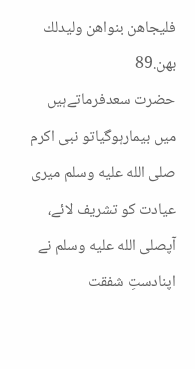فليجاهن بنواهن وليدلك بهن.89
حضرت سعدفرماتےہیں میں بیمارہوگیاتو نبی اکرم صلى الله عليه وسلم میری عیادت کو تشریف لائے، آپصلى الله عليه وسلم نے اپنادستِ شفقت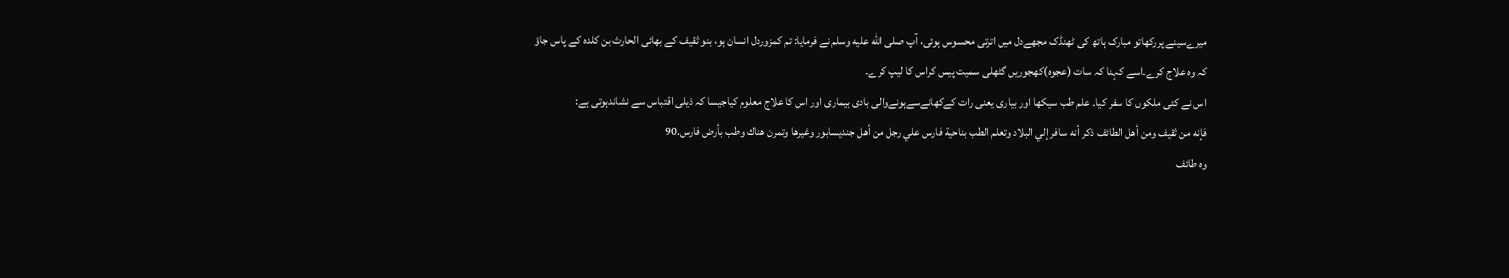میرےسینے پررکھاتو مبارک ہاتھ کی ٹھنڈک مجھےدل میں اترتی محسوس ہوئی، آپ صلى الله عليه وسلم نے فرمایا: تم کمزوردل انسان ہو، بنو ثقیف کے بھائی الحارث بن کلدہ کے پاس جاؤ کہ وہ علاج کرے۔اسے کہنا کہ سات (عجوہ)کھجوریں گٹھلی سمیت پیس کراس کا لیپ کرے۔
اس نے کئی ملکوں کا سفر کیا۔ علم طب سیکھا اور بیاری یعنی رات کےکھانےسےہونےوالی بادی بیماری اور اس کا علاج معلوم کیاجیسا کہ ذیلی اقتباس سے نشاندہوتی ہے:
فإنه من ثقيف ومن أهل الطائف ذكر أنه سافر إلي البلاد وتعلم الطب بناحية فارس علي رجل من أهل جنديسابور وغيرها وتمرن هناك وطب بأرض فارس.90
وہ طائف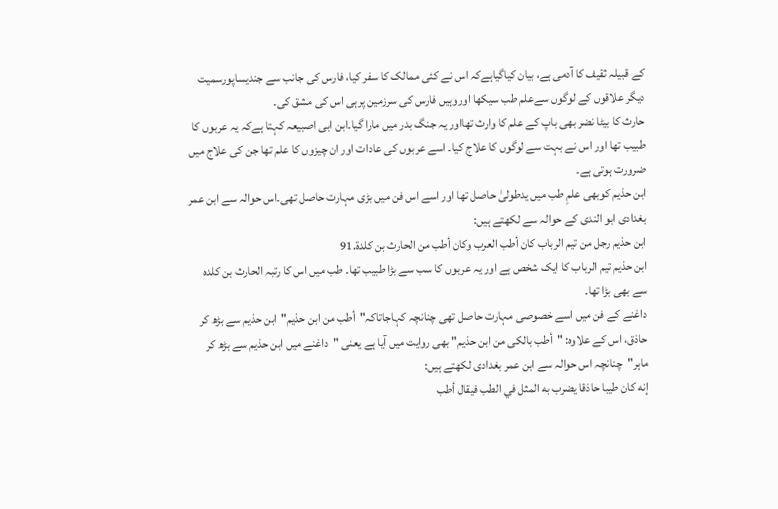کے قبیلہ ثقیف کا آدمی ہے، بیان کیاگیاہےکہ اس نے کئی ممالک کا سفر کیا، فارس کی جانب سے جندیساپورسمیت دیگر علاقوں کے لوگوں سےعلم طب سیکھا اوروہیں فارس کی سرزمین پرہی اس کی مشق کی۔
حارث کا بیٹا نضر بھی باپ کے علم کا وارث تھااور یہ جنگ بدر میں مارا گیا۔ابن ابی اصبیعہ کہتا ہےکہ یہ عربوں کا طبیب تھا اور اس نے بہت سے لوگوں کا علاج کیا۔ اسے عربوں کی عادات اور ان چیزوں کا علم تھا جن کی علاج میں ضرورت ہوتی ہے۔
ابن حذیم کوبھی علمِ طب میں یدطولیٰ حاصل تھا اور اسے اس فن میں بڑی مہارت حاصل تھی۔اس حوالہ سے ابن عمر بغدادی ابو الندی کے حوالہ سے لکھتے ہیں:
ابن حذيم رجل من تيم الرباب كان أطب العرب وكان أطب من الحارث بن كلدة.91
ابن حذیم تیم الرباب کا ایک شخص ہے اور یہ عربوں کا سب سے بڑا طبیب تھا۔ طب میں اس کا رتبہ الحارث بن کلدہ سے بھی بڑا تھا۔
داغنے کے فن میں اسے خصوصی مہارت حاصل تھی چنانچہ کہاجاتاکہ"أطب من ابن حذیم"ابن حذیم سے بڑھ کر حاذق، اس کے علاوہ: "أطب بالکی من ابن حذیم" بھی روایت میں آیا ہے یعنی "داغنے میں ابن حذیم سے بڑھ کر ماہر"چنانچہ اس حوالہ سے ابن عمر بغدادی لکھتے ہیں:
إنه كان طيبا حاذقا يضرب به المثل في الطب فيقال أطب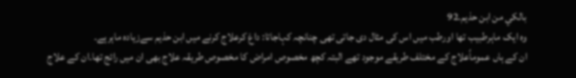بالكي من ابن حذيم.92
وہ ایک ماہرطبیب تھا اورطب میں اس کی مثال دی جاتی تھی چنانچہ کہاجاتا: داغ کرعلاج کرنے میں ابن حذیم سےزیادہ ماہرہے۔
ان کے ہاں عموماًعلاج کے مختلف طریقے موجود تھے البتہ کچھ مخصوص امراض کا مخصوص طریقہ علاج بھی ان میں رائج تھا۔ان کے علاج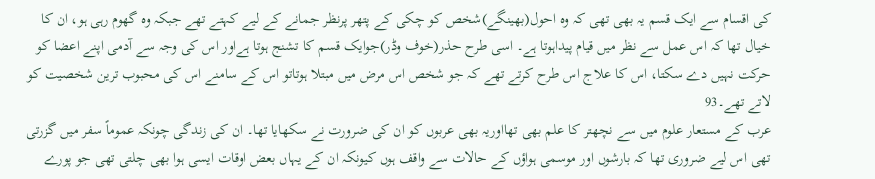کی اقسام سے ایک قسم یہ بھی تھی کہ وہ احول(بھینگے)شخص کو چکی کے پتھر پرنظر جمانے کے لیے کہتے تھے جبکہ وہ گھوم رہی ہو، ان کا خیال تھا کہ اس عمل سے نظر میں قیام پیداہوتا ہے۔ اسی طرح حذر(خوف وڈر)جوایک قسم کا تشنج ہوتا ہےاور اس کی وجہ سے آدمی اپنے اعضا کو حرکت نہیں دے سکتا، اس کا علاج اس طرح کرتے تھے کہ جو شخص اس مرض میں مبتلا ہوتاتو اس کے سامنے اس کی محبوب ترین شخصیت کو لاتے تھے۔93
عرب کے مستعار علوم میں سے نچھتر کا علم بھی تھااوریہ بھی عربوں کو ان کی ضرورت نے سکھایا تھا۔ ان کی زندگی چونکہ عموماً سفر میں گزرتی تھی اس لیے ضروری تھا کہ بارشوں اور موسمی ہواؤں کے حالات سے واقف ہوں کیونکہ ان کے یہاں بعض اوقات ایسی ہوا بھی چلتی تھی جو پورے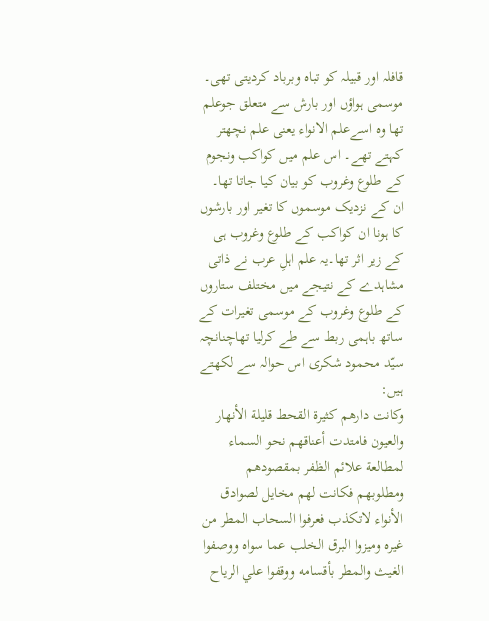قافلہ اور قبیلہ کو تباہ وبرباد کردیتی تھی۔ موسمی ہواؤں اور بارش سے متعلق جوعلم تھا وہ اسےعلم الانواء یعنی علم نچھتر کہتے تھے۔ اس علم میں کواکب ونجوم کے طلوع وغروب کو بیان کیا جاتا تھا۔ ان کے نزدیک موسموں کا تغیر اور بارشوں کا ہونا ان کواکب کے طلوع وغروب ہی کے زیر اثر تھا۔یہ علم اہلِ عرب نے ذاتی مشاہدے کے نتیجے میں مختلف ستاروں کے طلوع وغروب کے موسمی تغیرات کے ساتھ باہمی ربط سے طے کرلیا تھاچنانچہ سیّد محمود شکری اس حوالہ سے لکھتے ہیں:
وكانت دارهم كثيرة القحط قليلة الأنهار والعيون فامتدت أعناقهم نحو السماء لمطالعة علائم الظفر بمقصودهم ومطلوبهم فكانت لهم مخايل لصوادق الأنواء لاتكذب فعرفوا السحاب المطر من غيره وميزوا البرق الخلب عما سواه ووصفوا الغيث والمطر بأقسامه ووقفوا علي الرياح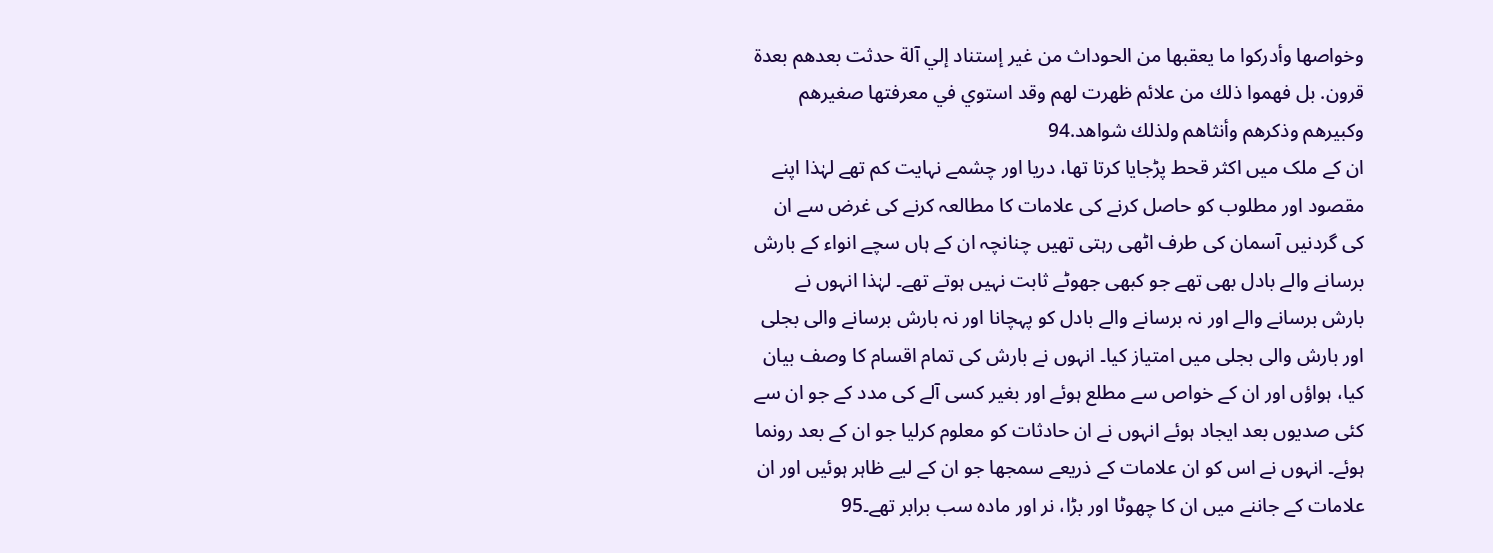وخواصها وأدركوا ما يعقبها من الحوداث من غير إستناد إلي آلة حدثت بعدهم بعدة قرون. بل فهموا ذلك من علائم ظهرت لهم وقد استوي في معرفتها صغيرهم وكبيرهم وذكرهم وأنثاهم ولذلك شواهد.94
ان کے ملک میں اکثر قحط پڑجایا کرتا تھا، دریا اور چشمے نہایت کم تھے لہٰذا اپنے مقصود اور مطلوب کو حاصل کرنے کی علامات کا مطالعہ کرنے کی غرض سے ان کی گردنیں آسمان کی طرف اٹھی رہتی تھیں چنانچہ ان کے ہاں سچے انواء کے بارش برسانے والے بادل بھی تھے جو کبھی جھوٹے ثابت نہیں ہوتے تھے۔ لہٰذا انہوں نے بارش برسانے والے اور نہ برسانے والے بادل کو پہچانا اور نہ بارش برسانے والی بجلی اور بارش والی بجلی میں امتیاز کیا۔ انہوں نے بارش کی تمام اقسام کا وصف بیان کیا، ہواؤں اور ان کے خواص سے مطلع ہوئے اور بغیر کسی آلے کی مدد کے جو ان سے کئی صدیوں بعد ایجاد ہوئے انہوں نے ان حادثات کو معلوم کرلیا جو ان کے بعد رونما ہوئے۔ انہوں نے اس کو ان علامات کے ذریعے سمجھا جو ان کے لیے ظاہر ہوئیں اور ان علامات کے جاننے میں ان کا چھوٹا اور بڑا، نر اور مادہ سب برابر تھے۔95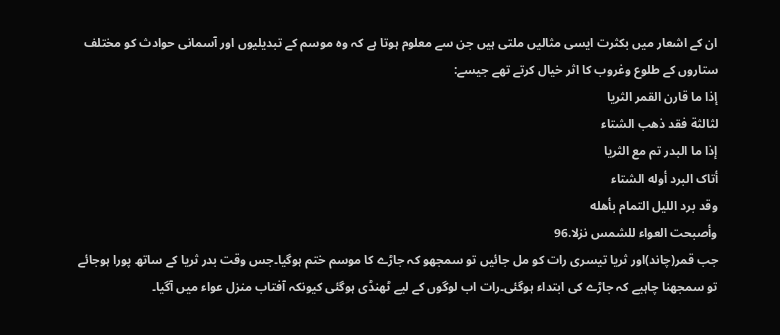ان کے اشعار میں بکثرت ایسی مثالیں ملتی ہیں جن سے معلوم ہوتا ہے کہ وہ موسم کے تبدیلیوں اور آسمانی حوادث کو مختلف ستاروں کے طلوع وغروب کا اثر خیال کرتے تھے جیسے:
إذا ما قارن القمر الثريا
لثالثة فقد ذهب الشتاء
إذا ما البدر تم مع الثریا
أتاک البرد أوله الشتاء
وقد برد اللیل التمام بأھله
وأصبحت العواء للشمس نزلا.96
جب قمر(چاند)اور ثریا تیسری رات کو مل جائیں تو سمجھو کہ جاڑے کا موسم ختم ہوگیا۔جس وقت بدر ثریا کے ساتھ پورا ہوجائے تو سمجھنا چاہیے کہ جاڑے کی ابتداء ہوگئی۔رات اب لوگوں کے لیے ٹھنڈی ہوگئی کیونکہ آفتاب منزل عواء میں آگیا۔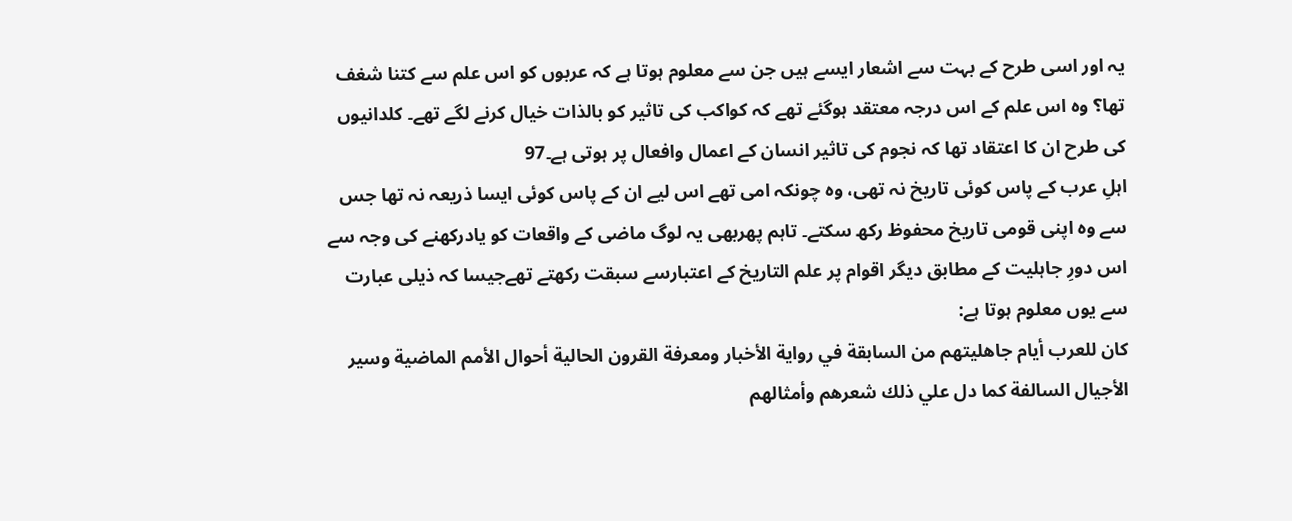یہ اور اسی طرح کے بہت سے اشعار ایسے ہیں جن سے معلوم ہوتا ہے کہ عربوں کو اس علم سے کتنا شغف تھا؟ وہ اس علم کے اس درجہ معتقد ہوگئے تھے کہ کواکب کی تاثیر کو بالذات خیال کرنے لگے تھے۔ کلدانیوں کی طرح ان کا اعتقاد تھا کہ نجوم کی تاثیر انسان کے اعمال وافعال پر ہوتی ہے۔97
اہلِ عرب کے پاس کوئی تاریخ نہ تھی، وہ چونکہ امی تھے اس لیے ان کے پاس کوئی ایسا ذریعہ نہ تھا جس سے وہ اپنی قومی تاریخ محفوظ رکھ سکتے۔ تاہم پھربھی یہ لوگ ماضی کے واقعات کو یادرکھنے کی وجہ سے اس دورِ جاہلیت کے مطابق دیگر اقوام پر علم التاریخ کے اعتبارسے سبقت رکھتے تھےجیسا کہ ذیلی عبارت سے یوں معلوم ہوتا ہے:
كان للعرب أيام جاهليتهم من السابقة في رواية الأخبار ومعرفة القرون الحالية أحوال الأمم الماضية وسير الأجيال السالفة كما دل علي ذلك شعرهم وأمثالهم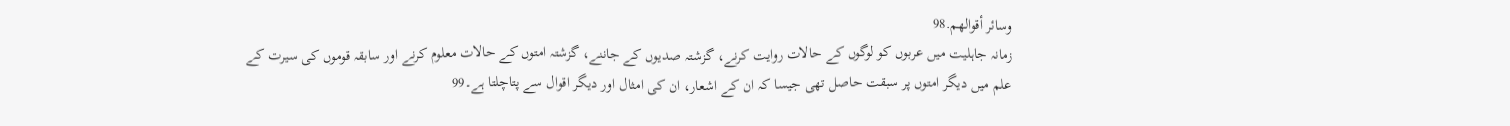وسائر أقوالهم.98
زمانہ جاہلیت میں عربوں کو لوگوں کے حالات روایت کرنے، گزشتہ صدیوں کے جاننے، گزشتہ امتوں کے حالات معلوم کرنے اور سابقہ قوموں کی سیرت کے علم میں دیگر امتوں پر سبقت حاصل تھی جیسا کہ ان کے اشعار، ان کی امثال اور دیگر اقوال سے پتاچلتا ہے۔99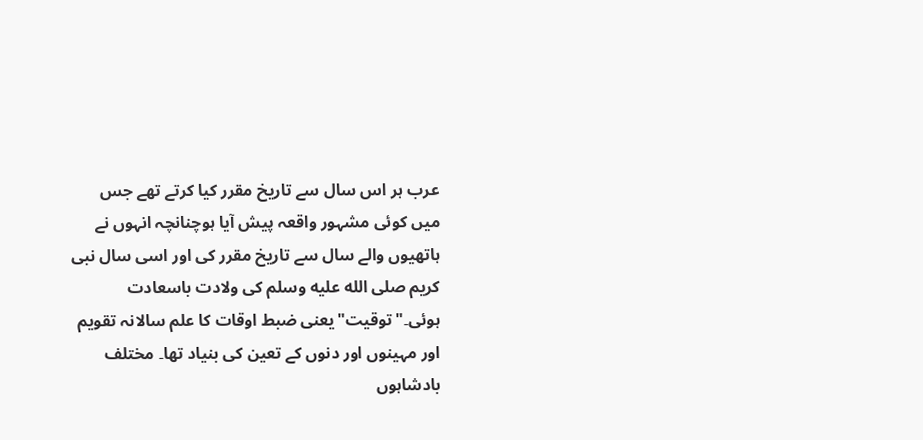عرب ہر اس سال سے تاریخ مقرر کیا کرتے تھے جس میں کوئی مشہور واقعہ پیش آیا ہوچنانچہ انہوں نے ہاتھیوں والے سال سے تاریخ مقرر کی اور اسی سال نبی کریم صلى الله عليه وسلم کی ولادت باسعادت ہوئی۔"توقیت"یعنی ضبط اوقات کا علم سالانہ تقویم اور مہینوں اور دنوں کے تعین کی بنیاد تھا۔ مختلف بادشاہوں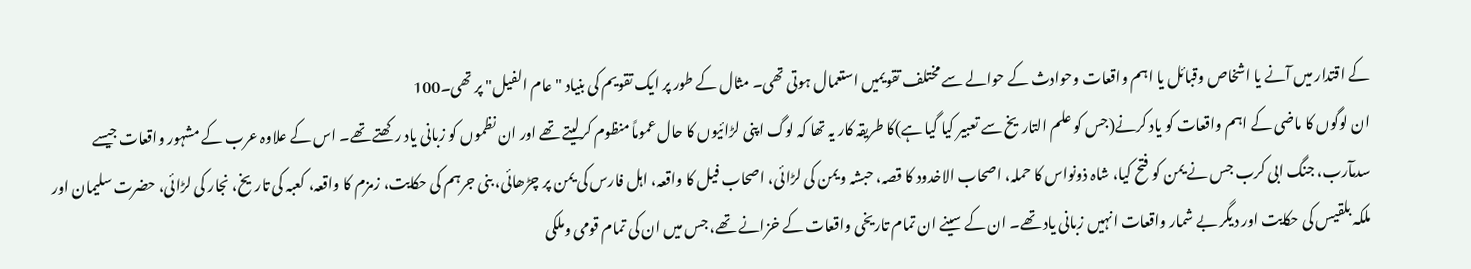کے اقتدار میں آنے یا اشخاص وقبائل یا اہم واقعات وحوادث کے حوالے سے مختلف تقویمیں استعمال ہوتی تھی۔ مثال کے طور پر ایک تقویم کی بنیاد "عام الفیل" پر تھی۔100
ان لوگوں کا ماضی کے اہم واقعات کو یاد کرنے(جس کو علم التاریخ سے تعبیر کیا گیا ہے)کا طریقہ کار یہ تھا کہ لوگ اپنی لڑائیوں کا حال عموماً منظوم کرلیتے تھے اور ان نظموں کو زبانی یاد رکھتے تھے۔ اس کے علاوہ عرب کے مشہور واقعات جیسے سدمآرب، جنگ ابی کرب جس نے یمن کو فتح کیا، شاہ ذونواس کا حملہ، اصحاب الاخدود کا قصہ، حبشہ ویمن کی لڑائی، اصحاب فیل کا واقعہ، اہل فارس کی یمن پر چڑھائی، بنی جرہم کی حکایت، زمزم کا واقعہ، کعبہ کی تاریخ، نجار کی لڑائی، حضرت سلیمان اور ملکہ بلقیس کی حکایت اور دیگر بے شمار واقعات انہیں زبانی یاد تھے۔ ان کے سینے ان تمام تاریخی واقعات کے خزانے تھے، جس میں ان کی تمام قومی وملکی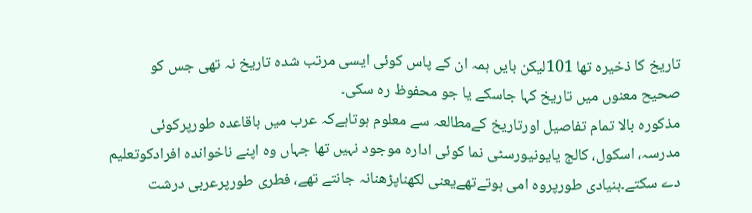تاریخ کا ذخیرہ تھا 101لیکن بایں ہمہ ان کے پاس کوئی ایسی مرتب شدہ تاریخ نہ تھی جس کو صحیح معنوں میں تاریخ کہا جاسکے یا جو محفوظ رہ سکی۔
مذکورہ بالا تمام تفاصیل اورتاریخ کےمطالعہ سے معلوم ہوتاہےکہ عرب میں باقاعدہ طورپرکوئی مدرسہ، اسکول، کالج یایونیورسٹی نما کوئی ادارہ موجود نہیں تھا جہاں وہ اپنے ناخواندہ افرادکوتعلیم دے سکتے۔بنیادی طورپروہ امی ہوتےتھےیعنی لکھناپڑھنانہ جانتے تھے، فطری طورپرعربی درشت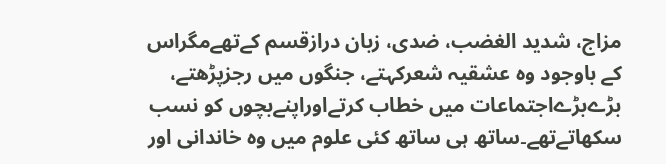مزاج، شدید الغضب، ضدی، زبان درازقسم کےتھےمگراس کے باوجود وہ عشقیہ شعرکہتے، جنگوں میں رجزپڑھتے، بڑےبڑےاجتماعات میں خطاب کرتےاوراپنےبچوں کو نسب سکھاتےتھے۔ساتھ ہی ساتھ کئی علوم میں وہ خاندانی اور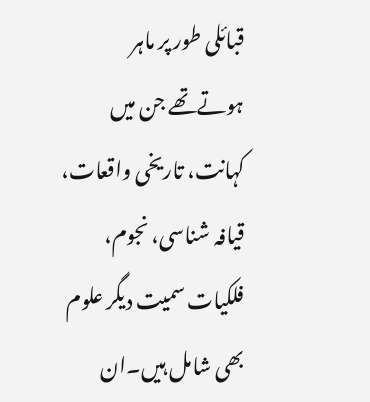قبائلی طور پر ماہر ہوتےتھے جن میں کہانت، تاریخی واقعات، قیافہ شناسی، نجوم، فلکیات سمیت دیگر علوم بھی شامل ہیں۔ان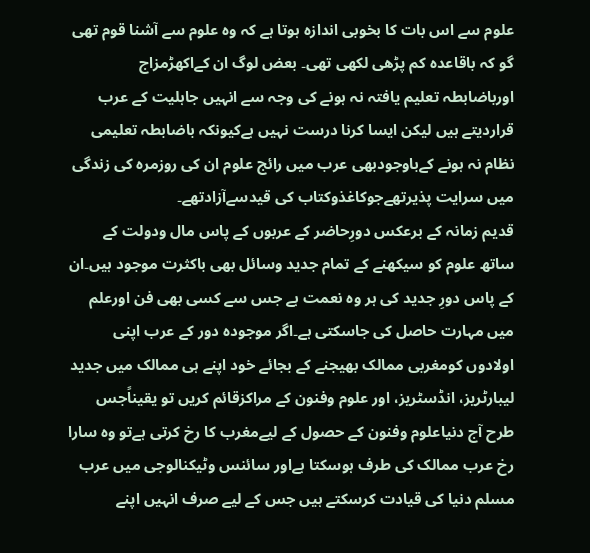علوم سے اس بات کا بخوبی اندازہ ہوتا ہے کہ وہ علوم سے آشنا قوم تھی گو کہ باقاعدہ کم پڑھی لکھی تھی۔ بعض لوگ ان کےاکھڑمزاج اورباضابطہ تعلیم یافتہ نہ ہونے کی وجہ سے انہیں جاہلیت کے عرب قراردیتے ہیں لیکن ایسا کرنا درست نہیں ہےکیونکہ باضابطہ تعلیمی نظام نہ ہونے کےباوجودبھی عرب میں رائج علوم ان کی روزمرہ کی زندگی میں سرایت پذیرتھےجوکاغذوکتاب کی قیدسےآزادتھے۔
قدیم زمانہ کے برعکس دورِحاضر کے عربوں کے پاس مال ودولت کے ساتھ علوم کو سیکھنے کے تمام جدید وسائل بھی باکثرت موجود ہیں۔ان کے پاس دورِ جدید کی ہر وہ نعمت ہے جس سے کسی بھی فن اورعلم میں مہارت حاصل کی جاسکتی ہے۔اگر موجودہ دور کے عرب اپنی اولادوں کومغربی ممالک بھیجنے کے بجائے خود اپنے ہی ممالک میں جدید لیبارٹریز، انڈسٹریز، اور علوم وفنون کے مراکزقائم کریں تو یقیناًجس طرح آج دنیاعلوم وفنون کے حصول کے لیےمغرب کا رخ کرتی ہےتو وہ سارا رخ عرب ممالک کی طرف ہوسکتا ہےاور سائنس وٹیکنالوجی میں عرب مسلم دنیا کی قیادت کرسکتے ہیں جس کے لیے صرف انہیں اپنے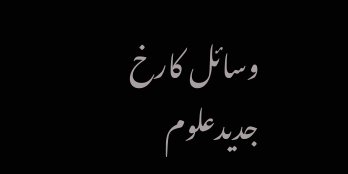وسائل کارخ جدیدعلوم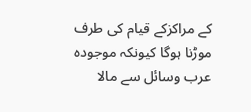کے مراکزکے قیام کی طرف موڑنا ہوگا کیونکہ موجودہ عرب وسائل سے مالا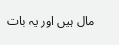مال ہیں اور یہ بات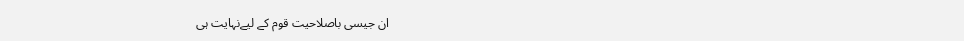ان جیسی باصلاحیت قوم کے لیےنہایت ہی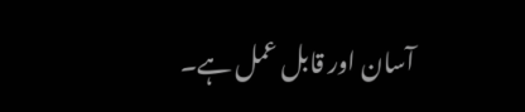آسان اور قابل عمل ہے۔